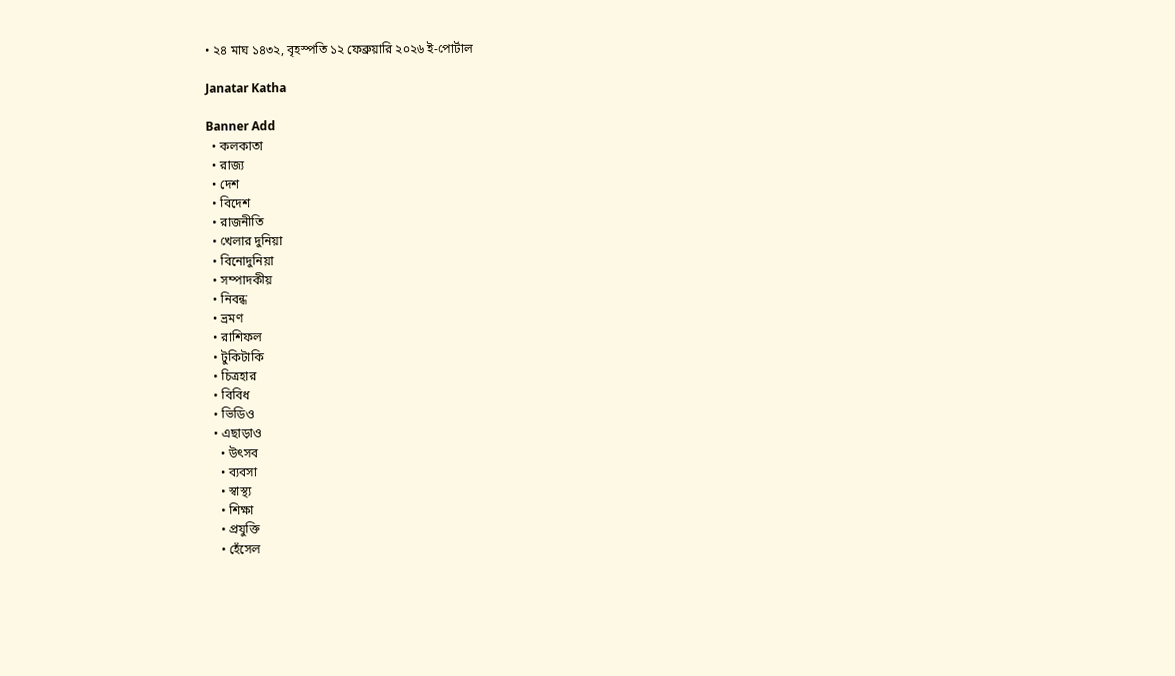• ২৪ মাঘ ১৪৩২, বৃহস্পতি ১২ ফেব্রুয়ারি ২০২৬ ই-পোর্টাল

Janatar Katha

Banner Add
  • কলকাতা
  • রাজ্য
  • দেশ
  • বিদেশ
  • রাজনীতি
  • খেলার দুনিয়া
  • বিনোদুনিয়া
  • সম্পাদকীয়
  • নিবন্ধ
  • ভ্রমণ
  • রাশিফল
  • টুকিটাকি
  • চিত্রহার
  • বিবিধ
  • ভিডিও
  • এছাড়াও
    • উৎসব
    • ব্যবসা
    • স্বাস্থ্য
    • শিক্ষা
    • প্রযুক্তি
    • হেঁসেল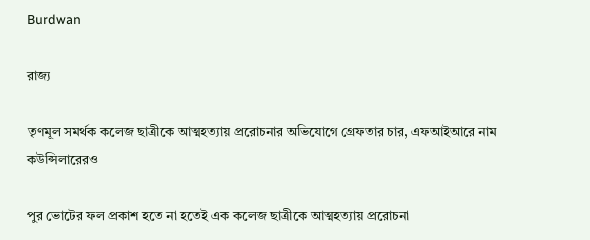Burdwan

রাজ্য

তৃণমূল সমর্থক কলেজ ছাত্রীকে আত্মহত্যায় প্ররোচনার অভিযোগে গ্রেফতার চার, এফআইআরে নাম কউন্সিলারেরও

পুর ভোটের ফল প্রকাশ হতে না হতেই এক কলেজ ছাত্রীকে আত্মহত্যায় প্ররোচনা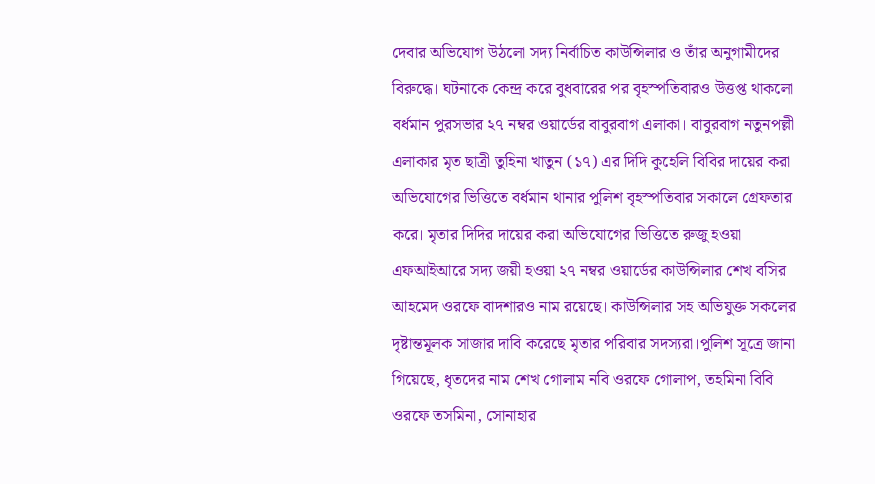দেবার অভিযোগ উঠলো সদ্য নির্বাচিত কাউন্সিলার ও তাঁর অনুগামীদের বিরুদ্ধে। ঘটনাকে কেন্দ্র করে বুধবারের পর বৃহস্পতিবারও উত্তপ্ত থাকলো বর্ধমান পুরসভার ২৭ নম্বর ওয়ার্ডের বাবুরবাগ এলাকা। বাবুরবাগ নতুনপল্লী এলাকার মৃত ছাত্রী তুহিনা খাতুন (১৭) এর দিদি কুহেলি বিবির দায়ের করা অভিযোগের ভিত্তিতে বর্ধমান থানার পুলিশ বৃহস্পতিবার সকালে গ্রেফতার করে। মৃতার দিদির দায়ের করা অভিযোগের ভিত্তিতে রুজু হওয়া এফআইআরে সদ্য জয়ী হওয়া ২৭ নম্বর ওয়ার্ডের কাউন্সিলার শেখ বসির আহমেদ ওরফে বাদশারও নাম রয়েছে। কাউন্সিলার সহ অভিযুক্ত সকলের দৃষ্টান্তমূলক সাজার দাবি করেছে মৃতার পরিবার সদস্যরা।পুলিশ সূত্রে জানা গিয়েছে, ধৃতদের নাম শেখ গোলাম নবি ওরফে গোলাপ, তহমিনা বিবি ওরফে তসমিনা, সোনাহার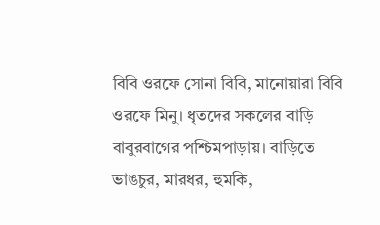বিবি ওরফে সোনা বিবি, মানোয়ারা বিবি ওরফে মিনু। ধৃতদের সকলের বাড়ি বাবুরবাগের পশ্চিমপাড়ায়। বাড়িতে ভাঙচুর, মারধর, হুমকি,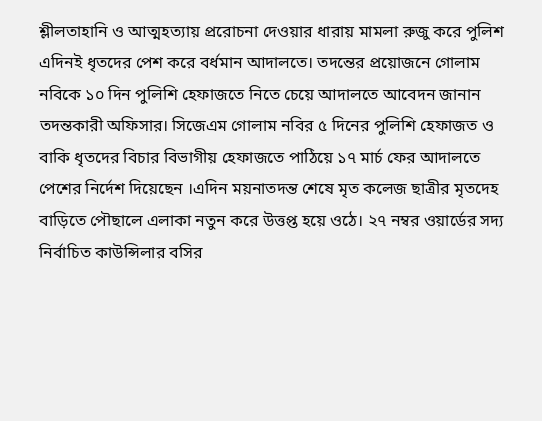শ্লীলতাহানি ও আত্মহত্যায় প্ররোচনা দেওয়ার ধারায় মামলা রুজু করে পুলিশ এদিনই ধৃতদের পেশ করে বর্ধমান আদালতে। তদন্তের প্রয়োজনে গোলাম নবিকে ১০ দিন পুলিশি হেফাজতে নিতে চেয়ে আদালতে আবেদন জানান তদন্তকারী অফিসার। সিজেএম গোলাম নবির ৫ দিনের পুলিশি হেফাজত ও বাকি ধৃতদের বিচার বিভাগীয় হেফাজতে পাঠিয়ে ১৭ মার্চ ফের আদালতে পেশের নির্দেশ দিয়েছেন ।এদিন ময়নাতদন্ত শেষে মৃত কলেজ ছাত্রীর মৃতদেহ বাড়িতে পৌছালে এলাকা নতুন করে উত্তপ্ত হয়ে ওঠে। ২৭ নম্বর ওয়ার্ডের সদ্য নির্বাচিত কাউন্সিলার বসির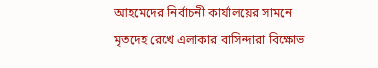আহমেদের নির্বাচনী কার্যালয়ের সামনে মৃতদেহ রেখে এলাকার বাসিন্দারা বিক্ষোভ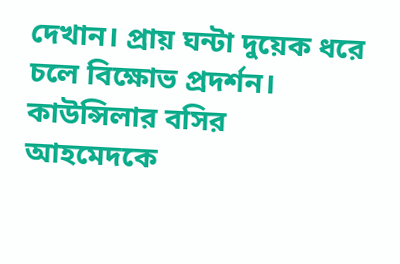দেখান। প্রায় ঘন্টা দুয়েক ধরে চলে বিক্ষোভ প্রদর্শন। কাউন্সিলার বসির আহমেদকে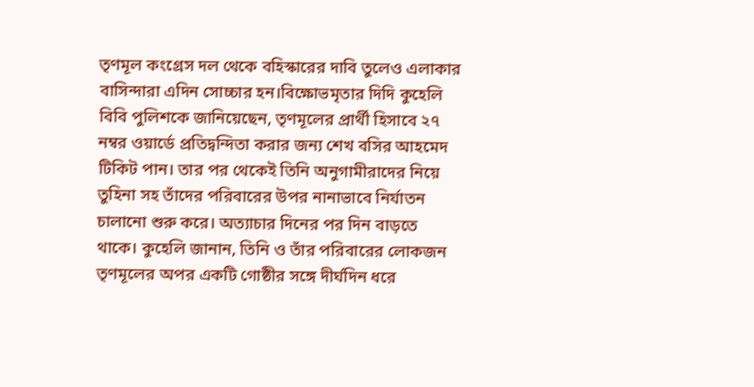তৃণমূল কংগ্রেস দল থেকে বহিস্কারের দাবি তুলেও এলাকার বাসিন্দারা এদিন সোচ্চার হন।বিক্ষোভমৃতার দিদি কুহেলি বিবি পুলিশকে জানিয়েছেন, তৃণমূলের প্রার্থী হিসাবে ২৭ নম্বর ওয়ার্ডে প্রতিদ্বন্দিতা করার জন্য শেখ বসির আহমেদ টিকিট পান। তার পর থেকেই তিনি অনুগামীরাদের নিয়ে তুহিনা সহ তাঁদের পরিবারের উপর নানাভাবে নির্যাতন চালানো শুরু করে। অত্যাচার দিনের পর দিন বাড়তে থাকে। কুহেলি জানান, তিনি ও তাঁর পরিবারের লোকজন তৃণমূলের অপর একটি গোষ্ঠীর সঙ্গে দীর্ঘদিন ধরে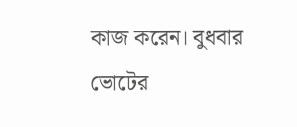কাজ করেন। বুধবার ভোটের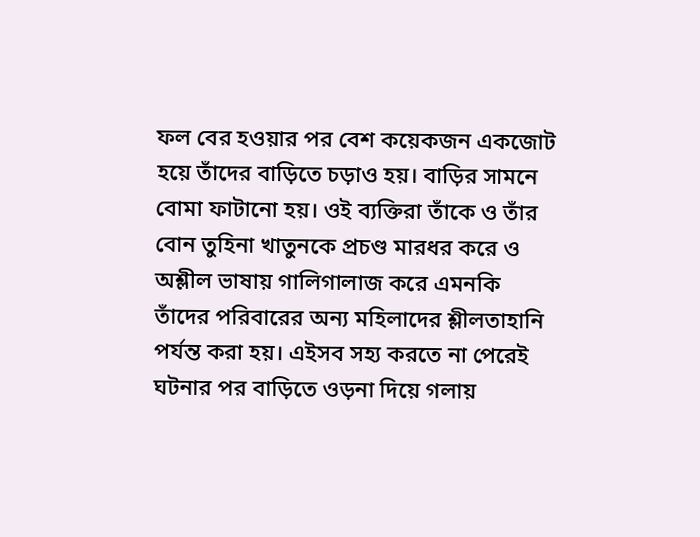ফল বের হওয়ার পর বেশ কয়েকজন একজোট হয়ে তাঁদের বাড়িতে চড়াও হয়। বাড়ির সামনে বোমা ফাটানো হয়। ওই ব্যক্তিরা তাঁকে ও তাঁর বোন তুহিনা খাতুনকে প্রচণ্ড মারধর করে ও অশ্লীল ভাষায় গালিগালাজ করে এমনকি তাঁদের পরিবারের অন্য মহিলাদের শ্লীলতাহানি পর্যন্ত করা হয়। এইসব সহ্য করতে না পেরেই ঘটনার পর বাড়িতে ওড়না দিয়ে গলায়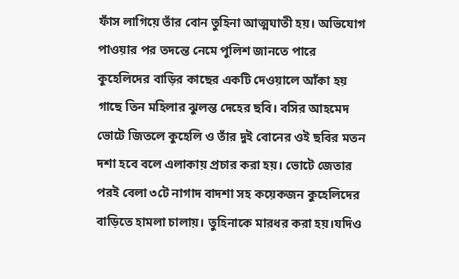ফাঁস লাগিয়ে তাঁর বোন তুহিনা আত্মঘাতী হয়। অভিযোগ পাওয়ার পর তদন্তে নেমে পুলিশ জানতে পারে কুহেলিদের বাড়ির কাছের একটি দেওয়ালে আঁকা হয় গাছে তিন মহিলার ঝুলন্ত দেহের ছবি। বসির আহমেদ ভোটে জিতলে কুহেলি ও তাঁর দুই বোনের ওই ছবির মতন দশা হবে বলে এলাকায় প্রচার করা হয়। ভোটে জেতার পরই বেলা ৩টে নাগাদ বাদশা সহ কয়েকজন কুহেলিদের বাড়িতে হামলা চালায়। তুহিনাকে মারধর করা হয়।যদিও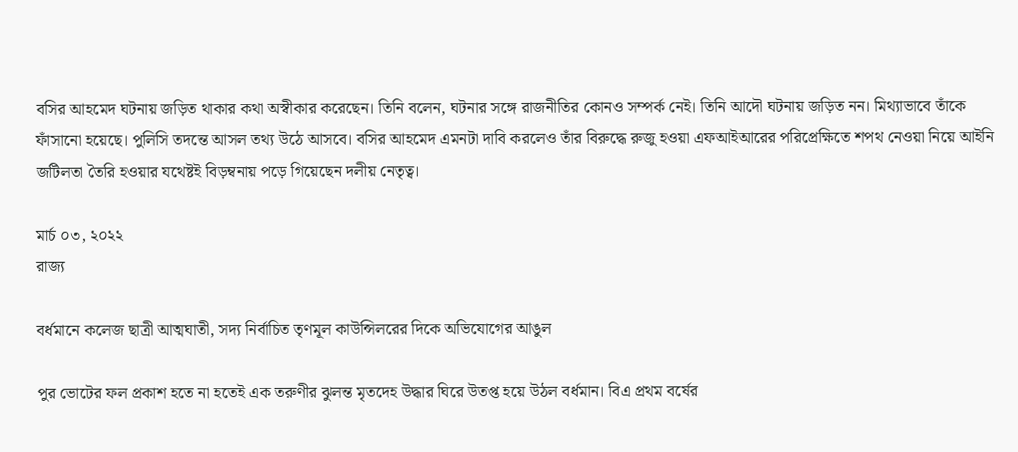বসির আহমেদ ঘটনায় জড়িত থাকার কথা অস্বীকার করেছেন। তিনি বলেন, ঘটনার সঙ্গে রাজনীতির কোনও সম্পর্ক নেই। তিনি আদৌ ঘটনায় জড়িত নন। মিথ্যাভাবে তাঁকে ফাঁসানো হয়েছে। পুলিসি তদন্তে আসল তথ্য উঠে আসবে। বসির আহমেদ এমনটা দাবি করলেও তাঁর বিরুদ্ধে রুজু হওয়া এফআইআরের পরিপ্রেক্ষিতে শপথ নেওয়া নিয়ে আইনি জটিলতা তৈরি হওয়ার যথেষ্টই বিড়ম্বনায় পড়ে গিয়েছেন দলীয় নেতৃত্ব।

মার্চ ০৩, ২০২২
রাজ্য

বর্ধমানে কলেজ ছাত্রী আত্মঘাতী, সদ্য নির্বাচিত তৃণমূল কাউন্সিলরের দিকে অভিযোগের আঙুল

পুর ভোটের ফল প্রকাশ হতে না হতেই এক তরুণীর ঝুলন্ত মৃতদেহ উদ্ধার ঘিরে উতপ্ত হয়ে উঠল বর্ধমান। বিএ প্রথম বর্ষের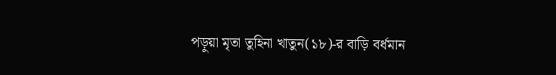পড়ুয়া মৃতা তুহিনা খাতুন(১৮)-র বাড়ি বর্ধমান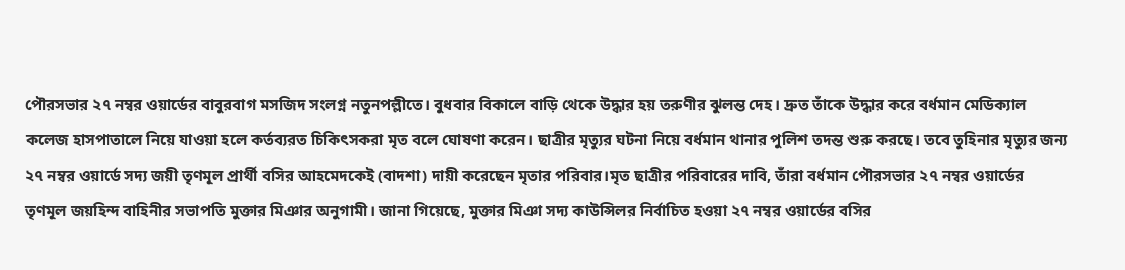পৌরসভার ২৭ নম্বর ওয়ার্ডের বাবুরবাগ মসজিদ সংলগ্ন নতুনপল্লীতে। বুধবার বিকালে বাড়ি থেকে উদ্ধার হয় তরুণীর ঝুলন্ত দেহ। দ্রুত তাঁকে উদ্ধার করে বর্ধমান মেডিক্যাল কলেজ হাসপাতালে নিয়ে যাওয়া হলে কর্তব্যরত চিকিৎসকরা মৃত বলে ঘোষণা করেন। ছাত্রীর মৃত্যুর ঘটনা নিয়ে বর্ধমান থানার পুলিশ তদন্ত শুরু করছে। তবে তুহিনার মৃত্যুর জন্য ২৭ নম্বর ওয়ার্ডে সদ্য জয়ী তৃণমূল প্রার্থী বসির আহমেদকেই (বাদশা) দায়ী করেছেন মৃতার পরিবার।মৃত ছাত্রীর পরিবারের দাবি, তাঁরা বর্ধমান পৌরসভার ২৭ নম্বর ওয়ার্ডের তৃণমূল জয়হিন্দ বাহিনীর সভাপতি মুক্তার মিঞার অনুগামী। জানা গিয়েছে, মুক্তার মিঞা সদ্য কাউন্সিলর নির্বাচিত হওয়া ২৭ নম্বর ওয়ার্ডের বসির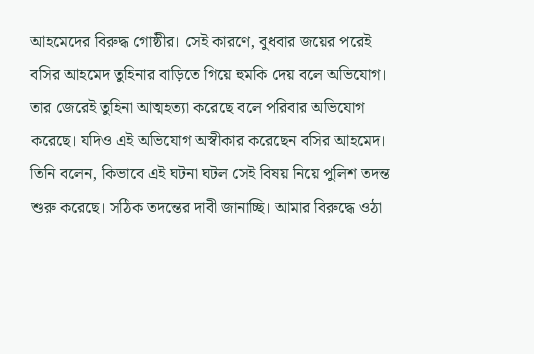আহমেদের বিরুদ্ধ গোষ্ঠীর। সেই কারণে, বুধবার জয়ের পরেই বসির আহমেদ তুহিনার বাড়িতে গিয়ে হুমকি দেয় বলে অভিযোগ। তার জেরেই তুহিনা আত্মহত্যা করেছে বলে পরিবার অভিযোগ করেছে। যদিও এই অভিযোগ অস্বীকার করেছেন বসির আহমেদ। তিনি বলেন, কিভাবে এই ঘটনা ঘটল সেই বিষয় নিয়ে পুলিশ তদন্ত শুরু করেছে। সঠিক তদন্তের দাবী জানাচ্ছি। আমার বিরুদ্ধে ওঠা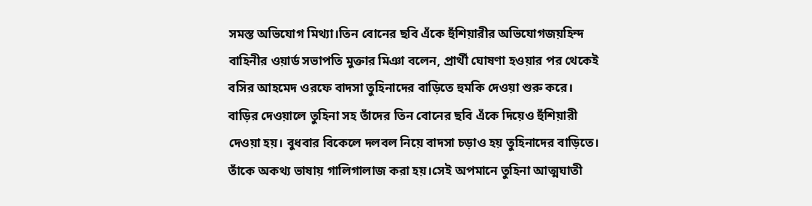সমস্ত অভিযোগ মিথ্যা।তিন বোনের ছবি এঁকে হুঁশিয়ারীর অভিযোগজয়হিন্দ বাহিনীর ওয়ার্ড সভাপতি মুক্তার মিঞা বলেন, প্রার্থী ঘোষণা হওয়ার পর থেকেই বসির আহমেদ ওরফে বাদসা তুহিনাদের বাড়িতে হুমকি দেওয়া শুরু করে। বাড়ির দেওয়ালে তুহিনা সহ তাঁদের তিন বোনের ছবি এঁকে দিয়েও হুঁশিয়ারী দেওয়া হয়। বুধবার বিকেলে দলবল নিয়ে বাদসা চড়াও হয় তুহিনাদের বাড়িতে। তাঁকে অকথ্য ভাষায় গালিগালাজ করা হয়।সেই অপমানে তুহিনা আত্মঘাতী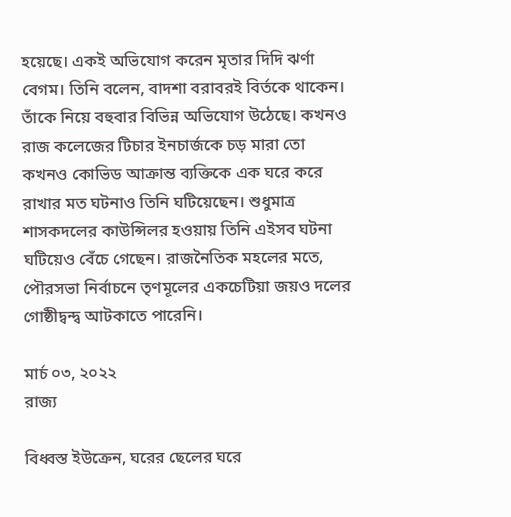হয়েছে। একই অভিযোগ করেন মৃতার দিদি ঝর্ণা বেগম। তিনি বলেন, বাদশা বরাবরই বির্তকে থাকেন। তাঁকে নিয়ে বহুবার বিভিন্ন অভিযোগ উঠেছে। কখনও রাজ কলেজের টিচার ইনচার্জকে চড় মারা তো কখনও কোভিড আক্রান্ত ব্যক্তিকে এক ঘরে করে রাখার মত ঘটনাও তিনি ঘটিয়েছেন। শুধুমাত্র শাসকদলের কাউন্সিলর হওয়ায় তিনি এইসব ঘটনা ঘটিয়েও বেঁচে গেছেন। রাজনৈতিক মহলের মতে, পৌরসভা নির্বাচনে তৃণমূলের একচেটিয়া জয়ও দলের গোষ্ঠীদ্বন্দ্ব আটকাতে পারেনি।

মার্চ ০৩, ২০২২
রাজ্য

বিধ্বস্ত ইউক্রেন, ঘরের ছেলের ঘরে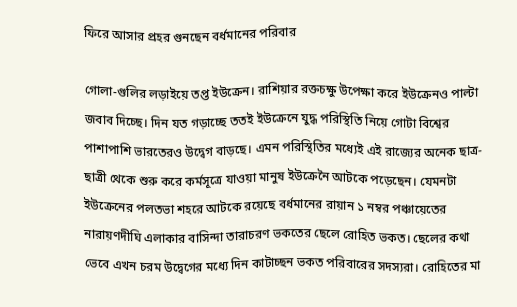ফিরে আসার প্রহর গুনছেন বর্ধমানের পরিবার

গোলা-গুলির লড়াইয়ে তপ্ত ইউক্রেন। রাশিয়ার রক্তচক্ষু উপেক্ষা করে ইউক্রেনও পাল্টা জবাব দিচ্ছে। দিন যত গড়াচ্ছে ততই ইউক্রেনে যুদ্ধ পরিস্থিতি নিয়ে গোটা বিশ্বের পাশাপাশি ভারতেরও উদ্বেগ বাড়ছে। এমন পরিস্থিতির মধ্যেই এই রাজ্যের অনেক ছাত্র-ছাত্রী থেকে শুরু করে কর্মসূত্রে যাওয়া মানুষ ইউক্রেনৈ আটকে পড়েছেন। যেমনটা ইউক্রেনের পলতভা শহরে আটকে রয়েছে বর্ধমানের রায়ান ১ নম্বর পঞ্চায়েতের নারায়ণদীঘি এলাকার বাসিন্দা তারাচরণ ভকতের ছেলে রোহিত ভকত। ছেলের কথা ভেবে এখন চরম উদ্বেগের মধ্যে দিন কাটাচ্ছন ভকত পরিবারের সদস্যরা। রোহিতের মা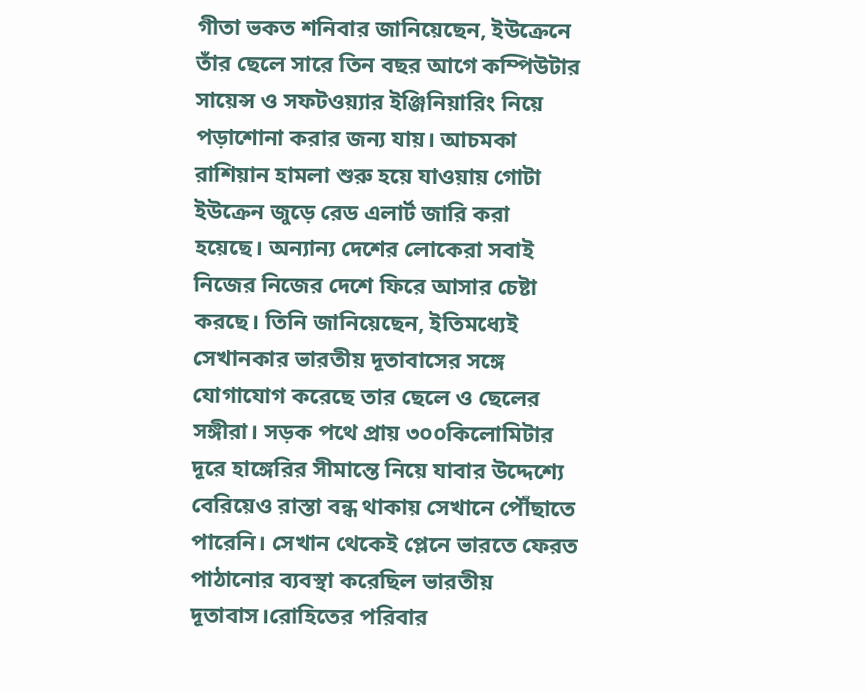গীতা ভকত শনিবার জানিয়েছেন, ইউক্রেনে তাঁর ছেলে সারে তিন বছর আগে কম্পিউটার সায়েন্স ও সফটওয়্যার ইঞ্জিনিয়ারিং নিয়ে পড়াশোনা করার জন্য যায়। আচমকা রাশিয়ান হামলা শুরু হয়ে যাওয়ায় গোটা ইউক্রেন জুড়ে রেড এলার্ট জারি করা হয়েছে। অন্যান্য দেশের লোকেরা সবাই নিজের নিজের দেশে ফিরে আসার চেষ্টা করছে। তিনি জানিয়েছেন, ইতিমধ্যেই সেখানকার ভারতীয় দূতাবাসের সঙ্গে যোগাযোগ করেছে তার ছেলে ও ছেলের সঙ্গীরা। সড়ক পথে প্রায় ৩০০কিলোমিটার দূরে হাঙ্গেরির সীমান্তে নিয়ে যাবার উদ্দেশ্যে বেরিয়েও রাস্তা বন্ধ থাকায় সেখানে পৌঁছাতে পারেনি। সেখান থেকেই প্লেনে ভারতে ফেরত পাঠানোর ব্যবস্থা করেছিল ভারতীয় দূতাবাস।রোহিতের পরিবার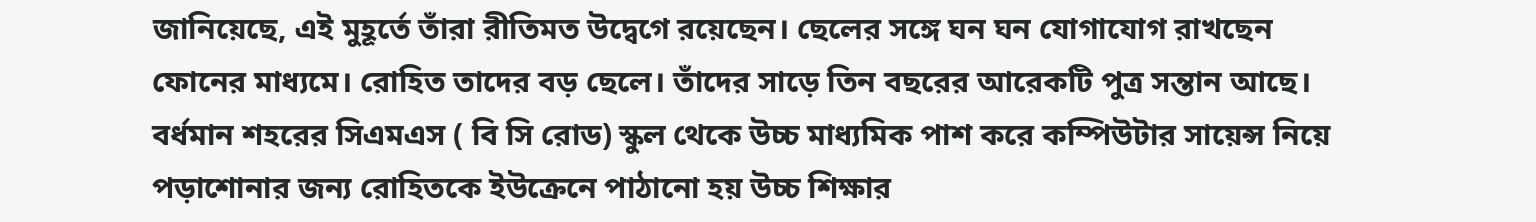জানিয়েছে, এই মুহূর্তে তাঁরা রীতিমত উদ্বেগে রয়েছেন। ছেলের সঙ্গে ঘন ঘন যোগাযোগ রাখছেন ফোনের মাধ্যমে। রোহিত তাদের বড় ছেলে। তাঁদের সাড়ে তিন বছরের আরেকটি পুত্র সন্তান আছে। বর্ধমান শহরের সিএমএস ( বি সি রোড) স্কুল থেকে উচ্চ মাধ্যমিক পাশ করে কম্পিউটার সায়েন্স নিয়ে পড়াশোনার জন্য রোহিতকে ইউক্রেনে পাঠানো হয় উচ্চ শিক্ষার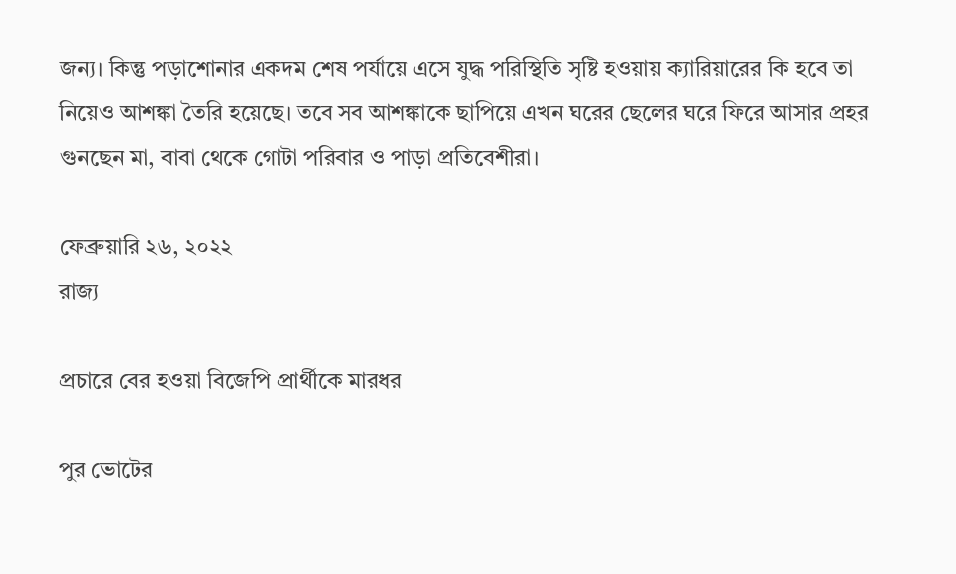জন্য। কিন্তু পড়াশোনার একদম শেষ পর্যায়ে এসে যুদ্ধ পরিস্থিতি সৃষ্টি হওয়ায় ক্যারিয়ারের কি হবে তা নিয়েও আশঙ্কা তৈরি হয়েছে। তবে সব আশঙ্কাকে ছাপিয়ে এখন ঘরের ছেলের ঘরে ফিরে আসার প্রহর গুনছেন মা, বাবা থেকে গোটা পরিবার ও পাড়া প্রতিবেশীরা।

ফেব্রুয়ারি ২৬, ২০২২
রাজ্য

প্রচারে বের হওয়া বিজেপি প্রার্থীকে মারধর

পুর ভোটের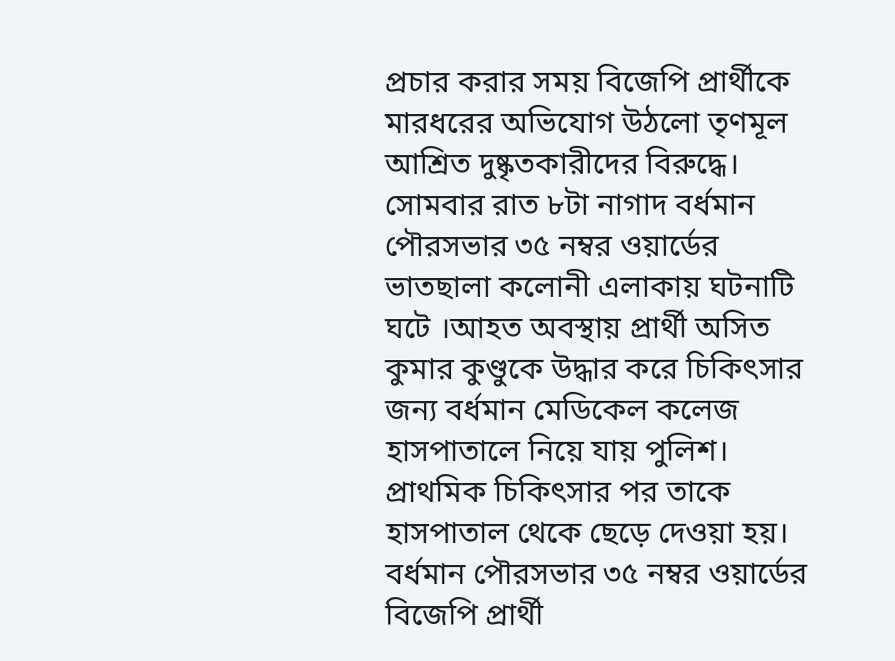প্রচার করার সময় বিজেপি প্রার্থীকে মারধরের অভিযোগ উঠলো তৃণমূল আশ্রিত দুষ্কৃতকারীদের বিরুদ্ধে। সোমবার রাত ৮টা নাগাদ বর্ধমান পৌরসভার ৩৫ নম্বর ওয়ার্ডের ভাতছালা কলোনী এলাকায় ঘটনাটি ঘটে ।আহত অবস্থায় প্রার্থী অসিত কুমার কুণ্ডুকে উদ্ধার করে চিকিৎসার জন্য বর্ধমান মেডিকেল কলেজ হাসপাতালে নিয়ে যায় পুলিশ। প্রাথমিক চিকিৎসার পর তাকে হাসপাতাল থেকে ছেড়ে দেওয়া হয়। বর্ধমান পৌরসভার ৩৫ নম্বর ওয়ার্ডের বিজেপি প্রার্থী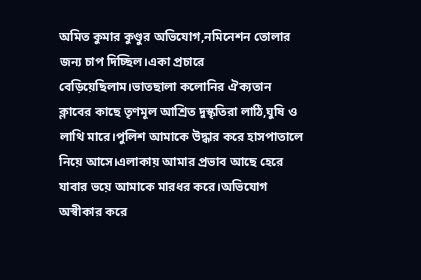অমিত কুমার কুণ্ডুর অভিযোগ,নমিনেশন তোলার জন্য চাপ দিচ্ছিল।একা প্রচারে বেড়িয়েছিলাম।ভাতছালা কলোনির ঐক্যতান ক্লাবের কাছে তৃণমূল আশ্রিত দুস্কৃতিরা লাঠি,ঘুষি ও লাথি মারে।পুলিশ আমাকে উদ্ধার করে হাসপাতালে নিয়ে আসে।এলাকায় আমার প্রভাব আছে হেরে যাবার ভয়ে আমাকে মারধর করে।অভিযোগ অস্বীকার করে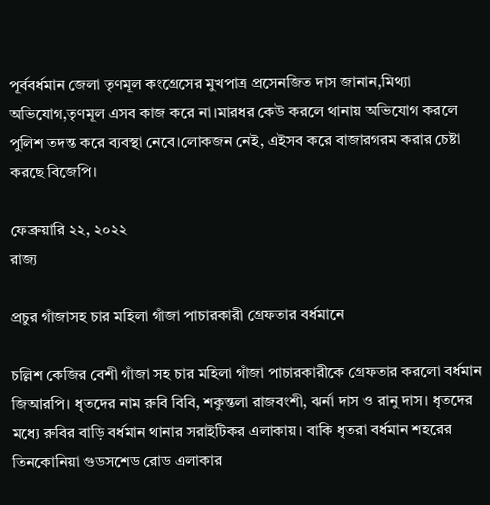পূর্ববর্ধমান জেলা তৃণমূল কংগ্রেসের মুখপাত্র প্রসেনজিত দাস জানান,মিথ্যা অভিযোগ,তৃণমূল এসব কাজ করে না।মারধর কেউ করলে থানায় অভিযোগ করলে পুলিশ তদন্ত করে ব্যবস্থা নেবে।লোকজন নেই, এইসব করে বাজারগরম করার চেষ্টা করছে বিজেপি।

ফেব্রুয়ারি ২২, ২০২২
রাজ্য

প্রচুর গাঁজাসহ চার মহিলা গাঁজা পাচারকারী গ্রেফতার বর্ধমানে

চল্লিশ কেজির বেশী গাঁজা সহ চার মহিলা গাঁজা পাচারকারীকে গ্রেফতার করলো বর্ধমান জিআরপি। ধৃতদের নাম রুবি বিবি, শকুন্তলা রাজবংশী, ঝর্না দাস ও রানু দাস। ধৃতদের মধ্যে রুবির বাড়ি বর্ধমান থানার সরাইটিকর এলাকায়। বাকি ধৃতরা বর্ধমান শহরের তিনকোনিয়া গুডসশেড রোড এলাকার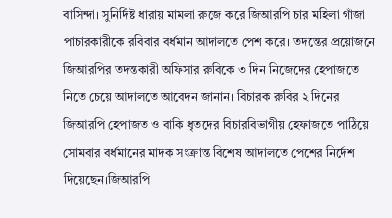বাসিন্দা। সুনির্দিষ্ট ধারায় মামলা রুজে করে জিআরপি চার মহিলা গাঁজা পাচারকারীকে রবিবার বর্ধমান আদালতে পেশ করে। তদন্তের প্রয়োজনে জিআরপির তদন্তকারী অফিসার রুবিকে ৩ দিন নিজেদের হেপাজতে নিতে চেয়ে আদালতে আবেদন জানান। বিচারক রুবির ২ দিনের জিআরপি হেপাজত ও বাকি ধৃতদের বিচারবিভাগীয় হেফাজতে পাঠিয়ে সোমবার বর্ধমানের মাদক সংক্রান্ত বিশেষ আদালতে পেশের নির্দেশ দিয়েছেন।জিআরপি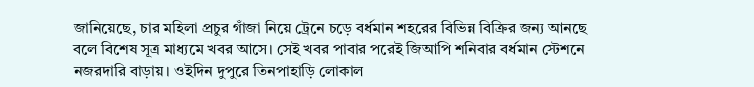জানিয়েছে, চার মহিলা প্রচুর গাঁজা নিয়ে ট্রেনে চড়ে বর্ধমান শহরের বিভিন্ন বিক্রির জন্য আনছে বলে বিশেষ সূত্র মাধ্যমে খবর আসে। সেই খবর পাবার পরেই জিআপি শনিবার বর্ধমান স্টেশনে নজরদারি বাড়ায়। ওইদিন দুপুরে তিনপাহাড়ি লোকাল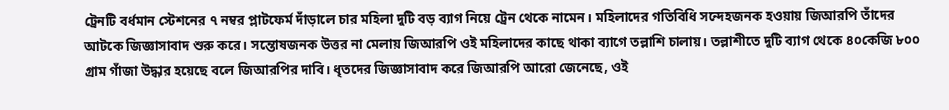ট্রেনটি বর্ধমান স্টেশনের ৭ নম্বর প্লাটফের্ম দাঁড়ালে চার মহিলা দুটি বড় ব্যাগ নিয়ে ট্রেন থেকে নামেন। মহিলাদের গতিবিধি সন্দেহজনক হওয়ায় জিআরপি তাঁদের আটকে জিজ্ঞাসাবাদ শুরু করে। সন্তোষজনক উত্তর না মেলায় জিআরপি ওই মহিলাদের কাছে থাকা ব্যাগে তল্লাশি চালায়। তল্লাশীতে দুটি ব্যাগ থেকে ৪০কেজি ৮০০ গ্রাম গাঁজা উদ্ধার হয়েছে বলে জিআরপির দাবি। ধৃতদের জিজ্ঞাসাবাদ করে জিআরপি আরো জেনেছে, ওই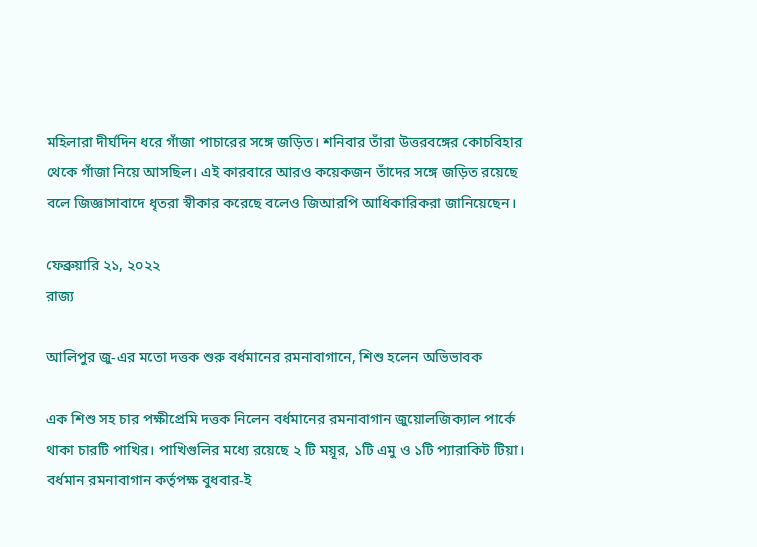মহিলারা দীর্ঘদিন ধরে গাঁজা পাচারের সঙ্গে জড়িত। শনিবার তাঁরা উত্তরবঙ্গের কোচবিহার থেকে গাঁজা নিয়ে আসছিল। এই কারবারে আরও কয়েকজন তাঁদের সঙ্গে জড়িত রয়েছে বলে জিজ্ঞাসাবাদে ধৃতরা স্বীকার করেছে বলেও জিআরপি আধিকারিকরা জানিয়েছেন।

ফেব্রুয়ারি ২১, ২০২২
রাজ্য

আলিপুর জু-এর মতো দত্তক শুরু বর্ধমানের রমনাবাগানে, শিশু হলেন অভিভাবক

এক শিশু সহ চার পক্ষীপ্রেমি দত্তক নিলেন বর্ধমানের রমনাবাগান জুয়োলজিক্যাল পার্কে থাকা চারটি পাখির। পাখিগুলির মধ্যে রয়েছে ২ টি ময়ূর, ১টি এমু ও ১টি প্যারাকিট টিয়া। বর্ধমান রমনাবাগান কর্তৃপক্ষ বুধবার-ই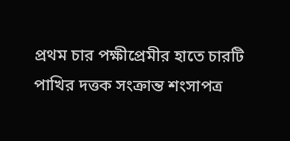প্রথম চার পক্ষীপ্রেমীর হাতে চারটি পাখির দত্তক সংক্রান্ত শংসাপত্র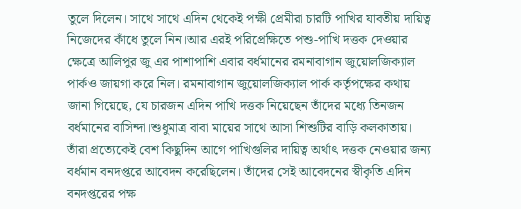তুলে দিলেন। সাথে সাথে এদিন থেকেই পক্ষী প্রেমীরা চারটি পাখির যাবতীয় দায়িত্ব নিজেদের কাঁধে তুলে নিন।আর এরই পরিপ্রেক্ষিতে পশু-পাখি দত্তক দেওয়ার ক্ষেত্রে আলিপুর জু এর পাশাপাশি এবার বর্ধমানের রমনাবাগান জুয়োলজিক্যাল পার্কও জায়গা করে নিল। রমনাবাগান জুয়োলজিক্যাল পার্ক কর্তৃপক্ষের কথায় জানা গিয়েছে, যে চারজন এদিন পাখি দত্তক নিয়েছেন তাঁদের মধ্যে তিনজন বর্ধমানের বাসিন্দা।শুধুমাত্র বাবা মায়ের সাথে আসা শিশুটির বাড়ি কলকাতায়। তাঁরা প্রত্যেকেই বেশ কিছুদিন আগে পাখিগুলির দায়িত্ব অর্থাৎ দত্তক নেওয়ার জন্য বর্ধমান বনদপ্তরে আবেদন করেছিলেন। তাঁদের সেই আবেদনের স্বীকৃতি এদিন বনদপ্তরের পক্ষ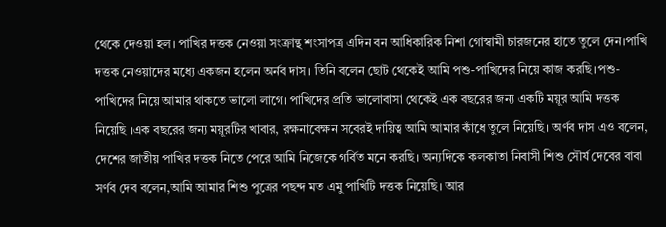থেকে দেওয়া হল। পাখির দত্তক নেওয়া সংক্রান্থ শংসাপত্র এদিন বন আধিকারিক নিশা গোস্বামী চারজনের হাতে তুলে দেন।পাখি দত্তক নেওয়াদের মধ্যে একজন হলেন অর্নব দাস। তিনি বলেন ছোট থেকেই আমি পশু-পাখিদের নিয়ে কাজ করছি।পশু-পাখিদের নিয়ে আমার থাকতে ভালো লাগে। পাখিদের প্রতি ভালোবাসা থেকেই এক বছরের জন্য একটি ময়ূর আমি দত্তক নিয়েছি ।এক বছরের জন্য ময়ূরটির খাবার, রক্ষনাবেক্ষন সবেরই দায়িত্ব আমি আমার কাঁধে তুলে নিয়েছি। অর্ণব দাস এও বলেন, দেশের জাতীয় পাখির দত্তক নিতে পেরে আমি নিজেকে গর্বিত মনে করছি। অন্যদিকে কলকাতা নিবাসী শিশু সৌর্য দেবের বাবা সর্ণব দেব বলেন,আমি আমার শিশু পুত্রের পছন্দ মত এমু পাখিটি দত্তক নিয়েছি। আর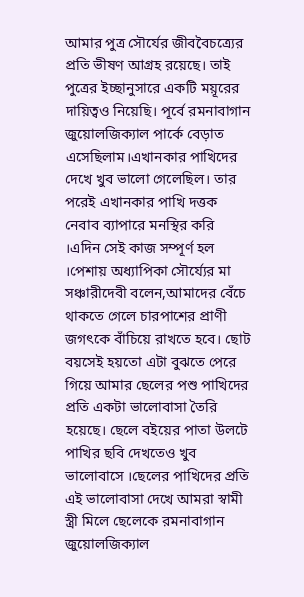আমার পুত্র সৌর্যের জীববৈচত্র্যের প্রতি ভীষণ আগ্রহ রয়েছে। তাই পুত্রের ইচ্ছানুসারে একটি ময়ূরের দায়িত্বও নিয়েছি। পূর্বে রমনাবাগান জুয়োলজিক্যাল পার্কে বেড়াত এসেছিলাম।এখানকার পাখিদের দেখে খুব ভালো গেলেছিল। তার পরেই এখানকার পাখি দত্তক নেবাব ব্যাপারে মনস্থির করি ।এদিন সেই কাজ সম্পূর্ণ হল ।পেশায় অধ্যাপিকা সৌর্য্যের মা সঞ্চারীদেবী বলেন,আমাদের বেঁচে থাকতে গেলে চারপাশের প্রাণী জগৎকে বাঁচিয়ে রাখতে হবে। ছোট বয়সেই হয়তো এটা বুঝতে পেরে গিয়ে আমার ছেলের পশু পাখিদের প্রতি একটা ভালোবাসা তৈরি হয়েছে। ছেলে বইয়ের পাতা উলটে পাখির ছবি দেখতেও খুব ভালোবাসে ।ছেলের পাখিদের প্রতি এই ভালোবাসা দেখে আমরা স্বামী স্ত্রী মিলে ছেলেকে রমনাবাগান জুয়োলজিক্যাল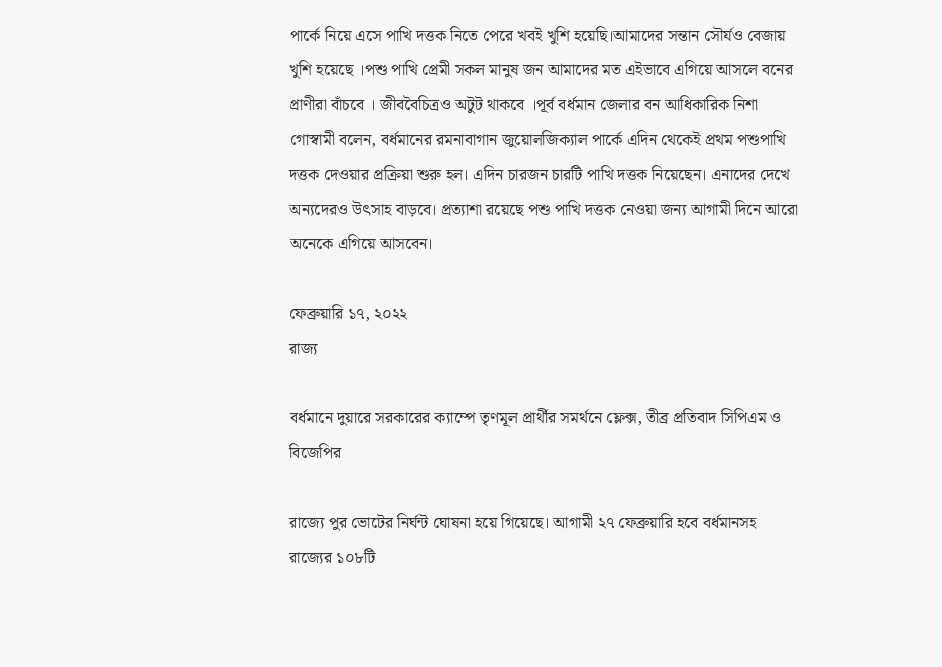পার্কে নিয়ে এসে পাখি দত্তক নিতে পেরে খবই খুশি হয়েছি।আমাদের সন্তান সৌর্যও বেজায় খুশি হয়েছে ।পশু পাখি প্রেমী সকল মানুষ জন আমাদের মত এইভাবে এগিয়ে আসলে বনের প্রাণীরা বাঁচবে । জীববৈচিত্রও অটুট থাকবে ।পূর্ব বর্ধমান জেলার বন আধিকারিক নিশা গোস্বামী বলেন, বর্ধমানের রমনাবাগান জুয়োলজিক্যাল পার্কে এদিন থেকেই প্রথম পশুপাখি দত্তক দেওয়ার প্রক্রিয়া শুরু হল। এদিন চারজন চারটি পাখি দত্তক নিয়েছেন। এনাদের দেখে অন্যদেরও উৎসাহ বাড়বে। প্রত্যাশা রয়েছে পশু পাখি দত্তক নেওয়া জন্য আগামী দিনে আরো অনেকে এগিয়ে আসবেন।

ফেব্রুয়ারি ১৭, ২০২২
রাজ্য

বর্ধমানে দুয়ারে সরকারের ক্যাম্পে তৃণমূল প্রার্থীর সমর্থনে ফ্লেক্স, তীব্র প্রতিবাদ সিপিএম ও বিজেপির

রাজ্যে পুর ভোটের নির্ঘন্ট ঘোষনা হয়ে গিয়েছে। আগামী ২৭ ফেব্রুয়ারি হবে বর্ধমানসহ রাজ্যের ১০৮টি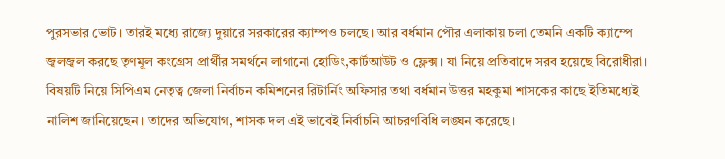পুরসভার ভোট। তারই মধ্যে রাজ্যে দুয়ারে সরকারের ক্যাম্পও চলছে। আর বর্ধমান পৌর এলাকায় চলা তেমনি একটি ক্যাম্পে জ্বলজ্বল করছে তৃণমূল কংগ্রেস প্রার্থীর সমর্থনে লাগানো হোডিং,কার্টআউট ও ফ্লেক্স। যা নিয়ে প্রতিবাদে সরব হয়েছে বিরোধীরা। বিষয়টি নিয়ে সিপিএম নেতৃত্ব জেলা নির্বাচন কমিশনের রিটার্নিং অফিসার তথা বর্ধমান উত্তর মহকুমা শাসকের কাছে ইতিমধ্যেই নালিশ জানিয়েছেন। তাদের অভিযোগ, শাসক দল এই ভাবেই নির্বাচনি আচরণবিধি লঙ্ঘন করেছে।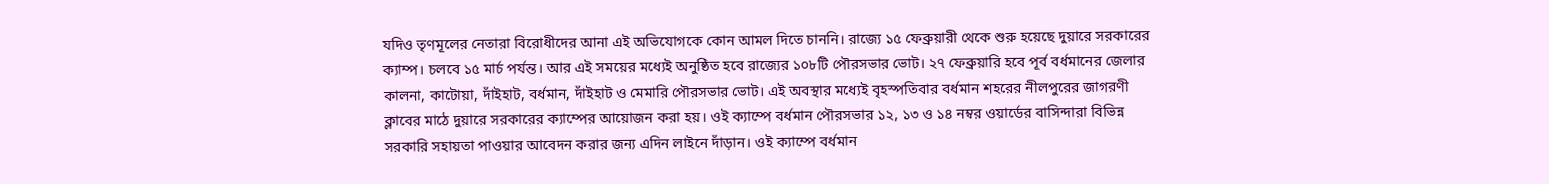যদিও তৃণমূলের নেতারা বিরোধীদের আনা এই অভিযোগকে কোন আমল দিতে চাননি। রাজ্যে ১৫ ফেব্রুয়ারী থেকে শুরু হয়েছে দুয়ারে সরকারের ক্যাম্প। চলবে ১৫ মার্চ পর্যন্ত। আর এই সময়ের মধ্যেই অনুষ্ঠিত হবে রাজ্যের ১০৮টি পৌরসভার ভোট। ২৭ ফেব্রুয়ারি হবে পূর্ব বর্ধমানের জেলার কালনা, কাটোয়া, দাঁইহাট, বর্ধমান, দাঁইহাট ও মেমারি পৌরসভার ভোট। এই অবস্থার মধ্যেই বৃহস্পতিবার বর্ধমান শহরের নীলপুরের জাগরণী ক্লাবের মাঠে দুয়ারে সরকারের ক্যাম্পের আয়োজন করা হয়। ওই ক্যাম্পে বর্ধমান পৌরসভার ১২, ১৩ ও ১৪ নম্বর ওয়ার্ডের বাসিন্দারা বিভিন্ন সরকারি সহায়তা পাওয়ার আবেদন করার জন্য এদিন লাইনে দাঁড়ান। ওই ক্যাম্পে বর্ধমান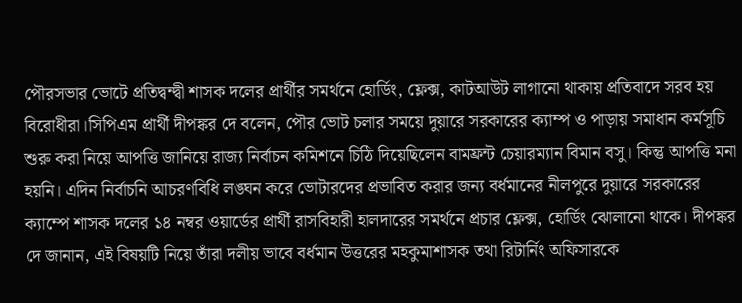পৌরসভার ভোটে প্রতিদ্বন্দ্বী শাসক দলের প্রার্থীর সমর্থনে হোর্ডিং, ফ্লেক্স, কাটআউট লাগানো থাকায় প্রতিবাদে সরব হয় বিরোধীরা।সিপিএম প্রার্থী দীপঙ্কর দে বলেন, পৌর ভোট চলার সময়ে দুয়ারে সরকারের ক্যাম্প ও পাড়ায় সমাধান কর্মসূচি শুরু করা নিয়ে আপত্তি জানিয়ে রাজ্য নির্বাচন কমিশনে চিঠি দিয়েছিলেন বামফ্রন্ট চেয়ারম্যান বিমান বসু। কিন্তু আপত্তি মনা হয়নি। এদিন নির্বাচনি আচরণবিধি লঙ্ঘন করে ভোটারদের প্রভাবিত করার জন্য বর্ধমানের নীলপুরে দুয়ারে সরকারের ক্যাম্পে শাসক দলের ১৪ নম্বর ওয়ার্ডের প্রার্থী রাসবিহারী হালদারের সমর্থনে প্রচার ফ্লেক্স, হোর্ডিং ঝোলানো থাকে। দীপঙ্কর দে জানান, এই বিষয়টি নিয়ে তাঁরা দলীয় ভাবে বর্ধমান উত্তরের মহকুমাশাসক তথা রিটার্নিং অফিসারকে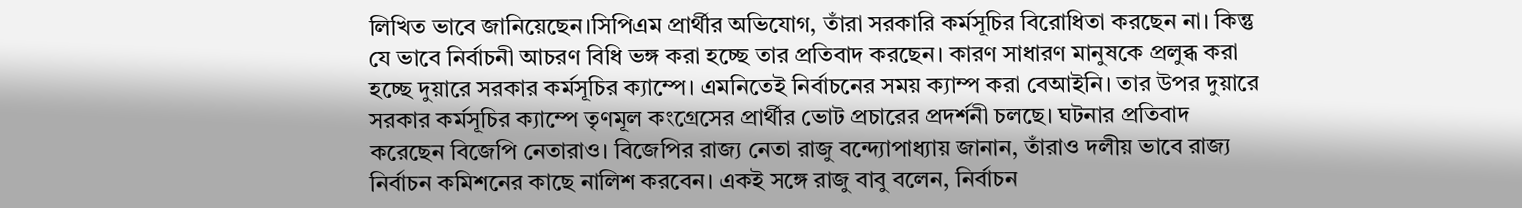লিখিত ভাবে জানিয়েছেন।সিপিএম প্রার্থীর অভিযোগ, তাঁরা সরকারি কর্মসূচির বিরোধিতা করছেন না। কিন্তু যে ভাবে নির্বাচনী আচরণ বিধি ভঙ্গ করা হচ্ছে তার প্রতিবাদ করছেন। কারণ সাধারণ মানুষকে প্রলুব্ধ করা হচ্ছে দুয়ারে সরকার কর্মসূচির ক্যাম্পে। এমনিতেই নির্বাচনের সময় ক্যাম্প করা বেআইনি। তার উপর দুয়ারে সরকার কর্মসূচির ক্যাম্পে তৃণমূল কংগ্রেসের প্রার্থীর ভোট প্রচারের প্রদর্শনী চলছে। ঘটনার প্রতিবাদ করেছেন বিজেপি নেতারাও। বিজেপির রাজ্য নেতা রাজু বন্দ্যোপাধ্যায় জানান, তাঁরাও দলীয় ভাবে রাজ্য নির্বাচন কমিশনের কাছে নালিশ করবেন। একই সঙ্গে রাজু বাবু বলেন, নির্বাচন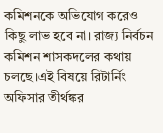কমিশনকে অভিযোগ করেও কিছু লাভ হবে না। রাজ্য নির্বচন কমিশন শাসকদলের কথায় চলছে।এই বিষয়ে রিটার্নিং অফিসার তীর্থঙ্কর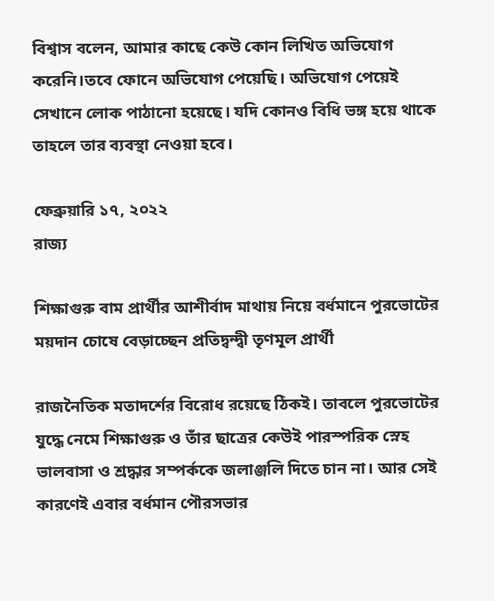বিশ্বাস বলেন, আমার কাছে কেউ কোন লিখিত অভিযোগ করেনি।তবে ফোনে অভিযোগ পেয়েছি। অভিযোগ পেয়েই সেখানে লোক পাঠানো হয়েছে। যদি কোনও বিধি ভঙ্গ হয়ে থাকে তাহলে তার ব্যবস্থা নেওয়া হবে।

ফেব্রুয়ারি ১৭, ২০২২
রাজ্য

শিক্ষাগুরু বাম প্রার্থীর আশীর্বাদ মাথায় নিয়ে বর্ধমানে পুরভোটের ময়দান চোষে বেড়াচ্ছেন প্রতিদ্বন্দ্বী তৃণমূল প্রার্থী

রাজনৈতিক মতাদর্শের বিরোধ রয়েছে ঠিকই। তাবলে পুরভোটের যুদ্ধে নেমে শিক্ষাগুরু ও তাঁর ছাত্রের কেউই পারস্পরিক স্নেহ ভালবাসা ও শ্রদ্ধার সম্পর্ককে জলাঞ্জলি দিতে চান না। আর সেই কারণেই এবার বর্ধমান পৌরসভার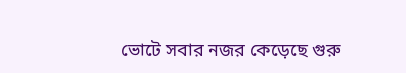ভোটে সবার নজর কেড়েছে গুরু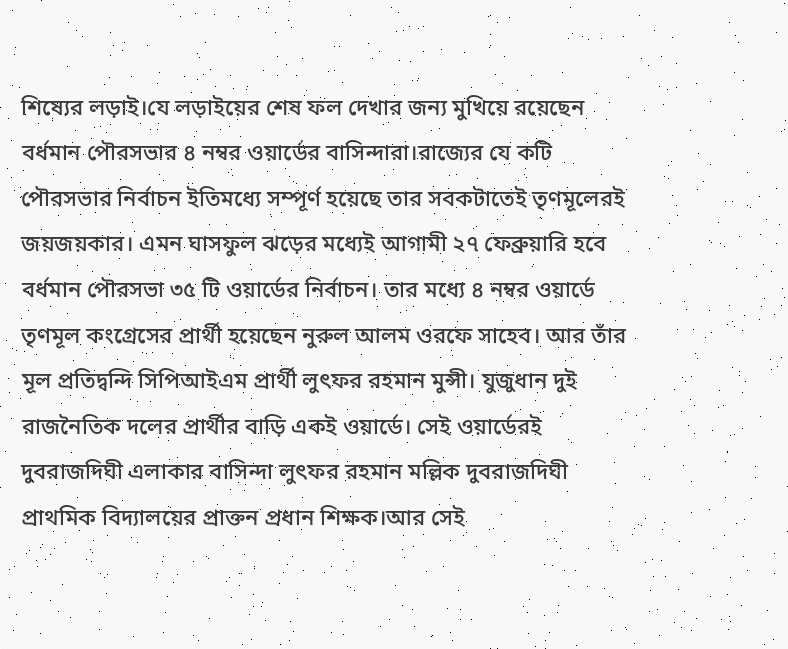শিষ্যের লড়াই।যে লড়াইয়ের শেষ ফল দেখার জন্য মুখিয়ে রয়েছেন বর্ধমান পৌরসভার ৪ নম্বর ওয়ার্ডের বাসিন্দারা।রাজ্যের যে কটি পৌরসভার নির্বাচন ইতিমধ্যে সম্পূর্ণ হয়েছে তার সবকটাতেই তৃণমূলেরই জয়জয়কার। এমন ঘাসফুল ঝড়ের মধ্যেই আগামী ২৭ ফেব্রুয়ারি হবে বর্ধমান পৌরসভা ৩৫ টি ওয়ার্ডের নির্বাচন। তার মধ্যে ৪ নম্বর ওয়ার্ডে তৃণমূল কংগ্রেসের প্রার্থী হয়েছেন নুরুল আলম ওরফে সাহেব। আর তাঁর মূল প্রতিদ্বন্দি সিপিআইএম প্রার্থী লুৎফর রহমান মুন্সী। যুজুধান দুই রাজনৈতিক দলের প্রার্থীর বাড়ি একই ওয়ার্ডে। সেই ওয়ার্ডেরই দুবরাজদিঘী এলাকার বাসিন্দা লুৎফর রহমান মল্লিক দুবরাজদিঘী প্রাথমিক বিদ্যালয়ের প্রাক্তন প্রধান শিক্ষক।আর সেই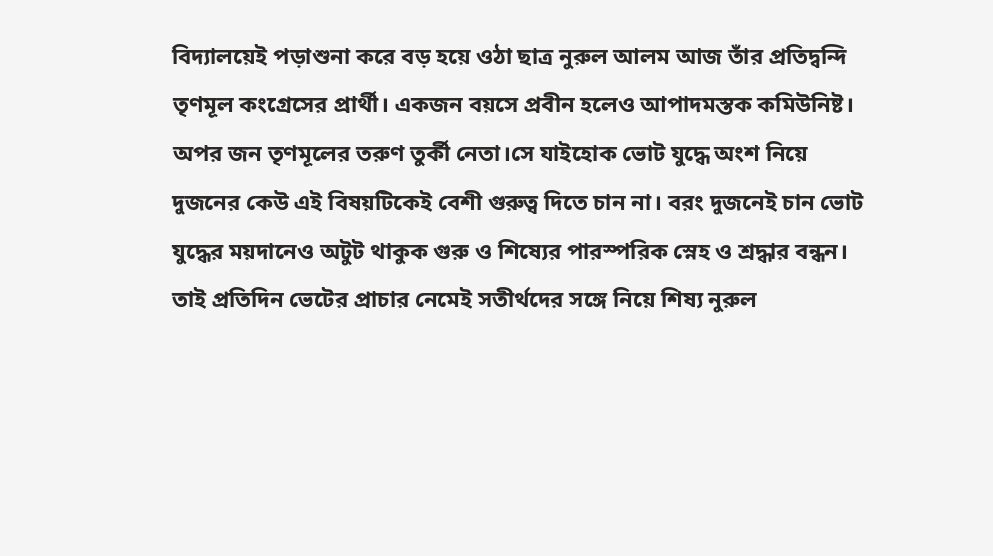বিদ্যালয়েই পড়াশুনা করে বড় হয়ে ওঠা ছাত্র নুরুল আলম আজ তাঁর প্রতিদ্বন্দি তৃণমূল কংগ্রেসের প্রার্থী। একজন বয়সে প্রবীন হলেও আপাদমস্তক কমিউনিষ্ট। অপর জন তৃণমূলের তরুণ তুর্কী নেতা।সে যাইহোক ভোট যুদ্ধে অংশ নিয়ে দুজনের কেউ এই বিষয়টিকেই বেশী গুরুত্ব দিতে চান না। বরং দুজনেই চান ভোট যুদ্ধের ময়দানেও অটুট থাকুক গুরু ও শিষ্যের পারস্পরিক স্নেহ ও শ্রদ্ধার বন্ধন। তাই প্রতিদিন ভেটের প্রাচার নেমেই সতীর্থদের সঙ্গে নিয়ে শিষ্য নুরুল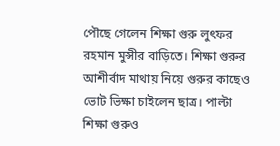পৌছে গেলেন শিক্ষা গুরু লুৎফর রহমান মুন্সীর বাড়িতে। শিক্ষা গুরুর আশীর্বাদ মাথায় নিয়ে গুরুর কাছেও ভোট ভিক্ষা চাইলেন ছাত্র। পাল্টা শিক্ষা গুরুও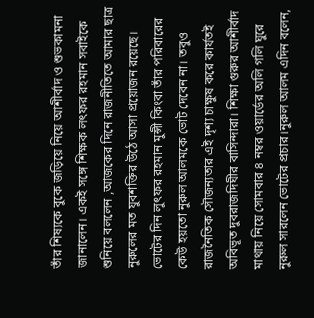তাঁর শিষ্যকে বুকে জড়িয়ে নিয়ে আশীর্বাদ ও শুভকামনা জানালেন। একই সঙ্গে শিক্ষক লৎফর রহমান সবাইকে শুনিয়ে বললেন ,আজকের দিনে রাজনীতিতে আমার ছাত্র নুরুলের মত যুবশক্তির উঠে আসা প্রয়োজন রয়েছে। ভোটের দিন লুৎফর রহমান মুন্সী কিংবা তাঁর পরিবারের কেউ হয়তো নুরুল আলমকে ভোট দেবেন না। তবুও রাজনৈতিক সৌজন্যতার এই দৃশ্য চাক্ষুষ করে কার্যতই অবিভূত দুবরাজদিঘীর বাসিন্দারা। শিক্ষা গুরুর আশীর্বাদ মাথায় নিয়ে সোমবার ৪ নম্বর ওয়ার্ডের অলি গলি ঘুরে নুরুল সারলেন ভোটের প্রচার।নুরুল আলম এদিন বলেন,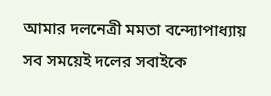আমার দলনেত্রী মমতা বন্দ্যোপাধ্যায় সব সময়েই দলের সবাইকে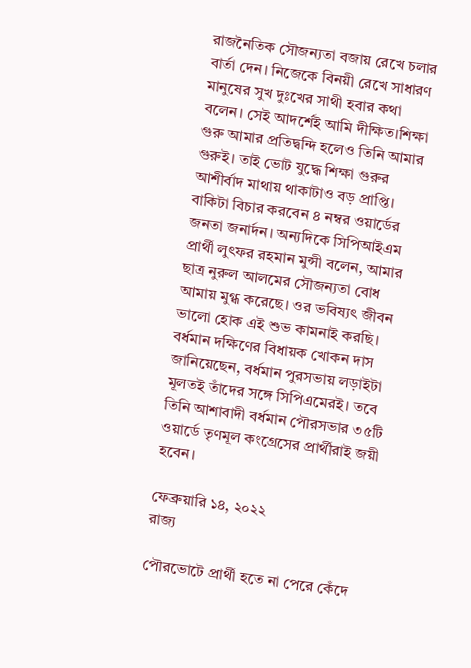রাজনৈতিক সৌজন্যতা বজায় রেখে চলার বার্তা দেন। নিজেকে বিনয়ী রেখে সাধারণ মানুষের সুখ দুঃখের সাথী হবার কথা বলেন। সেই আদর্শেই আমি দীক্ষিত।শিক্ষা গুরু আমার প্রতিদ্বন্দি হলেও তিনি আমার গুরুই। তাই ভোট যুদ্ধে শিক্ষা গুরুর আশীর্বাদ মাথায় থাকাটাও বড় প্রাপ্তি। বাকিটা বিচার করবেন ৪ নম্বর ওয়ার্ডের জনতা জনার্দন। অন্যদিকে সিপিআইএম প্রার্থী লুৎফর রহমান মুন্সী বলেন, আমার ছাত্র নুরুল আলমের সৌজন্যতা বোধ আমায় মুগ্ধ করেছে। ওর ভবিষ্যৎ জীবন ভালো হোক এই শুভ কামনাই করছি। বর্ধমান দক্ষিণের বিধায়ক খোকন দাস জানিয়েছেন, বর্ধমান পুরসভায় লড়াইটা মূলতই তাঁদের সঙ্গে সিপিএমেরই। তবে তিনি আশাবাদী বর্ধমান পৌরসভার ৩৫টি ওয়ার্ডে তৃণমূল কংগ্রেসের প্রার্থীরাই জয়ী হবেন।

ফেব্রুয়ারি ১৪, ২০২২
রাজ্য

পৌরভোটে প্রার্থী হতে না পেরে কেঁদে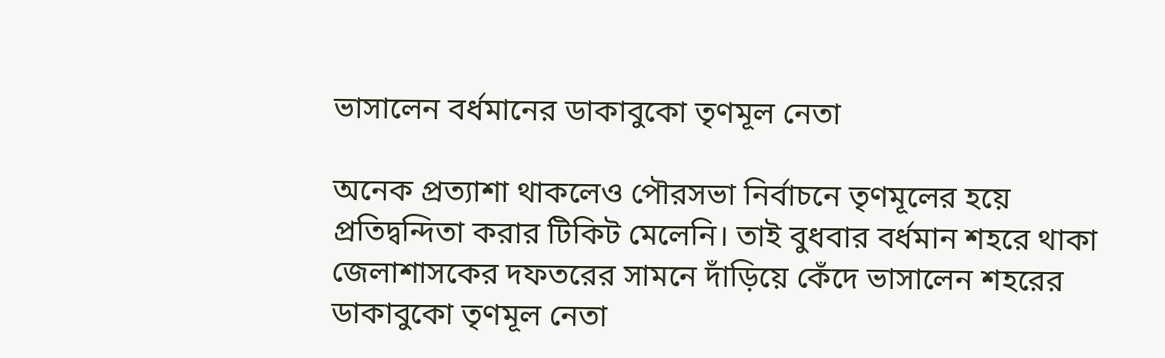ভাসালেন বর্ধমানের ডাকাবুকো তৃণমূল নেতা

অনেক প্রত্যাশা থাকলেও পৌরসভা নির্বাচনে তৃণমূলের হয়ে প্রতিদ্বন্দিতা করার টিকিট মেলেনি। তাই বুধবার বর্ধমান শহরে থাকা জেলাশাসকের দফতরের সামনে দাঁড়িয়ে কেঁদে ভাসালেন শহরের ডাকাবুকো তৃণমূল নেতা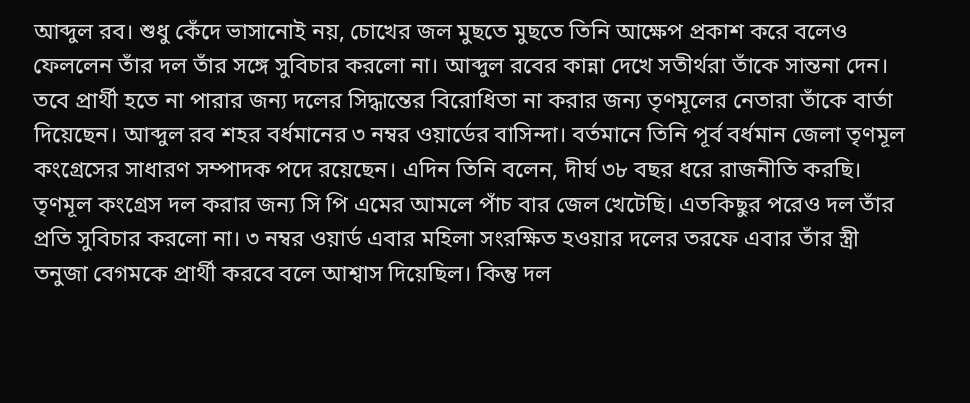আব্দুল রব। শুধু কেঁদে ভাসানোই নয়, চোখের জল মুছতে মুছতে তিনি আক্ষেপ প্রকাশ করে বলেও ফেললেন তাঁর দল তাঁর সঙ্গে সুবিচার করলো না। আব্দুল রবের কান্না দেখে সতীর্থরা তাঁকে সান্তনা দেন। তবে প্রার্থী হতে না পারার জন্য দলের সিদ্ধান্তের বিরোধিতা না করার জন্য তৃণমূলের নেতারা তাঁকে বার্তা দিয়েছেন। আব্দুল রব শহর বর্ধমানের ৩ নম্বর ওয়ার্ডের বাসিন্দা। বর্তমানে তিনি পূর্ব বর্ধমান জেলা তৃণমূল কংগ্রেসের সাধারণ সম্পাদক পদে রয়েছেন। এদিন তিনি বলেন, দীর্ঘ ৩৮ বছর ধরে রাজনীতি করছি। তৃণমূল কংগ্রেস দল করার জন্য সি পি এমের আমলে পাঁচ বার জেল খেটেছি। এতকিছুর পরেও দল তাঁর প্রতি সুবিচার করলো না। ৩ নম্বর ওয়ার্ড এবার মহিলা সংরক্ষিত হওয়ার দলের তরফে এবার তাঁর স্ত্রী তনুজা বেগমকে প্রার্থী করবে বলে আশ্বাস দিয়েছিল। কিন্তু দল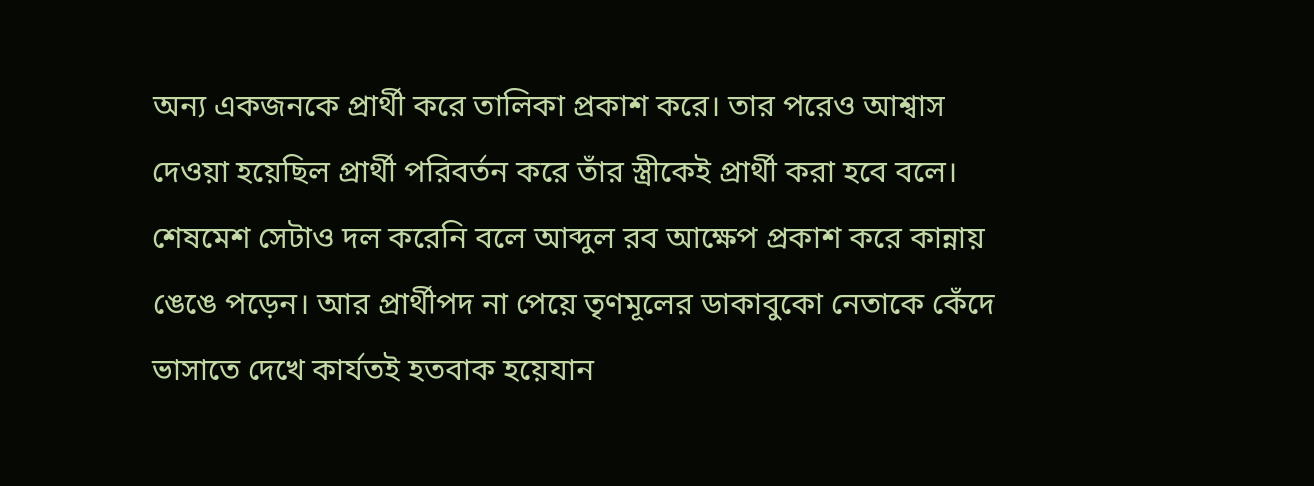অন্য একজনকে প্রার্থী করে তালিকা প্রকাশ করে। তার পরেও আশ্বাস দেওয়া হয়েছিল প্রার্থী পরিবর্তন করে তাঁর স্ত্রীকেই প্রার্থী করা হবে বলে। শেষমেশ সেটাও দল করেনি বলে আব্দুল রব আক্ষেপ প্রকাশ করে কান্নায় ঙেঙে পড়েন। আর প্রার্থীপদ না পেয়ে তৃণমূলের ডাকাবুকো নেতাকে কেঁদে ভাসাতে দেখে কার্যতই হতবাক হয়েযান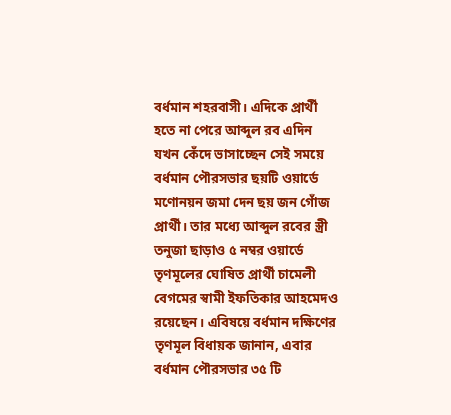বর্ধমান শহরবাসী। এদিকে প্রার্থী হতে না পেরে আব্দুল রব এদিন যখন কেঁদে ভাসাচ্ছেন সেই সময়ে বর্ধমান পৌরসভার ছয়টি ওয়ার্ডে মণোনয়ন জমা দেন ছয় জন গোঁজ প্রার্থী। তার মধ্যে আব্দুল রবের স্ত্রী তনুজা ছাড়াও ৫ নম্বর ওয়ার্ডে তৃণমূলের ঘোষিত প্রার্থী চামেলী বেগমের স্বামী ইফতিকার আহমেদও রয়েছেন। এবিষয়ে বর্ধমান দক্ষিণের তৃণমূল বিধায়ক জানান, এবার বর্ধমান পৌরসভার ৩৫ টি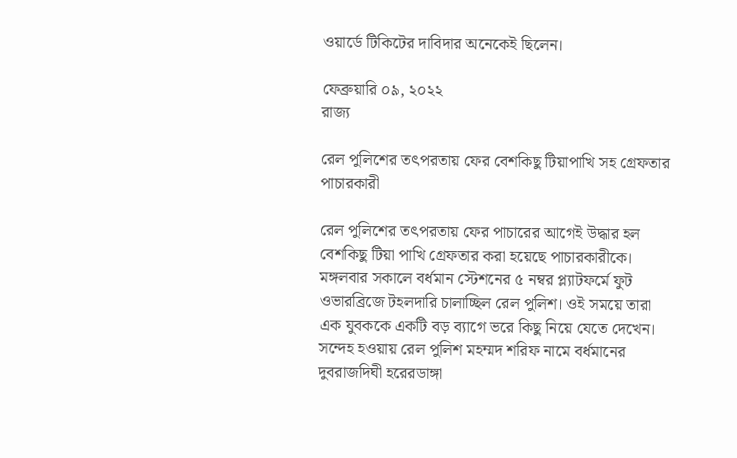ওয়ার্ডে টিকিটের দাবিদার অনেকেই ছিলেন।

ফেব্রুয়ারি ০৯, ২০২২
রাজ্য

রেল পুলিশের তৎপরতায় ফের বেশকিছু টিয়াপাখি সহ গ্রেফতার পাচারকারী

রেল পুলিশের তৎপরতায় ফের পাচারের আগেই উদ্ধার হল বেশকিছু টিয়া পাখি গ্রেফতার করা হয়েছে পাচারকারীকে। মঙ্গলবার সকালে বর্ধমান স্টেশনের ৫ নম্বর প্ল্যাটফর্মে ফুট ওভারব্রিজে টহলদারি চালাচ্ছিল রেল পুলিশ। ওই সময়ে তারা এক যুবককে একটি বড় ব্যাগে ভরে কিছু নিয়ে যেতে দেখেন। সন্দেহ হওয়ায় রেল পুলিশ মহম্মদ শরিফ নামে বর্ধমানের দুবরাজদিঘী হরেরডাঙ্গা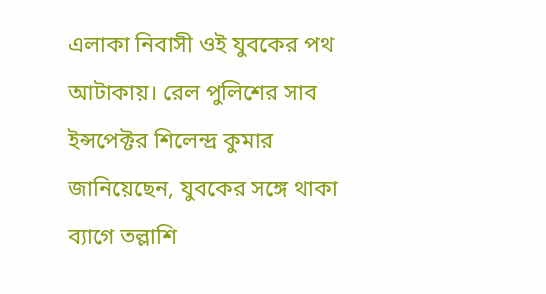এলাকা নিবাসী ওই যুবকের পথ আটাকায়। রেল পুলিশের সাব ইন্সপেক্টর শিলেন্দ্র কুমার জানিয়েছেন, যুবকের সঙ্গে থাকা ব্যাগে তল্লাশি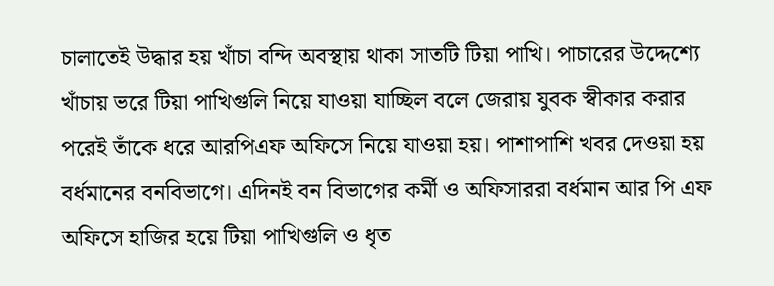চালাতেই উদ্ধার হয় খাঁচা বন্দি অবস্থায় থাকা সাতটি টিয়া পাখি। পাচারের উদ্দেশ্যে খাঁচায় ভরে টিয়া পাখিগুলি নিয়ে যাওয়া যাচ্ছিল বলে জেরায় যুবক স্বীকার করার পরেই তাঁকে ধরে আরপিএফ অফিসে নিয়ে যাওয়া হয়। পাশাপাশি খবর দেওয়া হয় বর্ধমানের বনবিভাগে। এদিনই বন বিভাগের কর্মী ও অফিসাররা বর্ধমান আর পি এফ অফিসে হাজির হয়ে টিয়া পাখিগুলি ও ধৃত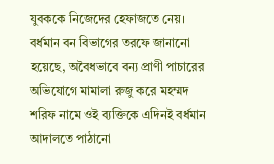যুবককে নিজেদের হেফাজতে নেয়। বর্ধমান বন বিভাগের তরফে জানানো হয়েছে, অবৈধভাবে বন্য প্রাণী পাচারের অভিযোগে মামালা রুজু করে মহম্মদ শরিফ নামে ওই ব্যক্তিকে এদিনই বর্ধমান আদালতে পাঠানো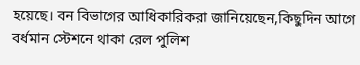হয়েছে। বন বিভাগের আধিকারিকরা জানিয়েছেন,কিছুদিন আগে বর্ধমান স্টেশনে থাকা রেল পুলিশ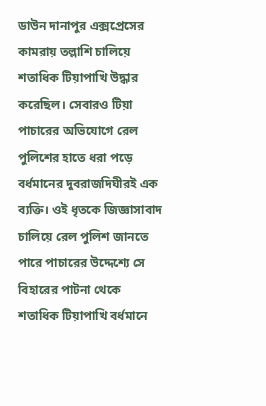ডাউন দানাপুর এক্সপ্রেসের কামরায় তল্লাশি চালিয়ে শতাধিক টিয়াপাখি উদ্ধার করেছিল। সেবারও টিয়া পাচারের অভিযোগে রেল পুলিশের হাতে ধরা পড়ে বর্ধমানের দুবরাজদিঘীরই এক ব্যক্তি। ওই ধৃতকে জিজ্ঞাসাবাদ চালিয়ে রেল পুলিশ জানতে পারে পাচারের উদ্দেশ্যে সে বিহারের পাটনা থেকে শতাধিক টিয়াপাখি বর্ধমানে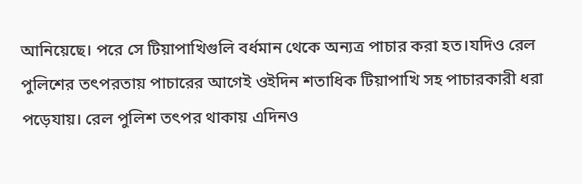আনিয়েছে। পরে সে টিয়াপাখিগুলি বর্ধমান থেকে অন্যত্র পাচার করা হত।যদিও রেল পুলিশের তৎপরতায় পাচারের আগেই ওইদিন শতাধিক টিয়াপাখি সহ পাচারকারী ধরা পড়েযায়। রেল পুলিশ তৎপর থাকায় এদিনও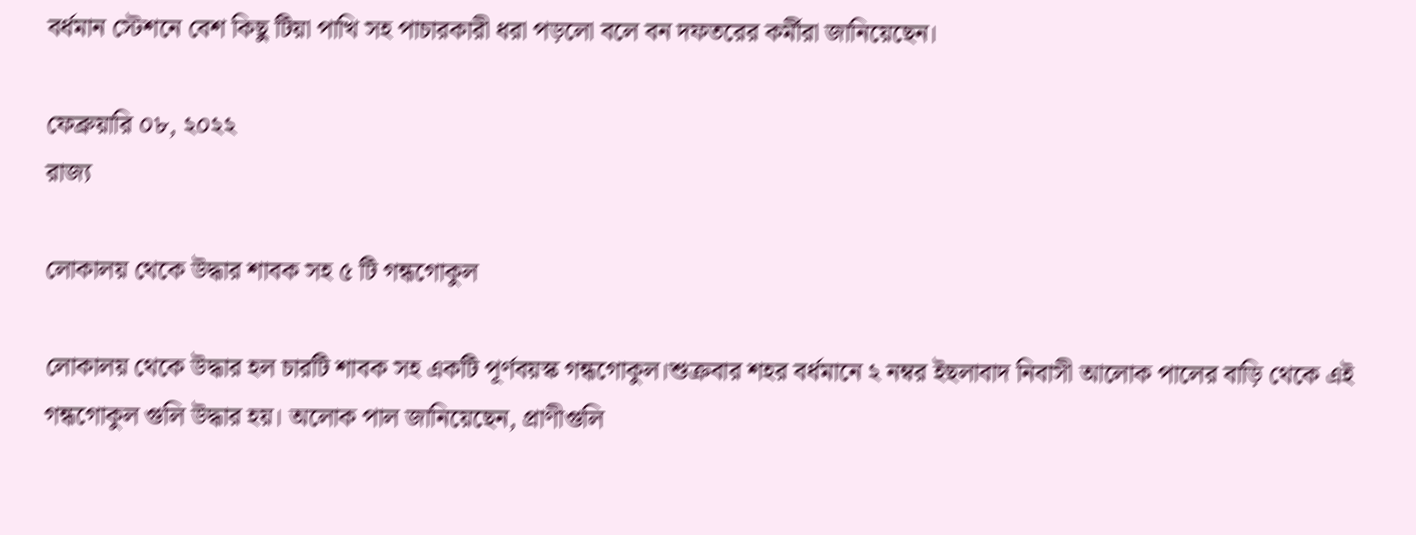বর্ধমান স্টেশনে বেশ কিছু টিয়া পাখি সহ পাচারকারী ধরা পড়লো বলে বন দফতরের কর্মীরা জানিয়েছেন।

ফেব্রুয়ারি ০৮, ২০২২
রাজ্য

লোকালয় থেকে উদ্ধার শাবক সহ ৫ টি গন্ধগোকুল

লোকালয় থেকে উদ্ধার হল চারটি শাবক সহ একটি পূর্ণবয়স্ক গন্ধগোকুল।শুক্রবার শহর বর্ধমানে ২ নম্বর ইছলাবাদ নিবাসী আলোক পালের বাড়ি থেকে এই গন্ধগোকুল গুলি উদ্ধার হয়। অলোক পাল জানিয়েছেন, প্রাণীগুলি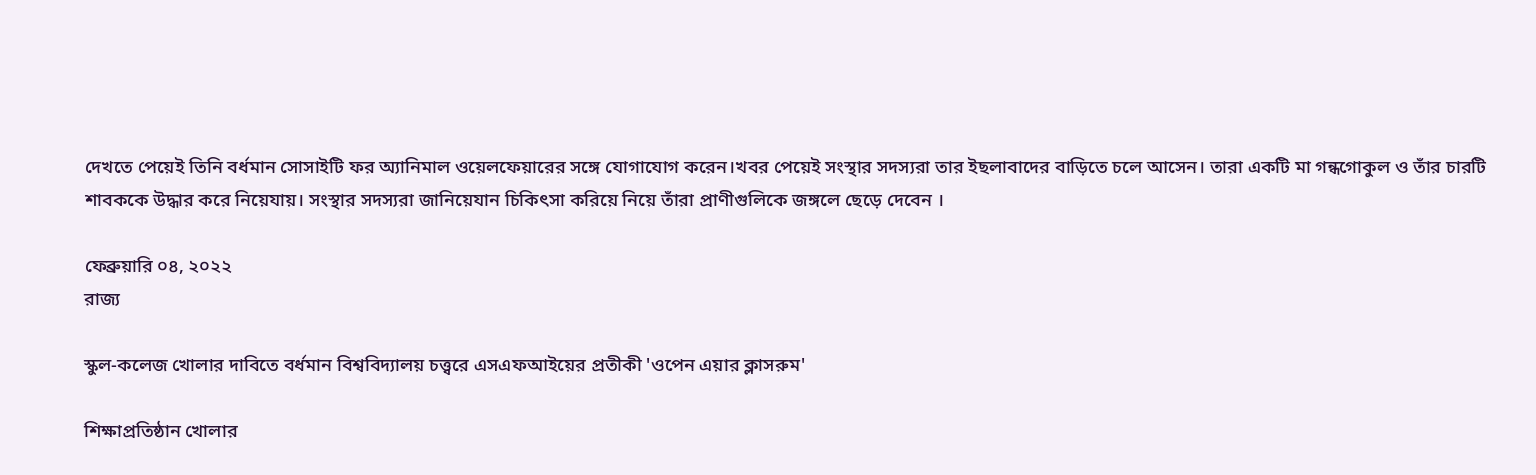দেখতে পেয়েই তিনি বর্ধমান সোসাইটি ফর অ্যানিমাল ওয়েলফেয়ারের সঙ্গে যোগাযোগ করেন।খবর পেয়েই সংস্থার সদস্যরা তার ইছলাবাদের বাড়িতে চলে আসেন। তারা একটি মা গন্ধগোকুল ও তাঁর চারটি শাবককে উদ্ধার করে নিয়েযায়। সংস্থার সদস্যরা জানিয়েযান চিকিৎসা করিয়ে নিয়ে তাঁরা প্রাণীগুলিকে জঙ্গলে ছেড়ে দেবেন ।

ফেব্রুয়ারি ০৪, ২০২২
রাজ্য

স্কুল-কলেজ খোলার দাবিতে বর্ধমান বিশ্ববিদ্যালয় চত্ত্বরে এসএফআইয়ের প্রতীকী 'ওপেন এয়ার ক্লাসরুম'

শিক্ষাপ্রতিষ্ঠান খোলার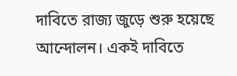দাবিতে রাজ্য জুড়ে শুরু হয়েছে আন্দোলন। একই দাবিতে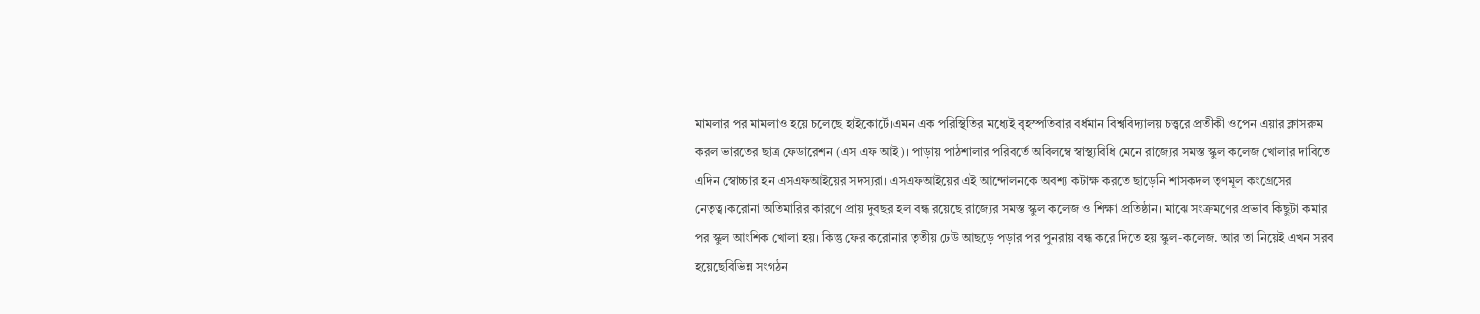মামলার পর মামলাও হয়ে চলেছে হাইকোর্টে।এমন এক পরিস্থিতির মধ্যেই বৃহস্পতিবার বর্ধমান বিশ্ববিদ্যালয় চত্ত্বরে প্রতীকী ওপেন এয়ার ক্লাসরুম করল ভারতের ছাত্র ফেডারেশন (এস এফ আই)। পাড়ায় পাঠশালার পরিবর্তে অবিলম্বে স্বাস্থ্যবিধি মেনে রাজ্যের সমস্ত স্কুল কলেজ খোলার দাবিতে এদিন স্বোচ্চার হন এসএফআইয়ের সদস্যরা। এসএফআইয়ের এই আন্দোলনকে অবশ্য কটাক্ষ করতে ছাড়েনি শাসকদল তৃণমূল কংগ্রেসের নেতৃত্ব।করোনা অতিমারির কারণে প্রায় দুবছর হল বন্ধ রয়েছে রাজ্যের সমস্ত স্কুল কলেজ ও শিক্ষা প্রতিষ্ঠান। মাঝে সংক্রমণের প্রভাব কিছুটা কমার পর স্কুল আংশিক খোলা হয়। কিন্তু ফের করোনার তৃতীয় ঢেউ আছড়ে পড়ার পর পুনরায় বন্ধ করে দিতে হয় স্কুল-কলেজ. আর তা নিয়েই এখন সরব হয়েছেবিভিন্ন সংগঠন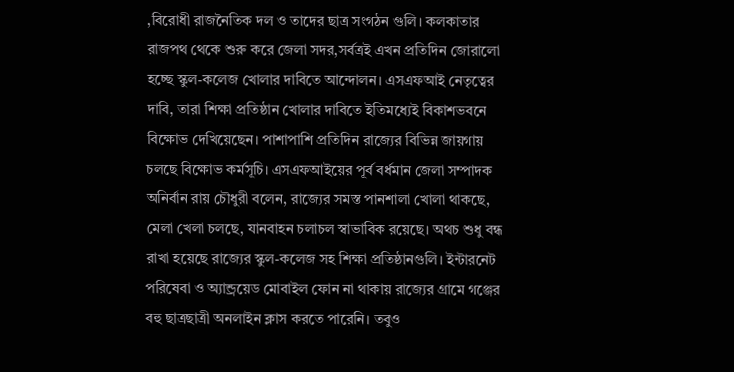,বিরোধী রাজনৈতিক দল ও তাদের ছাত্র সংগঠন গুলি। কলকাতার রাজপথ থেকে শুরু করে জেলা সদর,সর্বত্রই এখন প্রতিদিন জোরালো হচ্ছে স্কুল-কলেজ খোলার দাবিতে আন্দোলন। এসএফআই নেতৃত্বের দাবি, তারা শিক্ষা প্রতিষ্ঠান খোলার দাবিতে ইতিমধ্যেই বিকাশভবনে বিক্ষোভ দেখিয়েছেন। পাশাপাশি প্রতিদিন রাজ্যের বিভিন্ন জায়গায় চলছে বিক্ষোভ কর্মসূচি। এসএফআইয়ের পূর্ব বর্ধমান জেলা সম্পাদক অনির্বান রায় চৌধুরী বলেন, রাজ্যের সমস্ত পানশালা খোলা থাকছে, মেলা খেলা চলছে, যানবাহন চলাচল স্বাভাবিক রয়েছে। অথচ শুধু বন্ধ রাখা হয়েছে রাজ্যের স্কুল-কলেজ সহ শিক্ষা প্রতিষ্ঠানগুলি। ইন্টারনেট পরিষেবা ও অ্যান্ড্রয়েড মোবাইল ফোন না থাকায় রাজ্যের গ্রামে গঞ্জের বহু ছাত্রছাত্রী অনলাইন ক্লাস করতে পারেনি। তবুও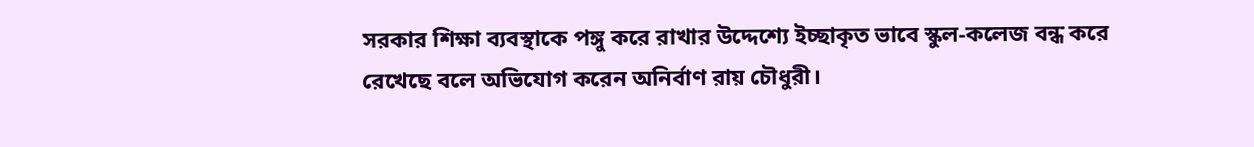সরকার শিক্ষা ব্যবস্থাকে পঙ্গু করে রাখার উদ্দেশ্যে ইচ্ছাকৃত ভাবে স্কুল-কলেজ বন্ধ করে রেখেছে বলে অভিযোগ করেন অনির্বাণ রায় চৌধুরী।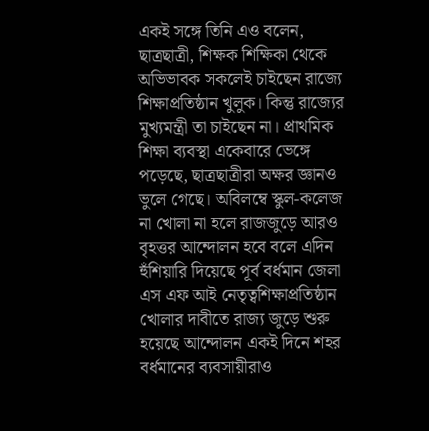একই সঙ্গে তিনি এও বলেন, ছাত্রছাত্রী, শিক্ষক শিক্ষিকা থেকে অভিভাবক সকলেই চাইছেন রাজ্যে শিক্ষাপ্রতিষ্ঠান খুলুক। কিন্তু রাজ্যের মুখ্যমন্ত্রী তা চাইছেন না। প্রাথমিক শিক্ষা ব্যবস্থা একেবারে ভেঙ্গে পড়েছে, ছাত্রছাত্রীরা অক্ষর জ্ঞানও ভুলে গেছে। অবিলম্বে স্কুল-কলেজ না খোলা না হলে রাজজুড়ে আরও বৃহত্তর আন্দোলন হবে বলে এদিন হুঁশিয়ারি দিয়েছে পূর্ব বর্ধমান জেলা এস এফ আই নেতৃত্বশিক্ষাপ্রতিষ্ঠান খোলার দাবীতে রাজ্য জুড়ে শুরু হয়েছে আন্দোলন একই দিনে শহর বর্ধমানের ব্যবসায়ীরাও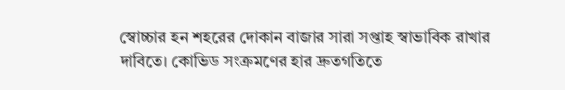স্বোচ্চার হন শহরের দোকান বাজার সারা সপ্তাহ স্বাভাবিক রাখার দাবিতে। কোভিড সংক্রমণের হার দ্রুতগতিতে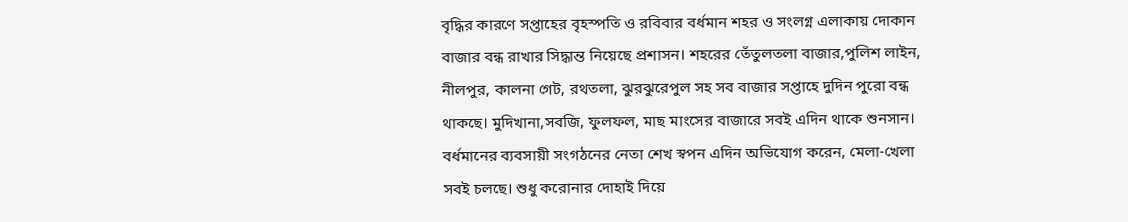বৃদ্ধির কারণে সপ্তাহের বৃহস্পতি ও রবিবার বর্ধমান শহর ও সংলগ্ন এলাকায় দোকান বাজার বন্ধ রাখার সিদ্ধান্ত নিয়েছে প্রশাসন। শহরের তেঁতুলতলা বাজার,পুলিশ লাইন, নীলপুর, কালনা গেট, রথতলা, ঝুরঝুরেপুল সহ সব বাজার সপ্তাহে দুদিন পুরো বন্ধ থাকছে। মুদিখানা,সবজি, ফুলফল, মাছ মাংসের বাজারে সবই এদিন থাকে শুনসান। বর্ধমানের ব্যবসায়ী সংগঠনের নেতা শেখ স্বপন এদিন অভিযোগ করেন, মেলা-খেলা সবই চলছে। শুধু করোনার দোহাই দিয়ে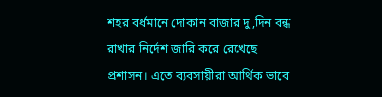শহর বর্ধমানে দোকান বাজার দু,দিন বন্ধ রাখার নির্দেশ জারি করে রেখেছে প্রশাসন। এতে ব্যবসায়ীরা আর্থিক ভাবে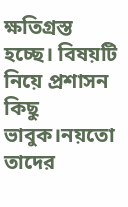ক্ষতিগ্রস্ত হচ্ছে। বিষয়টি নিয়ে প্রশাসন কিছু ভাবুক।নয়তো তাদের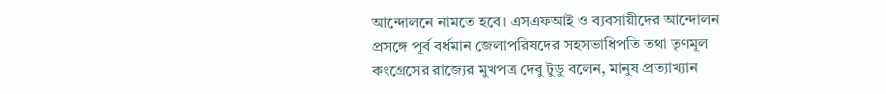আন্দোলনে নামতে হবে। এসএফআই ও ব্যবসায়ীদের আন্দোলন প্রসঙ্গে পূর্ব বর্ধমান জেলাপরিষদের সহসভাধিপতি তথা তৃণমূল কংগ্রেসের রাজ্যের মুখপত্র দেবু টুডু বলেন, মানুষ প্রত্যাখ্যান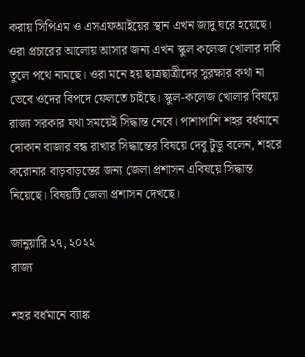করায় সিপিএম ও এসএফআইয়ের স্থান এখন জাদু ঘরে হয়েছে। ওরা প্রচারের আলোয় আসার জন্য এখন স্কুল কলেজ খোলার দাবি তুলে পথে নামছে। ওরা মনে হয় ছাত্রছাত্রীদের সুরক্ষার কথা না ভেবে ওদের বিপদে ফেলতে চাইছে। স্কুল-কলেজ খোলার বিষয়ে রাজ্য সরকার যথা সময়েই সিদ্ধান্ত নেবে। পাশাপাশি শহর বর্ধমানে দোকান বাজার বন্ধ রাখার সিদ্ধান্তের বিষয়ে দেবু টুডু বলেন, শহরে করোনার বাড়বাড়ন্তের জন্য জেলা প্রশাসন এবিষয়ে সিদ্ধান্ত নিয়েছে। বিষয়টি জেলা প্রশাসন দেখছে।

জানুয়ারি ২৭, ২০২২
রাজ্য

শহর বর্ধমানে ব্যাঙ্ক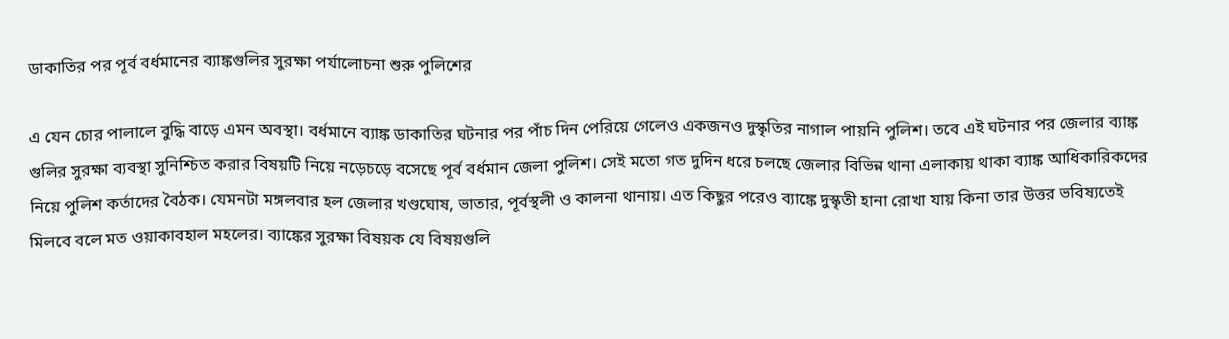ডাকাতির পর পূর্ব বর্ধমানের ব্যাঙ্কগুলির সুরক্ষা পর্যালোচনা শুরু পুলিশের

এ যেন চোর পালালে বুদ্ধি বাড়ে এমন অবস্থা। বর্ধমানে ব্যাঙ্ক ডাকাতির ঘটনার পর পাঁচ দিন পেরিয়ে গেলেও একজনও দুস্কৃতির নাগাল পায়নি পুলিশ। তবে এই ঘটনার পর জেলার ব্যাঙ্ক গুলির সুরক্ষা ব্যবস্থা সুনিশ্চিত করার বিষয়টি নিয়ে নড়েচড়ে বসেছে পূর্ব বর্ধমান জেলা পুলিশ। সেই মতো গত দুদিন ধরে চলছে জেলার বিভিন্ন থানা এলাকায় থাকা ব্যাঙ্ক আধিকারিকদের নিয়ে পুলিশ কর্তাদের বৈঠক। যেমনটা মঙ্গলবার হল জেলার খণ্ডঘোষ, ভাতার, পূর্বস্থলী ও কালনা থানায়। এত কিছুর পরেও ব্যাঙ্কে দুস্কৃতী হানা রোখা যায় কিনা তার উত্তর ভবিষ্যতেই মিলবে বলে মত ওয়াকাবহাল মহলের। ব্যাঙ্কের সুরক্ষা বিষয়ক যে বিষয়গুলি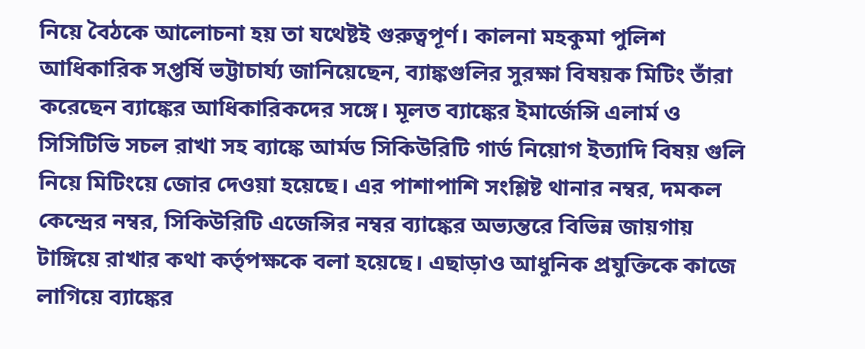নিয়ে বৈঠকে আলোচনা হয় তা যথেষ্টই গুরুত্বপূর্ণ। কালনা মহকুমা পুলিশ আধিকারিক সপ্তর্ষি ভট্টাচার্য্য জানিয়েছেন, ব্যাঙ্কগুলির সুরক্ষা বিষয়ক মিটিং তাঁরা করেছেন ব্যাঙ্কের আধিকারিকদের সঙ্গে। মূলত ব্যাঙ্কের ইমার্জেন্সি এলার্ম ও সিসিটিভি সচল রাখা সহ ব্যাঙ্কে আর্মড সিকিউরিটি গার্ড নিয়োগ ইত্যাদি বিষয় গুলি নিয়ে মিটিংয়ে জোর দেওয়া হয়েছে। এর পাশাপাশি সংশ্লিষ্ট থানার নম্বর, দমকল কেন্দ্রের নম্বর, সিকিউরিটি এজেন্সির নম্বর ব্যাঙ্কের অভ্যন্তরে বিভিন্ন জায়গায় টাঙ্গিয়ে রাখার কথা কর্ত্পক্ষকে বলা হয়েছে। এছাড়াও আধুনিক প্রযুক্তিকে কাজে লাগিয়ে ব্যাঙ্কের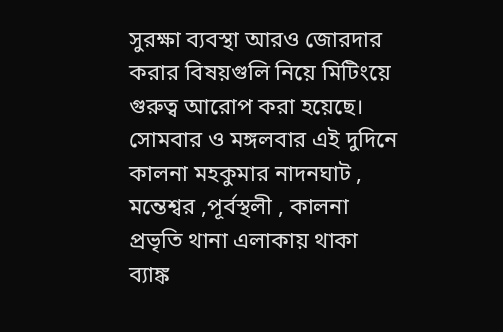সুরক্ষা ব্যবস্থা আরও জোরদার করার বিষয়গুলি নিয়ে মিটিংয়ে গুরুত্ব আরোপ করা হয়েছে। সোমবার ও মঙ্গলবার এই দুদিনে কালনা মহকুমার নাদনঘাট , মন্তেশ্বর ,পূর্বস্থলী , কালনা প্রভৃতি থানা এলাকায় থাকা ব্যাঙ্ক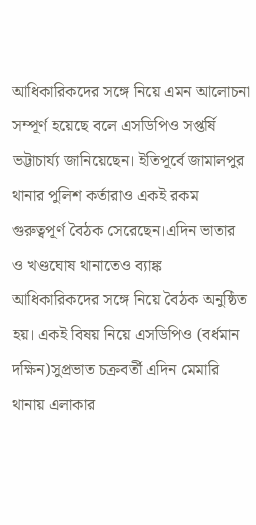আধিকারিকদের সঙ্গে নিয়ে এমন আলোচনা সম্পূর্ণ হয়েছে বলে এসডিপিও সপ্তর্ষি ভট্টাচার্য্য জানিয়েছেন। ইতিপূর্বে জামালপুর থানার পুলিশ কর্তারাও একই রকম গুরুত্বপূর্ণ বৈঠক সেরেছেন।এদিন ভাতার ও খণ্ডঘোষ থানাতেও ব্যাঙ্ক আধিকারিকদের সঙ্গে নিয়ে বৈঠক অনুষ্ঠিত হয়। একই বিষয় নিয়ে এসডিপিও (বর্ধমান দক্ষিন)সুপ্রভাত চক্রবর্তী এদিন মেমারি থানায় এলাকার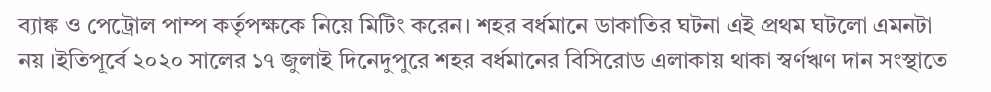ব্যাঙ্ক ও পেট্রোল পাম্প কর্তৃপক্ষকে নিয়ে মিটিং করেন। শহর বর্ধমানে ডাকাতির ঘটনা এই প্রথম ঘটলো এমনটা নয় ।ইতিপূর্বে ২০২০ সালের ১৭ জুলাই দিনেদুপুরে শহর বর্ধমানের বিসিরোড এলাকায় থাকা স্বর্ণঋণ দান সংস্থাতে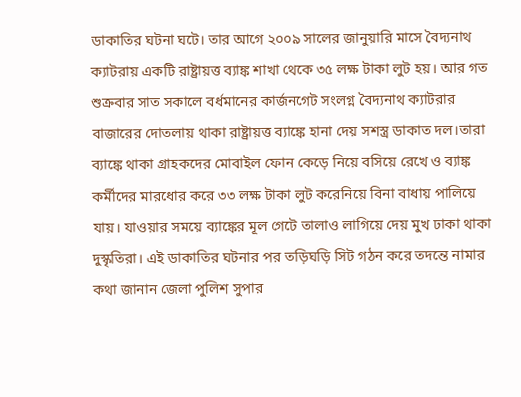ডাকাতির ঘটনা ঘটে। তার আগে ২০০৯ সালের জানুয়ারি মাসে বৈদ্যনাথ ক্যাটরায় একটি রাষ্ট্রায়ত্ত ব্যাঙ্ক শাখা থেকে ৩৫ লক্ষ টাকা লুট হয়। আর গত শুক্রবার সাত সকালে বর্ধমানের কার্জনগেট সংলগ্ন বৈদ্যনাথ ক্যাটরার বাজারের দোতলায় থাকা রাষ্ট্রায়ত্ত ব্যাঙ্কে হানা দেয় সশস্ত্র ডাকাত দল।তারা ব্যাঙ্কে থাকা গ্রাহকদের মোবাইল ফোন কেড়ে নিয়ে বসিয়ে রেখে ও ব্যাঙ্ক কর্মীদের মারধোর করে ৩৩ লক্ষ টাকা লুট করেনিয়ে বিনা বাধায় পালিয়ে যায়। যাওয়ার সময়ে ব্যাঙ্কের মূল গেটে তালাও লাগিয়ে দেয় মুখ ঢাকা থাকা দুস্কৃতিরা। এই ডাকাতির ঘটনার পর তড়িঘড়ি সিট গঠন করে তদন্তে নামার কথা জানান জেলা পুলিশ সুপার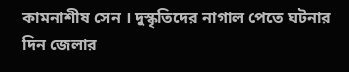কামনাশীষ সেন । দুস্কৃতিদের নাগাল পেতে ঘটনার দিন জেলার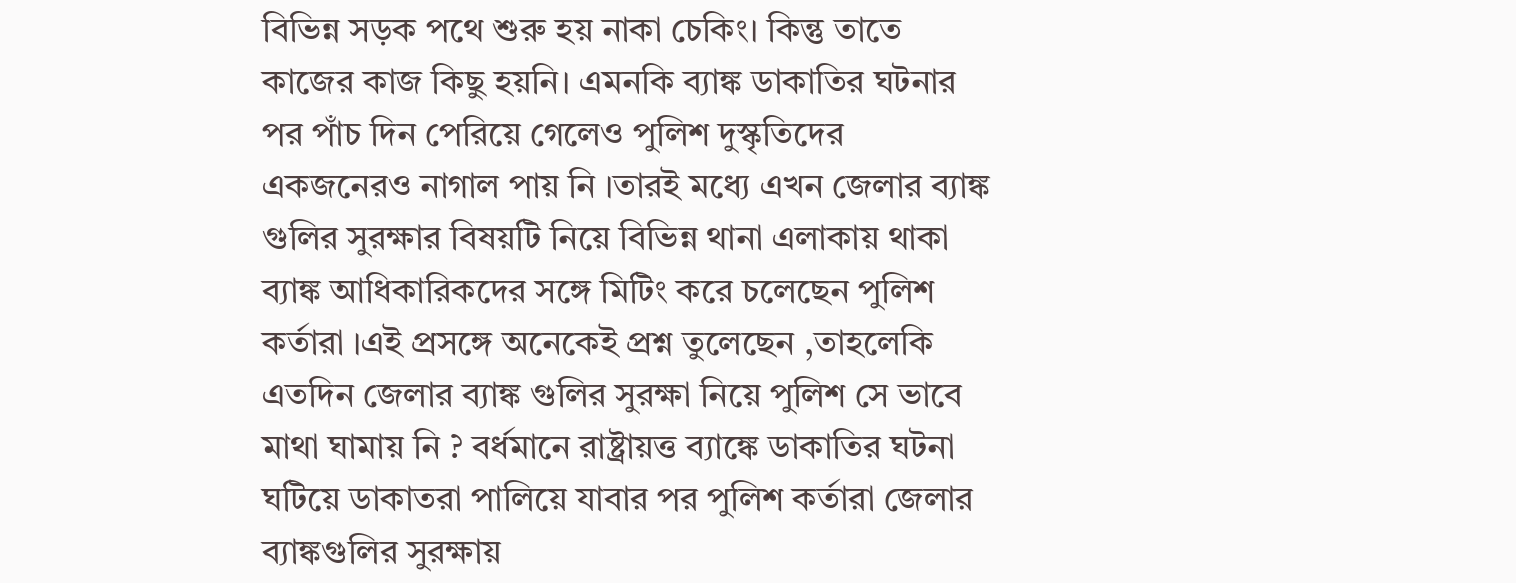বিভিন্ন সড়ক পথে শুরু হয় নাকা চেকিং। কিন্তু তাতে কাজের কাজ কিছু হয়নি। এমনকি ব্যাঙ্ক ডাকাতির ঘটনার পর পাঁচ দিন পেরিয়ে গেলেও পুলিশ দুস্কৃতিদের একজনেরও নাগাল পায় নি ।তারই মধ্যে এখন জেলার ব্যাঙ্ক গুলির সুরক্ষার বিষয়টি নিয়ে বিভিন্ন থানা এলাকায় থাকা ব্যাঙ্ক আধিকারিকদের সঙ্গে মিটিং করে চলেছেন পুলিশ কর্তারা ।এই প্রসঙ্গে অনেকেই প্রশ্ন তুলেছেন ,তাহলেকি এতদিন জেলার ব্যাঙ্ক গুলির সুরক্ষা নিয়ে পুলিশ সে ভাবে মাথা ঘামায় নি ? বর্ধমানে রাষ্ট্রায়ত্ত ব্যাঙ্কে ডাকাতির ঘটনা ঘটিয়ে ডাকাতরা পালিয়ে যাবার পর পুলিশ কর্তারা জেলার ব্যাঙ্কগুলির সুরক্ষায়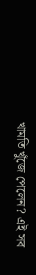খামতি খুঁজে পেলেন? এই সব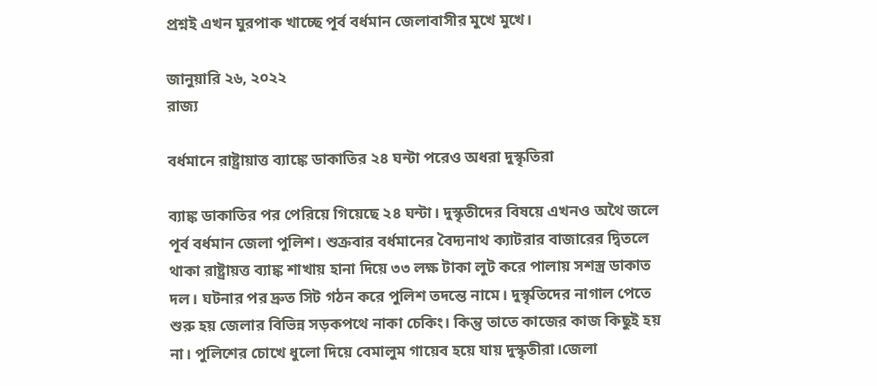প্রশ্নই এখন ঘুরপাক খাচ্ছে পূর্ব বর্ধমান জেলাবাসীর মুখে মুখে।

জানুয়ারি ২৬, ২০২২
রাজ্য

বর্ধমানে রাষ্ট্রায়াত্ত ব্যাঙ্কে ডাকাতির ২৪ ঘন্টা পরেও অধরা দুস্কৃতিরা

ব্যাঙ্ক ডাকাতির পর পেরিয়ে গিয়েছে ২৪ ঘন্টা। দুস্কৃতীদের বিষয়ে এখনও অথৈ জলে পূর্ব বর্ধমান জেলা পুলিশ। শুক্রবার বর্ধমানের বৈদ্যনাথ ক্যাটরার বাজারের দ্বিতলে থাকা রাষ্ট্রায়ত্ত ব্যাঙ্ক শাখায় হানা দিয়ে ৩৩ লক্ষ টাকা লুট করে পালায় সশস্ত্র ডাকাত দল। ঘটনার পর দ্রুত সিট গঠন করে পুলিশ তদন্তে নামে। দুস্কৃতিদের নাগাল পেতে শুরু হয় জেলার বিভিন্ন সড়কপথে নাকা চেকিং। কিন্তু তাতে কাজের কাজ কিছুই হয় না। পুলিশের চোখে ধুলো দিয়ে বেমালুম গায়েব হয়ে যায় দুস্কৃতীরা।জেলা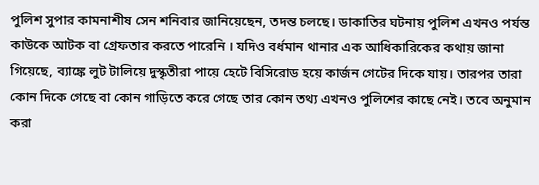পুলিশ সুপার কামনাশীষ সেন শনিবার জানিয়েছেন, তদন্ত চলছে। ডাকাতির ঘটনায় পুলিশ এখনও পর্যন্ত কাউকে আটক বা গ্রেফতার করতে পারেনি । যদিও বর্ধমান থানার এক আধিকারিকের কথায় জানা গিয়েছে, ব্যাঙ্কে লুট টালিয়ে দুস্কৃতীরা পায়ে হেটে বিসিরোড হয়ে কার্জন গেটের দিকে যায়। তারপর তারা কোন দিকে গেছে বা কোন গাড়িতে করে গেছে তার কোন তথ্য এখনও পুলিশের কাছে নেই। তবে অনুমান করা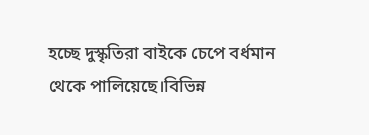হচ্ছে দুস্কৃতিরা বাইকে চেপে বর্ধমান থেকে পালিয়েছে।বিভিন্ন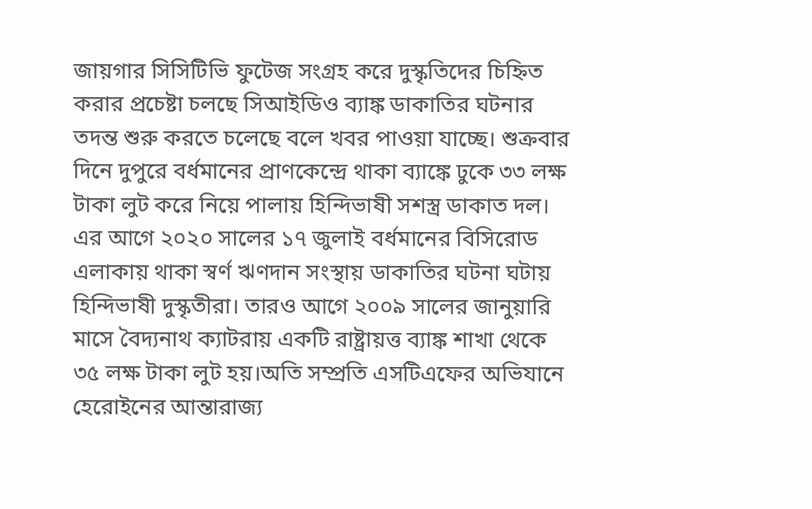জায়গার সিসিটিভি ফুটেজ সংগ্রহ করে দুস্কৃতিদের চিহ্নিত করার প্রচেষ্টা চলছে সিআইডিও ব্যাঙ্ক ডাকাতির ঘটনার তদন্ত শুরু করতে চলেছে বলে খবর পাওয়া যাচ্ছে। শুক্রবার দিনে দুপুরে বর্ধমানের প্রাণকেন্দ্রে থাকা ব্যাঙ্কে ঢুকে ৩৩ লক্ষ টাকা লুট করে নিয়ে পালায় হিন্দিভাষী সশস্ত্র ডাকাত দল। এর আগে ২০২০ সালের ১৭ জুলাই বর্ধমানের বিসিরোড এলাকায় থাকা স্বর্ণ ঋণদান সংস্থায় ডাকাতির ঘটনা ঘটায় হিন্দিভাষী দুস্কৃতীরা। তারও আগে ২০০৯ সালের জানুয়ারি মাসে বৈদ্যনাথ ক্যাটরায় একটি রাষ্ট্রায়ত্ত ব্যাঙ্ক শাখা থেকে ৩৫ লক্ষ টাকা লুট হয়।অতি সম্প্রতি এসটিএফের অভিযানে হেরোইনের আন্তারাজ্য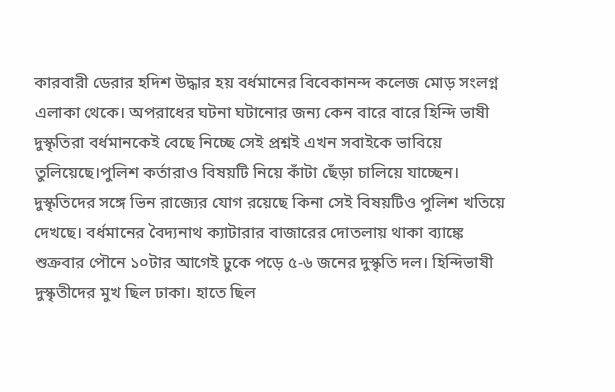কারবারী ডেরার হদিশ উদ্ধার হয় বর্ধমানের বিবেকানন্দ কলেজ মোড় সংলগ্ন এলাকা থেকে। অপরাধের ঘটনা ঘটানোর জন্য কেন বারে বারে হিন্দি ভাষী দুস্কৃতিরা বর্ধমানকেই বেছে নিচ্ছে সেই প্রশ্নই এখন সবাইকে ভাবিয়ে তুলিয়েছে।পুলিশ কর্তারাও বিষয়টি নিয়ে কাঁটা ছেঁড়া চালিয়ে যাচ্ছেন। দুস্কৃতিদের সঙ্গে ভিন রাজ্যের যোগ রয়েছে কিনা সেই বিষয়টিও পুলিশ খতিয়ে দেখছে। বর্ধমানের বৈদ্যনাথ ক্যাটারার বাজারের দোতলায় থাকা ব্যাঙ্কে শুক্রবার পৌনে ১০টার আগেই ঢুকে পড়ে ৫-৬ জনের দুস্কৃতি দল। হিন্দিভাষী দুস্কৃতীদের মুখ ছিল ঢাকা। হাতে ছিল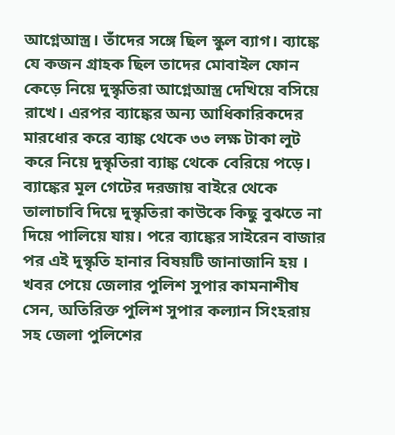আগ্নেআস্ত্র। তাঁদের সঙ্গে ছিল স্কুল ব্যাগ। ব্যাঙ্কে যে কজন গ্রাহক ছিল তাদের মোবাইল ফোন কেড়ে নিয়ে দুস্কৃতিরা আগ্নেআস্ত্র দেখিয়ে বসিয়ে রাখে। এরপর ব্যাঙ্কের অন্য আধিকারিকদের মারধোর করে ব্যাঙ্ক থেকে ৩৩ লক্ষ টাকা লুট করে নিয়ে দুস্কৃতিরা ব্যাঙ্ক থেকে বেরিয়ে পড়ে। ব্যাঙ্কের মূল গেটের দরজায় বাইরে থেকে তালাচাবি দিয়ে দুস্কৃতিরা কাউকে কিছু বুঝতে না দিয়ে পালিয়ে যায়। পরে ব্যাঙ্কের সাইরেন বাজার পর এই দুস্কৃতি হানার বিষয়টি জানাজানি হয় । খবর পেয়ে জেলার পুলিশ সুপার কামনাশীষ সেন, অতিরিক্ত পুলিশ সুপার কল্যান সিংহরায় সহ জেলা পুলিশের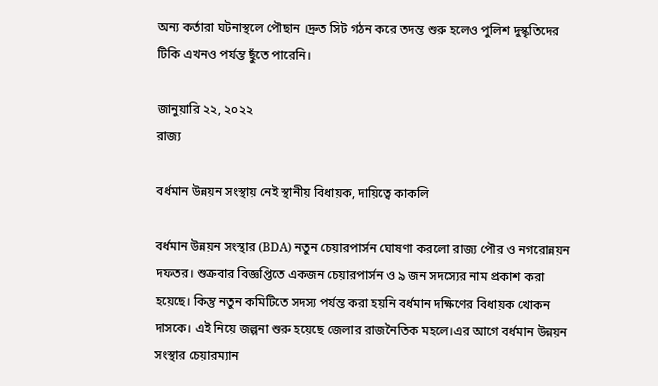অন্য কর্তারা ঘটনাস্থলে পৌছান ।দ্রুত সিট গঠন করে তদন্ত শুরু হলেও পুলিশ দুস্কৃতিদের টিকি এখনও পর্যন্ত ছুঁতে পারেনি।

জানুয়ারি ২২, ২০২২
রাজ্য

বর্ধমান উন্নয়ন সংস্থায় নেই স্থানীয় বিধায়ক, দায়িত্বে কাকলি

বর্ধমান উন্নয়ন সংস্থার (BDA) নতুন চেয়ারপার্সন ঘোষণা করলো রাজ্য পৌর ও নগরোন্নয়ন দফতর। শুক্রবার বিজ্ঞপ্তিতে একজন চেয়ারপার্সন ও ৯ জন সদস্যের নাম প্রকাশ করা হয়েছে। কিন্তু নতুন কমিটিতে সদস্য পর্যন্ত করা হয়নি বর্ধমান দক্ষিণের বিধায়ক খোকন দাসকে। এই নিয়ে জল্পনা শুরু হয়েছে জেলার রাজনৈতিক মহলে।এর আগে বর্ধমান উন্নয়ন সংস্থার চেয়ারম্যান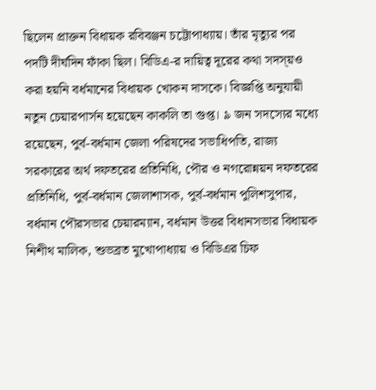ছিলেন প্রাক্তন বিধায়ক রবিবঞ্জন চট্টোপাধ্যায়। তাঁর মৃত্যুর পর পদটি দীর্ঘদিন ফাঁকা ছিল। বিডিএ-র দায়িত্ব দূরের কথা সদস্য়ও করা হয়নি বর্ধমানের বিধায়ক খোকন দাসকে। বিজ্ঞপ্তি অনুযায়ী নতুন চেয়ারপার্সন হয়েছেন কাকলি তা গুপ্ত। ৯ জন সদস্যের মধ্যে রয়েছেন, পুর্ব-বর্ধমান জেলা পরিষদের সভাধিপতি, রাজ্য সরকারের অর্থ দফতরের প্রতিনিধি, পৌর ও নগরোন্নয়ন দফতরের প্রতিনিধি, পুর্ব-বর্ধমান জেলাশাসক, পুর্ব-বর্ধমান পুলিশসুপার, বর্ধমান পৌরসভার চেয়ারম্যান, বর্ধমান উত্তর বিধানসভার বিধায়ক নিশীথ মালিক, শুভব্রত মুখোপাধ্যায় ও বিডিএর চিফ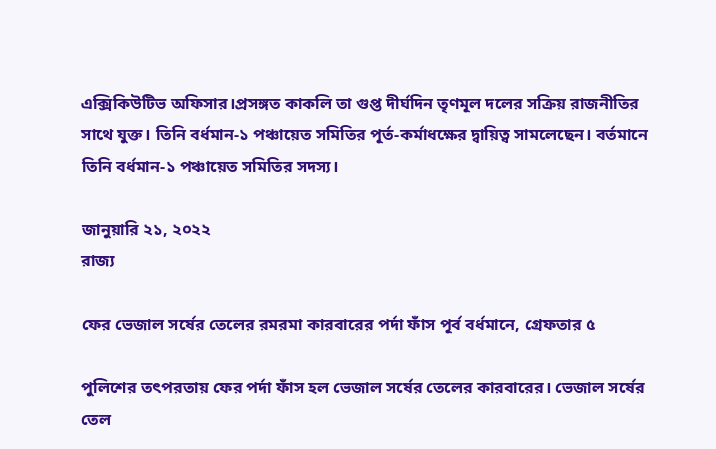এক্সিকিউটিভ অফিসার।প্রসঙ্গত কাকলি তা গুপ্ত দীর্ঘদিন তৃণমূল দলের সক্রিয় রাজনীতির সাথে যুক্ত। তিনি বর্ধমান-১ পঞ্চায়েত সমিতির পূর্ত-কর্মাধক্ষের দ্বায়িত্ব সামলেছেন। বর্তমানে তিনি বর্ধমান-১ পঞ্চায়েত সমিতির সদস্য।

জানুয়ারি ২১, ২০২২
রাজ্য

ফের ভেজাল সর্ষের তেলের রমরমা কারবারের পর্দা ফাঁস পূর্ব বর্ধমানে, গ্রেফতার ৫

পুলিশের তৎপরতায় ফের পর্দা ফাঁস হল ভেজাল সর্ষের তেলের কারবারের। ভেজাল সর্ষের তেল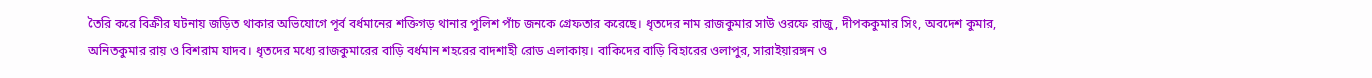তৈরি করে বিক্রীর ঘটনায় জড়িত থাকার অভিযোগে পূর্ব বর্ধমানের শক্তিগড় থানার পুলিশ পাঁচ জনকে গ্রেফতার করেছে। ধৃতদের নাম রাজকুমার সাউ ওরফে রাজু, দীপককুমার সিং, অবদেশ কুমার, অনিতকুমার রায় ও বিশরাম যাদব। ধৃতদের মধ্যে রাজকুমারের বাড়ি বর্ধমান শহরের বাদশাহী রোড এলাকায়। বাকিদের বাড়ি বিহারের ওলাপুর, সারাইয়ারঙ্গন ও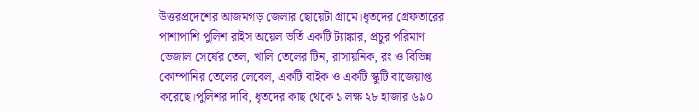উত্তরপ্রদেশের আজমগড় জেলার ছোয়েটা গ্রামে।ধৃতদের গ্রেফতারের পাশাপাশি পুলিশ রাইস অয়েল ভর্তি একটি ট্যাঙ্কার, প্রচুর পরিমাণ ভেজাল সের্ষের তেল, খালি তেলের টিন, রাসায়নিক, রং ও বিভিন্ন কোম্পানির তেলের লেবেল, একটি বাইক ও একটি স্কুটি বাজেয়াপ্ত করেছে।পুলিশর দাবি, ধৃতদের কাছ থেকে ১ লক্ষ ২৮ হাজার ৬৯০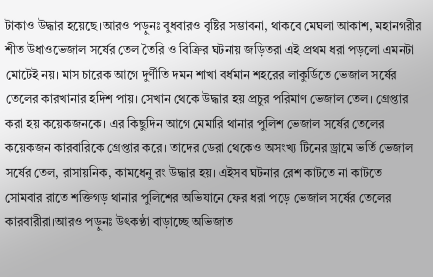টাকাও উদ্ধার হয়েছে।আরও পড়ুনঃ বুধবারও বৃষ্টির সম্ভাবনা, থাকবে মেঘলা আকাশ, মহানগরীর শীত উধাওভেজাল সর্ষের তেল তৈরি ও বিক্রির ঘটনায় জড়িতরা এই প্রথম ধরা পড়লো এমনটা মোটেই নয়। মাস চারেক আগে দুর্ণীতি দমন শাখা বর্ধমান শহরের লাকুর্ডিতে ভেজাল সর্ষের তেলের কারখানার হদিশ পায়। সেখান থেকে উদ্ধার হয় প্রচুর পরিমাণ ভেজাল তেল। গ্রেপ্তার করা হয় কয়েকজনকে। এর কিছুদিন আগে মেমারি থানার পুলিশ ভেজাল সর্ষের তেলের কয়েকজন কারবারিকে গ্রেপ্তার করে। তাদের ডেরা থেকেও অসংখ্য টিনের ড্রামে ভর্তি ভেজাল সর্ষের তেল, রাসায়নিক, কামধেনু রং উদ্ধার হয়। এইসব ঘটনার রেশ কাটতে না কাটতে সোমবার রাতে শক্তিগড় থানার পুলিশের অভিযানে ফের ধরা পড়ে ভেজাল সর্ষের তেলের কারবারীরা।আরও পড়ুনঃ উৎকণ্ঠা বাড়াচ্ছে অভিজাত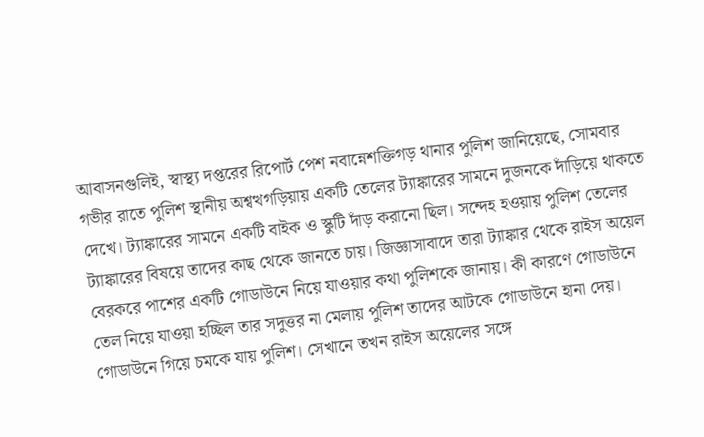আবাসনগুলিই, স্বাস্থ্য দপ্তরের রিপোর্ট পেশ নবান্নেশক্তিগড় থানার পুলিশ জানিয়েছে, সোমবার গভীর রাতে পুলিশ স্থানীয় অশ্বত্থগড়িয়ায় একটি তেলের ট্যাঙ্কারের সামনে দুজনকে দাঁড়িয়ে থাকতে দেখে। ট্যাঙ্কারের সামনে একটি বাইক ও স্কুটি দাঁড় করানো ছিল। সন্দেহ হওয়ায় পুলিশ তেলের ট্যাঙ্কারের বিষয়ে তাদের কাছ থেকে জানতে চায়। জিজ্ঞাসাবাদে তারা ট্যাঙ্কার থেকে রাইস অয়েল বেরকরে পাশের একটি গোডাউনে নিয়ে যাওয়ার কথা পুলিশকে জানায়। কী কারণে গোডাউনে তেল নিয়ে যাওয়া হচ্ছিল তার সদুত্তর না মেলায় পুলিশ তাদের আটকে গোডাউনে হানা দেয়। গোডাউনে গিয়ে চমকে যায় পুলিশ। সেখানে তখন রাইস অয়েলের সঙ্গে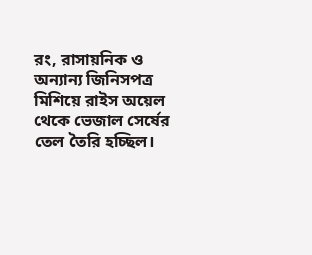রং, রাসায়নিক ও অন্যান্য জিনিসপত্র মিশিয়ে রাইস অয়েল থেকে ভেজাল সের্ষের তেল তৈরি হচ্ছিল।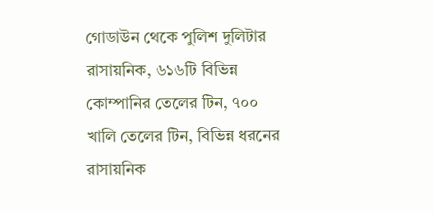গোডাউন থেকে পুলিশ দুলিটার রাসায়নিক, ৬১৬টি বিভিন্ন কোম্পানির তেলের টিন, ৭০০ খালি তেলের টিন, বিভিন্ন ধরনের রাসায়নিক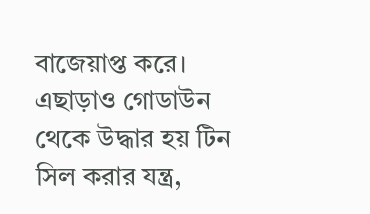বাজেয়াপ্ত করে। এছাড়াও গোডাউন থেকে উদ্ধার হয় টিন সিল করার যন্ত্র,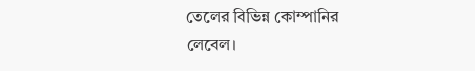তেলের বিভিন্ন কোম্পানির লেবেল।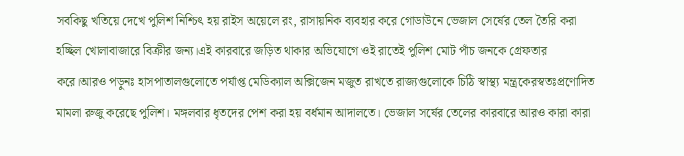সবকিছু খতিয়ে দেখে পুলিশ নিশ্চিৎ হয় রাইস অয়েলে রং, রাসায়নিক ব্যবহার করে গোডাউনে ভেজাল সের্ষের তেল তৈরি করা হচ্ছিল খোলাবাজারে বিক্রীর জন্য।এই কারবারে জড়িত থাকার অভিযোগে ওই রাতেই পুলিশ মোট পাঁচ জনকে গ্রেফতার করে।আরও পড়ুনঃ হাসপাতালগুলোতে পর্যাপ্ত মেডিক্যাল অক্সিজেন মজুত রাখতে রাজ্যগুলোকে চিঠি স্বাস্থ্য মন্ত্রকেরস্বতঃপ্রণোদিত মামলা রুজু করেছে পুলিশ। মঙ্গলবার ধৃতদের পেশ করা হয় বর্ধমান আদালতে। ভেজাল সর্ষের তেলের কারবারে আরও কারা কারা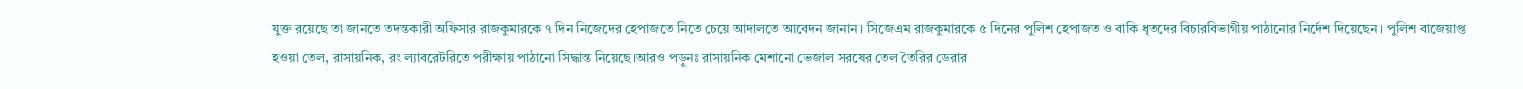যুক্ত রয়েছে তা জানতে তদন্তকারী অফিসার রাজকুমারকে ৭ দিন নিজেদের হেপাজতে নিতে চেয়ে আদালতে আবেদন জানান। সিজেএম রাজকুমারকে ৫ দিনের পুলিশ হেপাজত ও বাকি ধৃতদের বিচারবিভাগীয় পাঠানোর নির্দেশ দিয়েছেন। পুলিশ বাজেয়াপ্ত হওয়া তেল, রাসায়নিক, রং ল্যাবরেটরিতে পরীক্ষায় পাঠানো সিদ্ধান্ত নিয়েছে।আরও পড়ুনঃ রাসায়নিক মেশানো ভেজাল সরষের তেল তৈরির ডেরার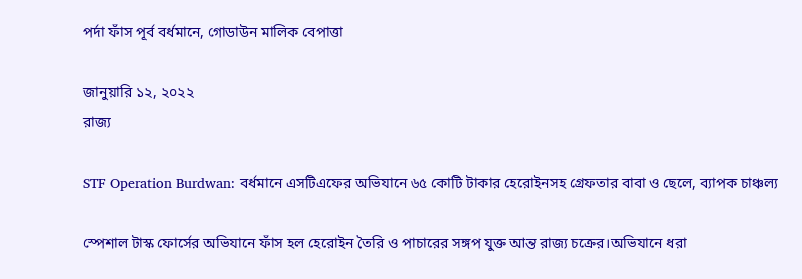পর্দা ফাঁস পূর্ব বর্ধমানে, গোডাউন মালিক বেপাত্তা

জানুয়ারি ১২, ২০২২
রাজ্য

STF Operation Burdwan: বর্ধমানে এসটিএফের অভিযানে ৬৫ কোটি টাকার হেরোইনসহ গ্রেফতার বাবা ও ছেলে, ব্যাপক চাঞ্চল্য

স্পেশাল টাস্ক ফোর্সের অভিযানে ফাঁস হল হেরোইন তৈরি ও পাচারের সঙ্গপ যুক্ত আন্ত রাজ্য চক্রের।অভিযানে ধরা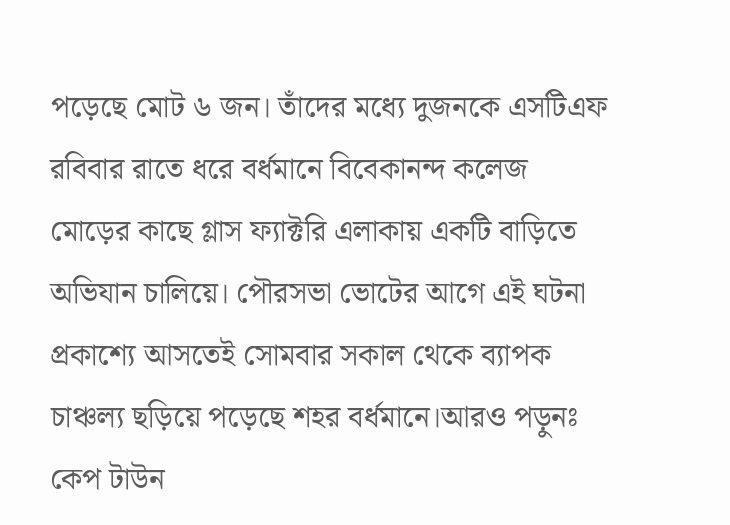পড়েছে মোট ৬ জন। তাঁদের মধ্যে দুজনকে এসটিএফ রবিবার রাতে ধরে বর্ধমানে বিবেকানন্দ কলেজ মোড়ের কাছে গ্লাস ফ্যাক্টরি এলাকায় একটি বাড়িতে অভিযান চালিয়ে। পৌরসভা ভোটের আগে এই ঘটনা প্রকাশ্যে আসতেই সোমবার সকাল থেকে ব্যাপক চাঞ্চল্য ছড়িয়ে পড়েছে শহর বর্ধমানে।আরও পড়ুনঃ কেপ টাউন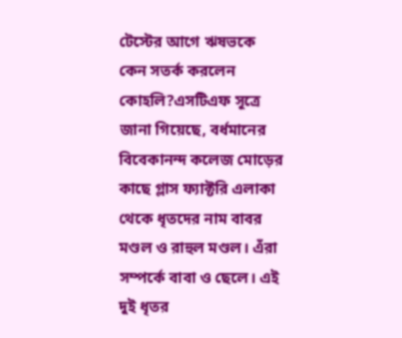টেস্টের আগে ঋষভকে কেন সতর্ক করলেন কোহলি?এসটিএফ সূত্রে জানা গিয়েছে, বর্ধমানের বিবেকানন্দ কলেজ মোড়ের কাছে গ্লাস ফ্যাক্টরি এলাকা থেকে ধৃতদের নাম বাবর মণ্ডল ও রাহুল মণ্ডল। এঁরা সম্পর্কে বাবা ও ছেলে। এই দুই ধৃতর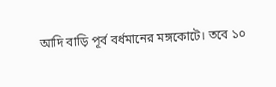আদি বাড়ি পূর্ব বর্ধমানের মঙ্গকোটে। তবে ১০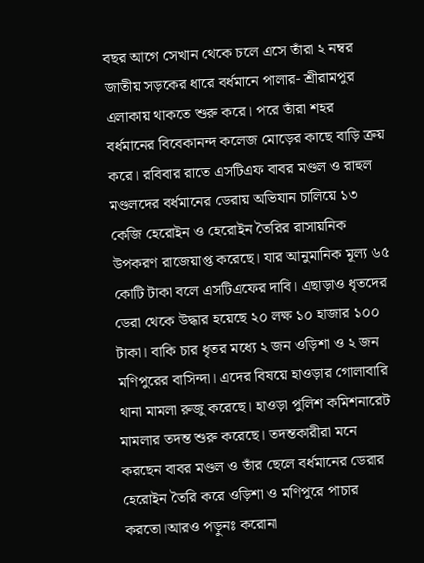বছর আগে সেখান থেকে চলে এসে তাঁরা ২ নম্বর জাতীয় সড়কের ধারে বর্ধমানে পালার- শ্রীরামপুর এলাকায় থাকতে শুরু করে। পরে তাঁরা শহর বর্ধমানের বিবেকানন্দ কলেজ মোড়ের কাছে বাড়ি ক্রয় করে। রবিবার রাতে এসটিএফ বাবর মণ্ডল ও রাহুল মণ্ডলদের বর্ধমানের ডেরায় অভিযান চালিয়ে ১৩ কেজি হেরোইন ও হেরোইন তৈরির রাসায়নিক উপকরণ রাজেয়াপ্ত করেছে। যার আনুমানিক মূল্য ৬৫ কোটি টাকা বলে এসটিএফের দাবি। এছাড়াও ধৃতদের ডেরা থেকে উদ্ধার হয়েছে ২০ লক্ষ ১০ হাজার ১০০ টাকা। বাকি চার ধৃতর মধ্যে ২ জন ওড়িশা ও ২ জন মণিপুরের বাসিন্দা। এদের বিষয়ে হাওড়ার গোলাবারি থানা মামলা রুজু করেছে। হাওড়া পুলিশ কমিশনারেট মামলার তদন্ত শুরু করেছে। তদন্তকারীরা মনে করছেন বাবর মণ্ডল ও তাঁর ছেলে বর্ধমানের ডেরার হেরোইন তৈরি করে ওড়িশা ও মণিপুরে পাচার করতো।আরও পড়ুনঃ করোনা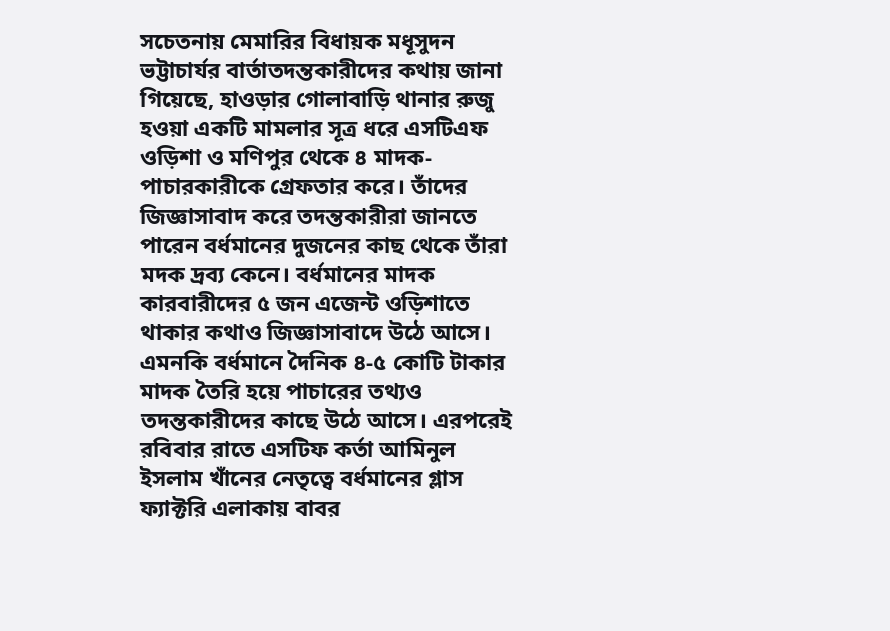সচেতনায় মেমারির বিধায়ক মধূসুদন ভট্টাচার্যর বার্তাতদন্তকারীদের কথায় জানা গিয়েছে, হাওড়ার গোলাবাড়ি থানার রুজু হওয়া একটি মামলার সূত্র ধরে এসটিএফ ওড়িশা ও মণিপুর থেকে ৪ মাদক-পাচারকারীকে গ্রেফতার করে। তাঁদের জিজ্ঞাসাবাদ করে তদন্তকারীরা জানতে পারেন বর্ধমানের দুজনের কাছ থেকে তাঁরা মদক দ্রব্য কেনে। বর্ধমানের মাদক কারবারীদের ৫ জন এজেন্ট ওড়িশাতে থাকার কথাও জিজ্ঞাসাবাদে উঠে আসে। এমনকি বর্ধমানে দৈনিক ৪-৫ কোটি টাকার মাদক তৈরি হয়ে পাচারের তথ্যও তদন্তকারীদের কাছে উঠে আসে। এরপরেই রবিবার রাতে এসটিফ কর্তা আমিনুল ইসলাম খাঁনের নেতৃত্বে বর্ধমানের গ্লাস ফ্যাক্টরি এলাকায় বাবর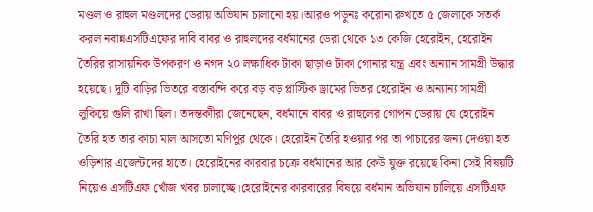মণ্ডল ও রাহুল মণ্ডলদের ডেরায় অভিযান চালানো হয়।আরও পড়ুনঃ করোনা রুখতে ৫ জেলাকে সতর্ক করল নবান্নএসটিএফের দাবি বাবর ও রাহুলদের বর্ধমানের ডেরা থেকে ১৩ কেজি হেরোইন, হেরোইন তৈরির রাসায়নিক উপকরণ ও নগদ ২০ লক্ষাধিক টাকা ছাড়াও টাকা গোনার যন্ত্র এবং অন্যান সামগ্রী উদ্ধার হয়েছে। দুটি বাড়ির ভিতরে বস্তাবন্দি করে বড় বড় প্লাস্টিক ড্রামের ভিতর হেরোইন ও অন্যান্য সামগ্রী লুকিয়ে গুলি রাখা ছিল। তদন্তকাীরা জেনেছেন, বর্ধমানে বাবর ও রাহুলের গোপন ডেরায় যে হেরোইন তৈরি হত তার কাচা মাল আসতো মণিপুর থেকে। হেরোইন তৈরি হওয়ার পর তা পাচারের জন্য দেওয়া হত ওড়িশার এজেন্টদের হাতে। হেরোইনের কারবার চক্রে বর্ধমানের আর কেউ যুক্ত রয়েছে কিনা সেই বিষয়টি নিয়েও এসটিএফ খোঁজ খবর চালাচ্ছে।হেরোইনের কারবারের বিষয়ে বর্ধমান অভিযান চালিয়ে এসটিএফ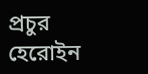প্রচুর হেরোইন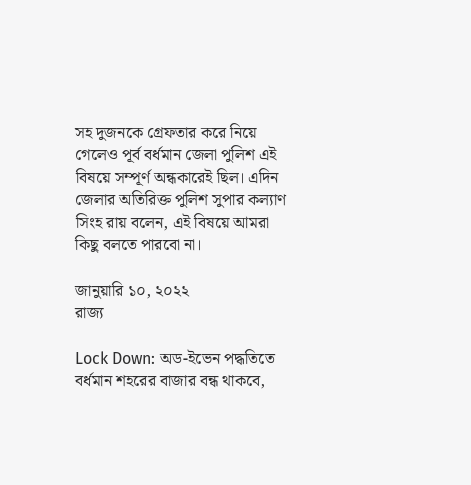সহ দুজনকে গ্রেফতার করে নিয়ে গেলেও পূর্ব বর্ধমান জেলা পুলিশ এই বিষয়ে সম্পূর্ণ অন্ধকারেই ছিল। এদিন জেলার অতিরিক্ত পুলিশ সুপার কল্যাণ সিংহ রায় বলেন, এই বিষয়ে আমরা কিছু বলতে পারবো না।

জানুয়ারি ১০, ২০২২
রাজ্য

Lock Down: অড-ইভেন পদ্ধতিতে বর্ধমান শহরের বাজার বন্ধ থাকবে,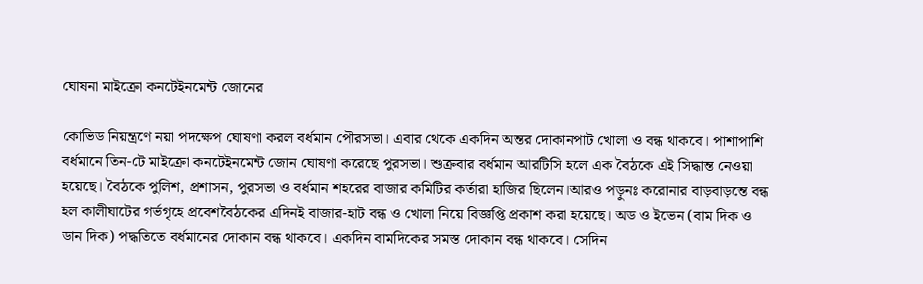ঘোষনা মাইক্রো কনটেইনমেন্ট জোনের

কোভিড নিয়ন্ত্রণে নয়া পদক্ষেপ ঘোষণা করল বর্ধমান পৌরসভা। এবার থেকে একদিন অন্তর দোকানপাট খোলা ও বন্ধ থাকবে। পাশাপাশি বর্ধমানে তিন-টে মাইক্রো কনটেইনমেন্ট জোন ঘোষণা করেছে পুরসভা। শুক্রবার বর্ধমান আরটিসি হলে এক বৈঠকে এই সিদ্ধান্ত নেওয়া হয়েছে। বৈঠকে পুলিশ, প্রশাসন, পুরসভা ও বর্ধমান শহরের বাজার কমিটির কর্তারা হাজির ছিলেন।আরও পড়ুনঃ করোনার বাড়বাড়ন্তে বন্ধ হল কালীঘাটের গর্ভগৃহে প্রবেশবৈঠকের এদিনই বাজার-হাট বন্ধ ও খোলা নিয়ে বিজ্ঞপ্তি প্রকাশ করা হয়েছে। অড ও ইভেন (বাম দিক ও ডান দিক) পদ্ধতিতে বর্ধমানের দোকান বন্ধ থাকবে। একদিন বামদিকের সমস্ত দোকান বন্ধ থাকবে। সেদিন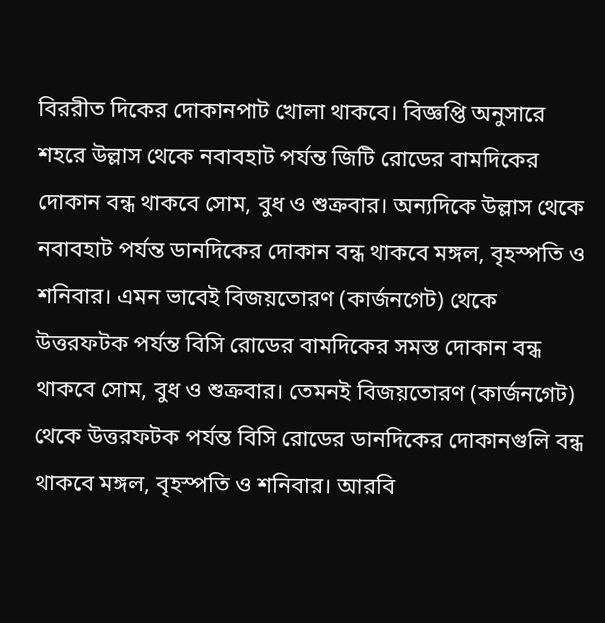বিররীত দিকের দোকানপাট খোলা থাকবে। বিজ্ঞপ্তি অনুসারে শহরে উল্লাস থেকে নবাবহাট পর্যন্ত জিটি রোডের বামদিকের দোকান বন্ধ থাকবে সোম, বুধ ও শুক্রবার। অন্যদিকে উল্লাস থেকে নবাবহাট পর্যন্ত ডানদিকের দোকান বন্ধ থাকবে মঙ্গল, বৃহস্পতি ও শনিবার। এমন ভাবেই বিজয়তোরণ (কার্জনগেট) থেকে উত্তরফটক পর্যন্ত বিসি রোডের বামদিকের সমস্ত দোকান বন্ধ থাকবে সোম, বুধ ও শুক্রবার। তেমনই বিজয়তোরণ (কার্জনগেট) থেকে উত্তরফটক পর্যন্ত বিসি রোডের ডানদিকের দোকানগুলি বন্ধ থাকবে মঙ্গল, বৃহস্পতি ও শনিবার। আরবি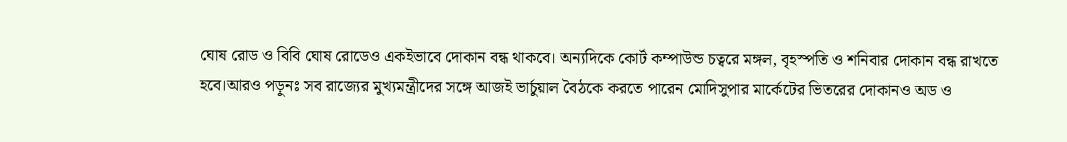ঘোষ রোড ও বিবি ঘোষ রোডেও একইভাবে দোকান বন্ধ থাকবে। অন্যদিকে কোর্ট কম্পাউন্ড চত্বরে মঙ্গল, বৃহস্পতি ও শনিবার দোকান বন্ধ রাখতে হবে।আরও পড়ুনঃ সব রাজ্যের মুখ্যমন্ত্রীদের সঙ্গে আজই ভার্চুয়াল বৈঠকে করতে পারেন মোদিসুপার মার্কেটের ভিতরের দোকানও অড ও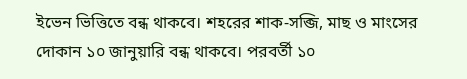ইভেন ভিত্তিতে বন্ধ থাকবে। শহরের শাক-সব্জি, মাছ ও মাংসের দোকান ১০ জানুয়ারি বন্ধ থাকবে। পরবর্তী ১০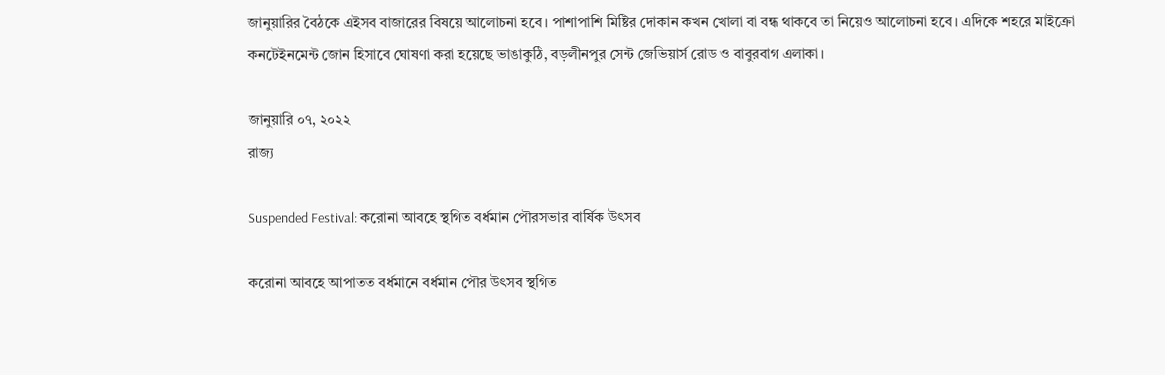জানুয়ারির বৈঠকে এইসব বাজারের বিষয়ে আলোচনা হবে। পাশাপাশি মিষ্টির দোকান কখন খোলা বা বন্ধ থাকবে তা নিয়েও আলোচনা হবে। এদিকে শহরে মাইক্রো কনটেইনমেন্ট জোন হিসাবে ঘোষণা করা হয়েছে ভাঙাকুঠি, বড়লীনপুর সেন্ট জেভিয়ার্স রোড ও বাবুরবাগ এলাকা।

জানুয়ারি ০৭, ২০২২
রাজ্য

Suspended Festival: করোনা আবহে স্থগিত বর্ধমান পৌরসভার বার্ষিক উৎসব

করোনা আবহে আপাতত বর্ধমানে বর্ধমান পৌর উৎসব স্থগিত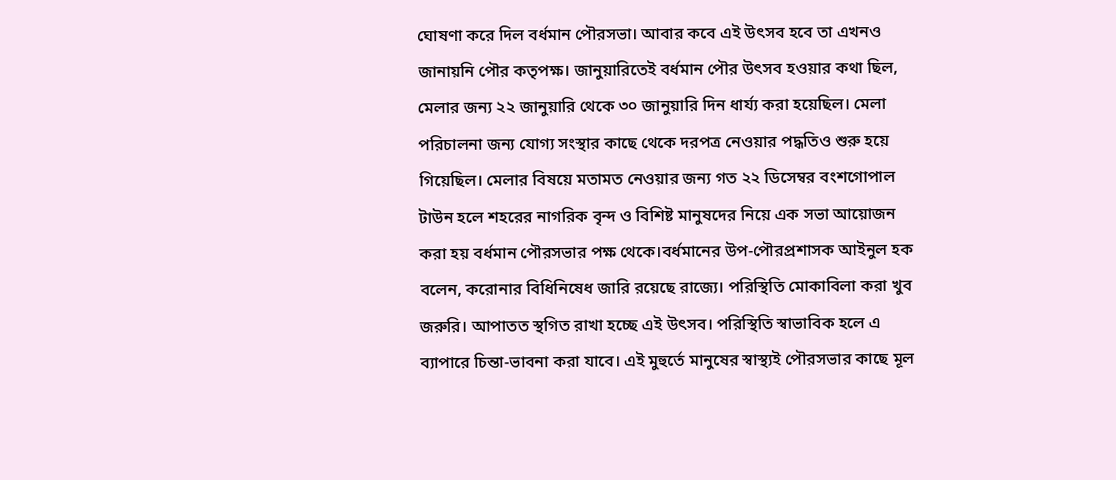ঘোষণা করে দিল বর্ধমান পৌরসভা। আবার কবে এই উৎসব হবে তা এখনও জানায়নি পৌর কতৃপক্ষ। জানুয়ারিতেই বর্ধমান পৌর উৎসব হওয়ার কথা ছিল, মেলার জন্য ২২ জানুয়ারি থেকে ৩০ জানুয়ারি দিন ধার্য্য করা হয়েছিল। মেলা পরিচালনা জন্য যোগ্য সংস্থার কাছে থেকে দরপত্র নেওয়ার পদ্ধতিও শুরু হয়ে গিয়েছিল। মেলার বিষয়ে মতামত নেওয়ার জন্য গত ২২ ডিসেম্বর বংশগোপাল টাউন হলে শহরের নাগরিক বৃন্দ ও বিশিষ্ট মানুষদের নিয়ে এক সভা আয়োজন করা হয় বর্ধমান পৌরসভার পক্ষ থেকে।বর্ধমানের উপ-পৌরপ্রশাসক আইনুল হক বলেন, করোনার বিধিনিষেধ জারি রয়েছে রাজ্যে। পরিস্থিতি মোকাবিলা করা খুব জরুরি। আপাতত স্থগিত রাখা হচ্ছে এই উৎসব। পরিস্থিতি স্বাভাবিক হলে এ ব্যাপারে চিন্তা-ভাবনা করা যাবে। এই মুহুর্তে মানুষের স্বাস্থ্যই পৌরসভার কাছে মূল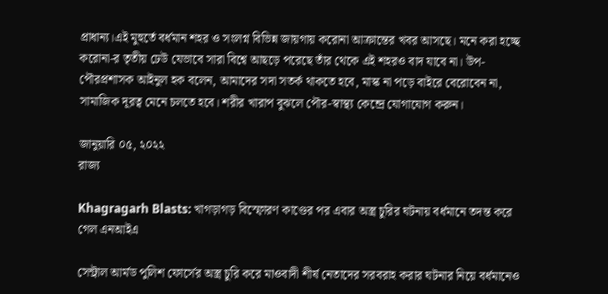প্রাধান্য।এই মুহুর্তে বর্ধমান শহর ও সংলগ্ন বিভিন্ন জায়গায় করোনা আক্রান্তের খবর আসছে। মনে করা হচ্ছে করোনা-র তৃতীয় ঢেউ যেভাবে সারা বিশ্বে আছড়ে পরেছে তাঁর থেকে এই শহরও বাদ যাবে না। উপ-পৌরপ্রশাসক আইনুল হক বলেন, আমাদের সদা সতর্ক থাকতে হবে, মাস্ক না পড়ে বাইরে বেরোবেন না, সামাজিক দূরত্ব মেনে চলতে হবে। শরীর খারাপ বুঝলে পৌর-স্বাস্থ্য কেন্দ্রে যোগাযোগ করুন।

জানুয়ারি ০৫, ২০২২
রাজ্য

Khagragarh Blasts: খাগড়াগড় বিস্ফোরণ কাণ্ডের পর এবার অস্ত্র চুরির ঘটনায় বর্ধমানে তদন্ত করে গেল এনআইএ

সেন্ট্রাল আর্মড পুলিশ ফোর্সের অস্ত্র চুরি করে মাওবাদী শীর্ষ নেতাদের সরবরাহ করার ঘটনার নিয়ে বর্ধমানেও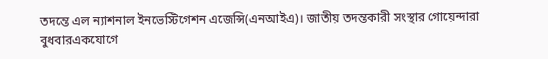তদন্তে এল ন্যাশনাল ইনভেস্টিগেশন এজেন্সি(এনআইএ)। জাতীয় তদন্তকারী সংস্থার গোয়েন্দারা বুধবারএকযোগে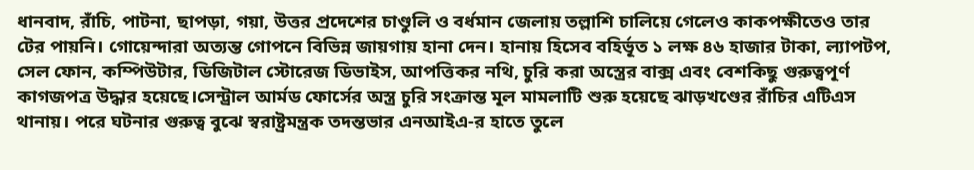ধানবাদ, রাঁচি, পাটনা, ছাপড়া, গয়া, উত্তর প্রদেশের চাণ্ডুলি ও বর্ধমান জেলায় তল্লাশি চালিয়ে গেলেও কাকপক্ষীতেও তার টের পায়নি। গোয়েন্দারা অত্যন্ত গোপনে বিভিন্ন জায়গায় হানা দেন। হানায় হিসেব বহির্ভূত ১ লক্ষ ৪৬ হাজার টাকা, ল্যাপটপ, সেল ফোন, কম্পিউটার, ডিজিটাল স্টোরেজ ডিভাইস, আপত্তিকর নথি, চুরি করা অস্ত্রের বাক্স এবং বেশকিছু গুরুত্বপূর্ণ কাগজপত্র উদ্ধার হয়েছে।সেন্ট্রাল আর্মড ফোর্সের অস্ত্র চুরি সংক্রান্ত মূল মামলাটি শুরু হয়েছে ঝাড়খণ্ডের রাঁচির এটিএস থানায়। পরে ঘটনার গুরুত্ব বুঝে স্বরাষ্ট্রমন্ত্রক তদন্তভার এনআইএ-র হাতে তুলে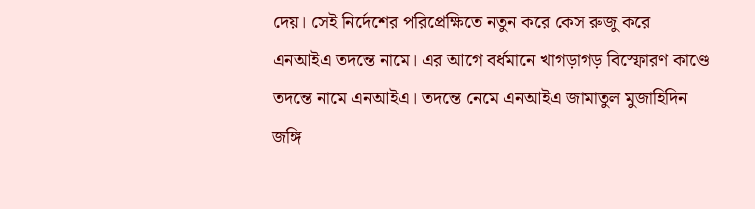দেয়। সেই নির্দেশের পরিপ্রেক্ষিতে নতুন করে কেস রুজু করে এনআইএ তদন্তে নামে। এর আগে বর্ধমানে খাগড়াগড় বিস্ফোরণ কাণ্ডে তদন্তে নামে এনআইএ। তদন্তে নেমে এনআইএ জামাতুল মুজাহিদিন জঙ্গি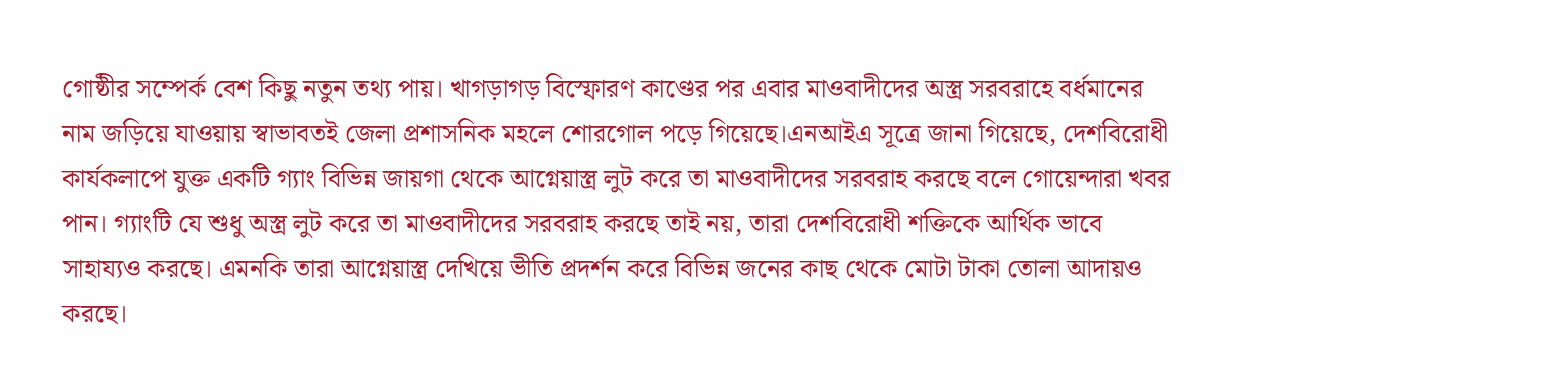গোষ্ঠীর সম্পের্ক বেশ কিছু নতুন তথ্য পায়। খাগড়াগড় বিস্ফোরণ কাণ্ডের পর এবার মাওবাদীদের অস্ত্র সরবরাহে বর্ধমানের নাম জড়িয়ে যাওয়ায় স্বাভাবতই জেলা প্রশাসনিক মহলে শোরগোল পড়ে গিয়েছে।এনআইএ সূত্রে জানা গিয়েছে, দেশবিরোধী কার্যকলাপে যুক্ত একটি গ্যাং বিভিন্ন জায়গা থেকে আগ্নেয়াস্ত্র লুট করে তা মাওবাদীদের সরবরাহ করছে বলে গোয়েন্দারা খবর পান। গ্যাংটি যে শুধু অস্ত্র লুট করে তা মাওবাদীদের সরবরাহ করছে তাই নয়, তারা দেশবিরোধী শক্তিকে আর্থিক ভাবে সাহায্যও করছে। এমনকি তারা আগ্নেয়াস্ত্র দেখিয়ে ভীতি প্রদর্শন করে বিভিন্ন জনের কাছ থেকে মোটা টাকা তোলা আদায়ও করছে।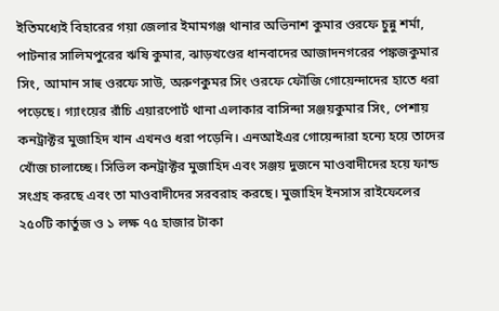ইতিমধ্যেই বিহারের গয়া জেলার ইমামগঞ্জ থানার অভিনাশ কুমার ওরফে চুন্নু শর্মা, পাটনার সালিমপুরের ঋষি কুমার, ঝাড়খণ্ডের ধানবাদের আজাদনগরের পঙ্কজকুমার সিং, আমান সাহু ওরফে সাউ, অরুণকুমর সিং ওরফে ফৌজি গোয়েন্দাদের হাতে ধরা পড়েছে। গ্যাংয়ের রাঁচি এয়ারপোর্ট থানা এলাকার বাসিন্দা সঞ্জয়কুমার সিং, পেশায় কনট্রাক্টর মুজাহিদ খান এখনও ধরা পড়েনি। এনআইএর গোয়েন্দারা হন্যে হয়ে তাদের খোঁজ চালাচ্ছে। সিভিল কনট্রাক্টর মুজাহিদ এবং সঞ্জয় দুজনে মাওবাদীদের হয়ে ফান্ড সংগ্রহ করছে এবং তা মাওবাদীদের সরবরাহ করছে। মুজাহিদ ইনসাস রাইফেলের ২৫০টি কার্তুজ ও ১ লক্ষ ৭৫ হাজার টাকা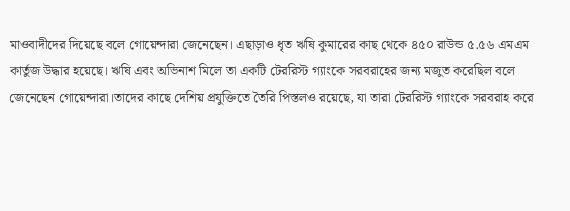মাওবাদীদের দিয়েছে বলে গোয়েন্দারা জেনেছেন। এছাড়াও ধৃত ঋষি কুমারের কাছ থেকে ৪৫০ রাউন্ড ৫.৫৬ এমএম কার্তুজ উদ্ধার হয়েছে। ঋষি এবং অভিনাশ মিলে তা একটি টেররিস্ট গ্যাংকে সরবরাহের জন্য মজুত করেছিল বলে জেনেছেন গোয়েন্দারা।তাদের কাছে দেশিয় প্রযুক্তিতে তৈরি পিস্তলও রয়েছে, যা তারা টেররিস্ট গ্যাংকে সরবরাহ করে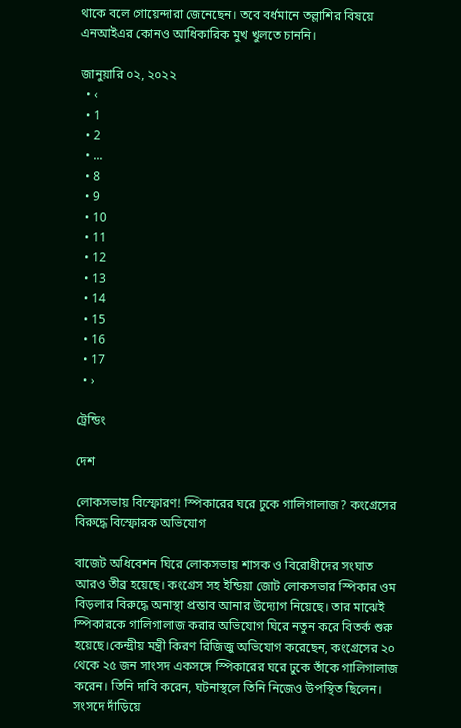থাকে বলে গোয়েন্দারা জেনেছেন। তবে বর্ধমানে তল্লাশির বিষয়ে এনআইএর কোনও আধিকারিক মুখ খুলতে চাননি।

জানুয়ারি ০২, ২০২২
  • ‹
  • 1
  • 2
  • ...
  • 8
  • 9
  • 10
  • 11
  • 12
  • 13
  • 14
  • 15
  • 16
  • 17
  • ›

ট্রেন্ডিং

দেশ

লোকসভায় বিস্ফোরণ! স্পিকারের ঘরে ঢুকে গালিগালাজ? কংগ্রেসের বিরুদ্ধে বিস্ফোরক অভিযোগ

বাজেট অধিবেশন ঘিরে লোকসভায় শাসক ও বিরোধীদের সংঘাত আরও তীব্র হয়েছে। কংগ্রেস সহ ইন্ডিয়া জোট লোকসভার স্পিকার ওম বিড়লার বিরুদ্ধে অনাস্থা প্রস্তাব আনার উদ্যোগ নিয়েছে। তার মাঝেই স্পিকারকে গালিগালাজ করার অভিযোগ ঘিরে নতুন করে বিতর্ক শুরু হয়েছে।কেন্দ্রীয় মন্ত্রী কিরণ রিজিজু অভিযোগ করেছেন, কংগ্রেসের ২০ থেকে ২৫ জন সাংসদ একসঙ্গে স্পিকারের ঘরে ঢুকে তাঁকে গালিগালাজ করেন। তিনি দাবি করেন, ঘটনাস্থলে তিনি নিজেও উপস্থিত ছিলেন। সংসদে দাঁড়িয়ে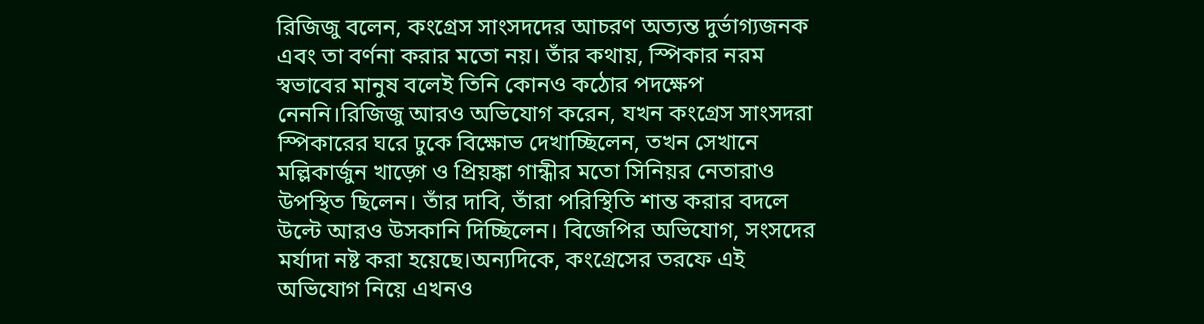রিজিজু বলেন, কংগ্রেস সাংসদদের আচরণ অত্যন্ত দুর্ভাগ্যজনক এবং তা বর্ণনা করার মতো নয়। তাঁর কথায়, স্পিকার নরম স্বভাবের মানুষ বলেই তিনি কোনও কঠোর পদক্ষেপ নেননি।রিজিজু আরও অভিযোগ করেন, যখন কংগ্রেস সাংসদরা স্পিকারের ঘরে ঢুকে বিক্ষোভ দেখাচ্ছিলেন, তখন সেখানে মল্লিকার্জুন খাড়্গে ও প্রিয়ঙ্কা গান্ধীর মতো সিনিয়র নেতারাও উপস্থিত ছিলেন। তাঁর দাবি, তাঁরা পরিস্থিতি শান্ত করার বদলে উল্টে আরও উসকানি দিচ্ছিলেন। বিজেপির অভিযোগ, সংসদের মর্যাদা নষ্ট করা হয়েছে।অন্যদিকে, কংগ্রেসের তরফে এই অভিযোগ নিয়ে এখনও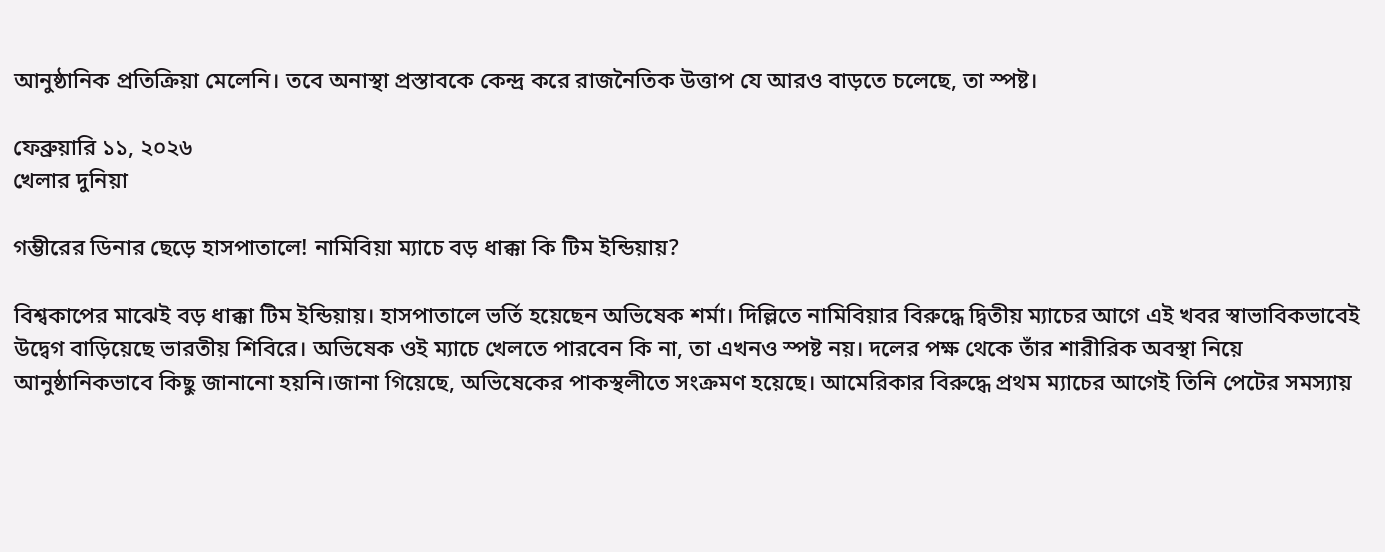আনুষ্ঠানিক প্রতিক্রিয়া মেলেনি। তবে অনাস্থা প্রস্তাবকে কেন্দ্র করে রাজনৈতিক উত্তাপ যে আরও বাড়তে চলেছে, তা স্পষ্ট।

ফেব্রুয়ারি ১১, ২০২৬
খেলার দুনিয়া

গম্ভীরের ডিনার ছেড়ে হাসপাতালে! নামিবিয়া ম্যাচে বড় ধাক্কা কি টিম ইন্ডিয়ায়?

বিশ্বকাপের মাঝেই বড় ধাক্কা টিম ইন্ডিয়ায়। হাসপাতালে ভর্তি হয়েছেন অভিষেক শর্মা। দিল্লিতে নামিবিয়ার বিরুদ্ধে দ্বিতীয় ম্যাচের আগে এই খবর স্বাভাবিকভাবেই উদ্বেগ বাড়িয়েছে ভারতীয় শিবিরে। অভিষেক ওই ম্যাচে খেলতে পারবেন কি না, তা এখনও স্পষ্ট নয়। দলের পক্ষ থেকে তাঁর শারীরিক অবস্থা নিয়ে আনুষ্ঠানিকভাবে কিছু জানানো হয়নি।জানা গিয়েছে, অভিষেকের পাকস্থলীতে সংক্রমণ হয়েছে। আমেরিকার বিরুদ্ধে প্রথম ম্যাচের আগেই তিনি পেটের সমস্যায়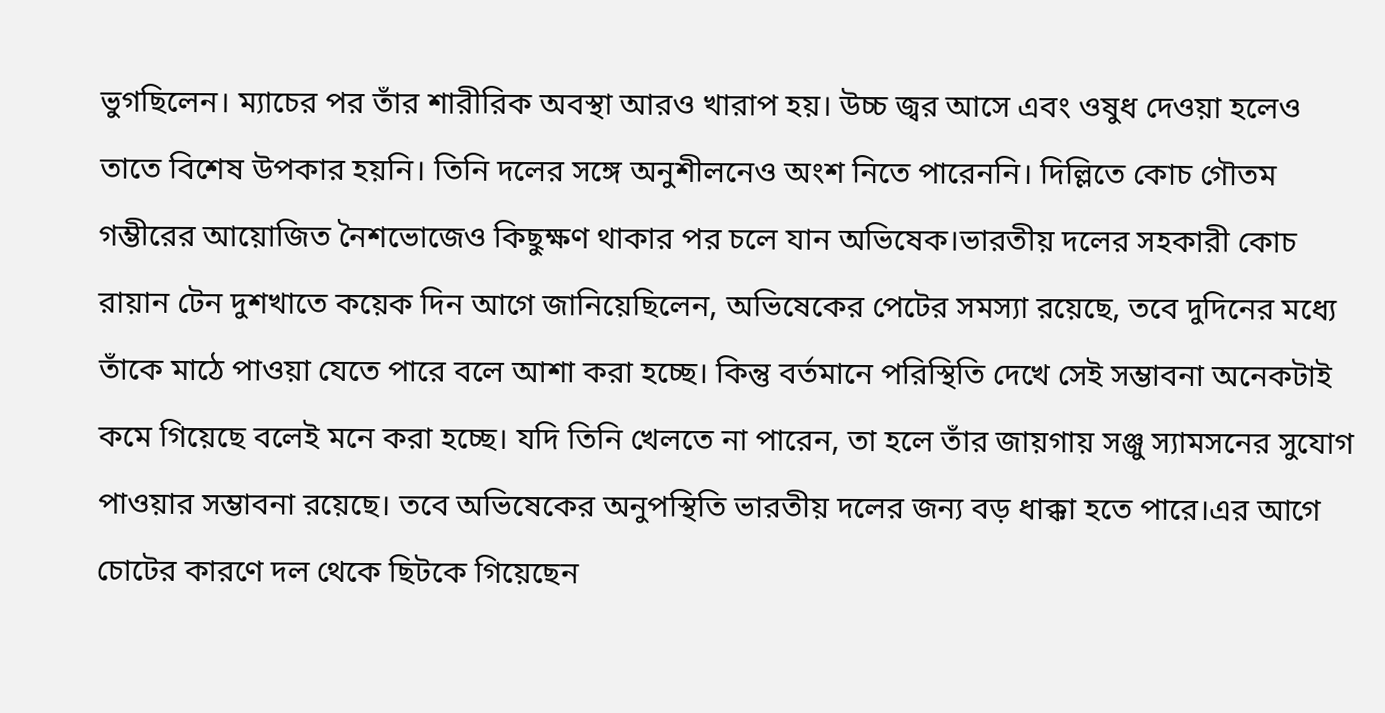ভুগছিলেন। ম্যাচের পর তাঁর শারীরিক অবস্থা আরও খারাপ হয়। উচ্চ জ্বর আসে এবং ওষুধ দেওয়া হলেও তাতে বিশেষ উপকার হয়নি। তিনি দলের সঙ্গে অনুশীলনেও অংশ নিতে পারেননি। দিল্লিতে কোচ গৌতম গম্ভীরের আয়োজিত নৈশভোজেও কিছুক্ষণ থাকার পর চলে যান অভিষেক।ভারতীয় দলের সহকারী কোচ রায়ান টেন দুশখাতে কয়েক দিন আগে জানিয়েছিলেন, অভিষেকের পেটের সমস্যা রয়েছে, তবে দুদিনের মধ্যে তাঁকে মাঠে পাওয়া যেতে পারে বলে আশা করা হচ্ছে। কিন্তু বর্তমানে পরিস্থিতি দেখে সেই সম্ভাবনা অনেকটাই কমে গিয়েছে বলেই মনে করা হচ্ছে। যদি তিনি খেলতে না পারেন, তা হলে তাঁর জায়গায় সঞ্জু স্যামসনের সুযোগ পাওয়ার সম্ভাবনা রয়েছে। তবে অভিষেকের অনুপস্থিতি ভারতীয় দলের জন্য বড় ধাক্কা হতে পারে।এর আগে চোটের কারণে দল থেকে ছিটকে গিয়েছেন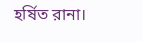হর্ষিত রানা।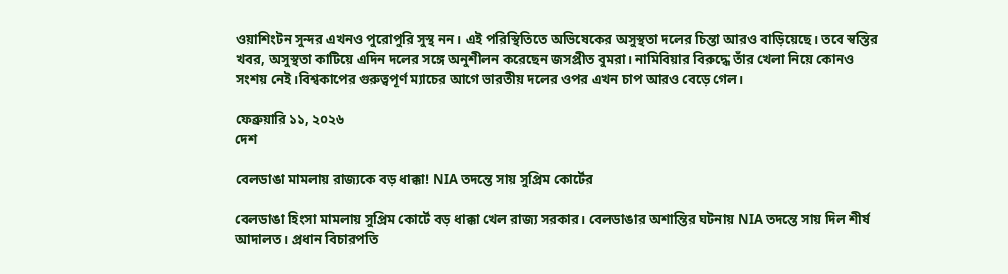ওয়াশিংটন সুন্দর এখনও পুরোপুরি সুস্থ নন। এই পরিস্থিতিতে অভিষেকের অসুস্থতা দলের চিন্তা আরও বাড়িয়েছে। তবে স্বস্তির খবর, অসুস্থতা কাটিয়ে এদিন দলের সঙ্গে অনুশীলন করেছেন জসপ্রীত বুমরা। নামিবিয়ার বিরুদ্ধে তাঁর খেলা নিয়ে কোনও সংশয় নেই।বিশ্বকাপের গুরুত্বপূর্ণ ম্যাচের আগে ভারতীয় দলের ওপর এখন চাপ আরও বেড়ে গেল।

ফেব্রুয়ারি ১১, ২০২৬
দেশ

বেলডাঙা মামলায় রাজ্যকে বড় ধাক্কা! NIA তদন্তে সায় সুপ্রিম কোর্টের

বেলডাঙা হিংসা মামলায় সুপ্রিম কোর্টে বড় ধাক্কা খেল রাজ্য সরকার। বেলডাঙার অশান্তির ঘটনায় NIA তদন্তে সায় দিল শীর্ষ আদালত। প্রধান বিচারপতি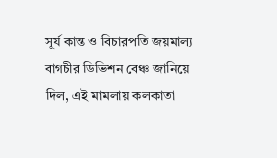সূর্য কান্ত ও বিচারপতি জয়মাল্য বাগচীর ডিভিশন বেঞ্চ জানিয়ে দিল, এই মামলায় কলকাতা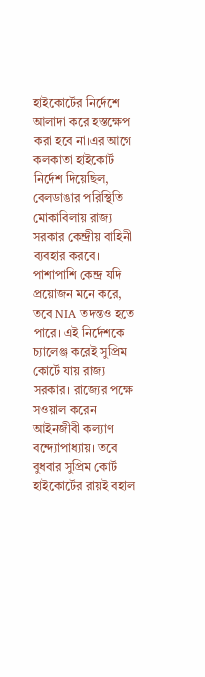হাইকোর্টের নির্দেশে আলাদা করে হস্তক্ষেপ করা হবে না।এর আগে কলকাতা হাইকোর্ট নির্দেশ দিয়েছিল, বেলডাঙার পরিস্থিতি মোকাবিলায় রাজ্য সরকার কেন্দ্রীয় বাহিনী ব্যবহার করবে। পাশাপাশি কেন্দ্র যদি প্রয়োজন মনে করে, তবে NIA তদন্তও হতে পারে। এই নির্দেশকে চ্যালেঞ্জ করেই সুপ্রিম কোর্টে যায় রাজ্য সরকার। রাজ্যের পক্ষে সওয়াল করেন আইনজীবী কল্যাণ বন্দ্যোপাধ্যায়। তবে বুধবার সুপ্রিম কোর্ট হাইকোর্টের রায়ই বহাল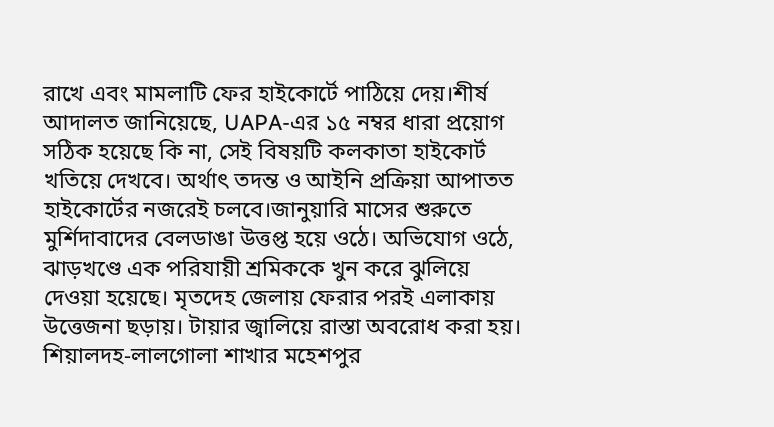রাখে এবং মামলাটি ফের হাইকোর্টে পাঠিয়ে দেয়।শীর্ষ আদালত জানিয়েছে, UAPA-এর ১৫ নম্বর ধারা প্রয়োগ সঠিক হয়েছে কি না, সেই বিষয়টি কলকাতা হাইকোর্ট খতিয়ে দেখবে। অর্থাৎ তদন্ত ও আইনি প্রক্রিয়া আপাতত হাইকোর্টের নজরেই চলবে।জানুয়ারি মাসের শুরুতে মুর্শিদাবাদের বেলডাঙা উত্তপ্ত হয়ে ওঠে। অভিযোগ ওঠে, ঝাড়খণ্ডে এক পরিযায়ী শ্রমিককে খুন করে ঝুলিয়ে দেওয়া হয়েছে। মৃতদেহ জেলায় ফেরার পরই এলাকায় উত্তেজনা ছড়ায়। টায়ার জ্বালিয়ে রাস্তা অবরোধ করা হয়। শিয়ালদহ-লালগোলা শাখার মহেশপুর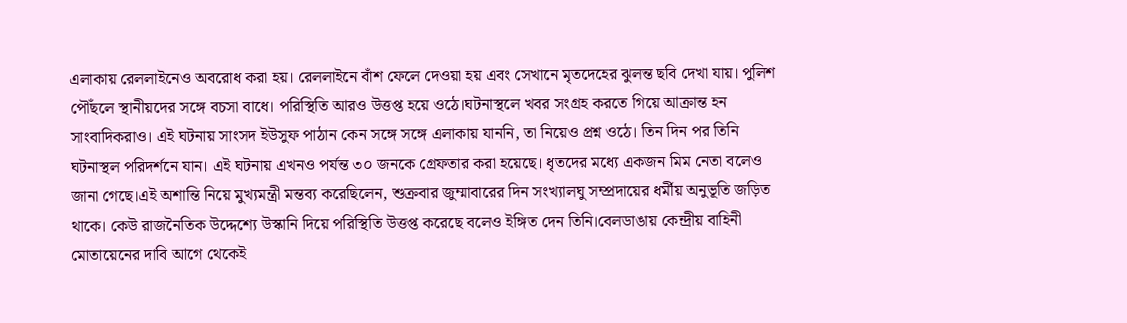এলাকায় রেললাইনেও অবরোধ করা হয়। রেললাইনে বাঁশ ফেলে দেওয়া হয় এবং সেখানে মৃতদেহের ঝুলন্ত ছবি দেখা যায়। পুলিশ পৌঁছলে স্থানীয়দের সঙ্গে বচসা বাধে। পরিস্থিতি আরও উত্তপ্ত হয়ে ওঠে।ঘটনাস্থলে খবর সংগ্রহ করতে গিয়ে আক্রান্ত হন সাংবাদিকরাও। এই ঘটনায় সাংসদ ইউসুফ পাঠান কেন সঙ্গে সঙ্গে এলাকায় যাননি, তা নিয়েও প্রশ্ন ওঠে। তিন দিন পর তিনি ঘটনাস্থল পরিদর্শনে যান। এই ঘটনায় এখনও পর্যন্ত ৩০ জনকে গ্রেফতার করা হয়েছে। ধৃতদের মধ্যে একজন মিম নেতা বলেও জানা গেছে।এই অশান্তি নিয়ে মুখ্যমন্ত্রী মন্তব্য করেছিলেন, শুক্রবার জুম্মাবারের দিন সংখ্যালঘু সম্প্রদায়ের ধর্মীয় অনুভূতি জড়িত থাকে। কেউ রাজনৈতিক উদ্দেশ্যে উস্কানি দিয়ে পরিস্থিতি উত্তপ্ত করেছে বলেও ইঙ্গিত দেন তিনি।বেলডাঙায় কেন্দ্রীয় বাহিনী মোতায়েনের দাবি আগে থেকেই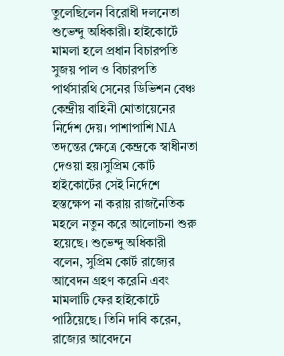তুলেছিলেন বিরোধী দলনেতা শুভেন্দু অধিকারী। হাইকোর্টে মামলা হলে প্রধান বিচারপতি সুজয় পাল ও বিচারপতি পার্থসারথি সেনের ডিভিশন বেঞ্চ কেন্দ্রীয় বাহিনী মোতায়েনের নির্দেশ দেয়। পাশাপাশি NIA তদন্তের ক্ষেত্রে কেন্দ্রকে স্বাধীনতা দেওয়া হয়।সুপ্রিম কোর্ট হাইকোর্টের সেই নির্দেশে হস্তক্ষেপ না করায় রাজনৈতিক মহলে নতুন করে আলোচনা শুরু হয়েছে। শুভেন্দু অধিকারী বলেন, সুপ্রিম কোর্ট রাজ্যের আবেদন গ্রহণ করেনি এবং মামলাটি ফের হাইকোর্টে পাঠিয়েছে। তিনি দাবি করেন, রাজ্যের আবেদনে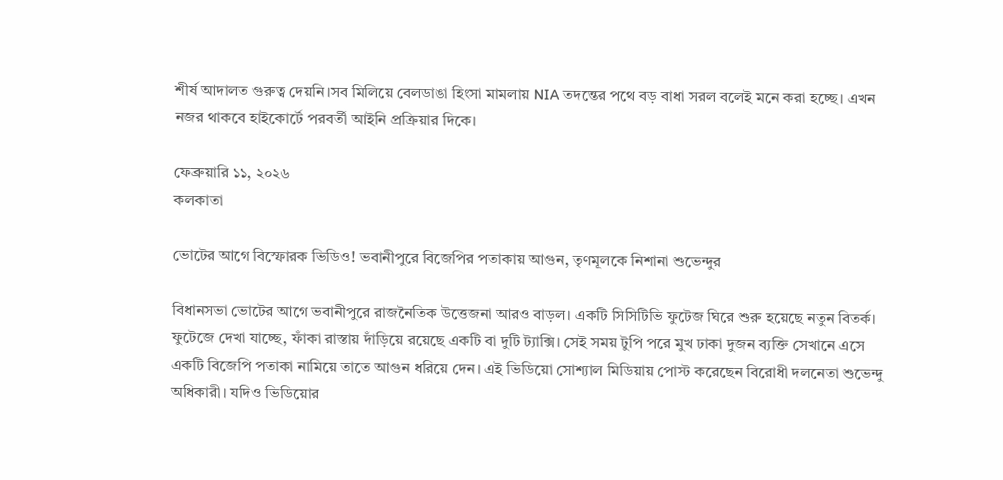শীর্ষ আদালত গুরুত্ব দেয়নি।সব মিলিয়ে বেলডাঙা হিংসা মামলায় NIA তদন্তের পথে বড় বাধা সরল বলেই মনে করা হচ্ছে। এখন নজর থাকবে হাইকোর্টে পরবর্তী আইনি প্রক্রিয়ার দিকে।

ফেব্রুয়ারি ১১, ২০২৬
কলকাতা

ভোটের আগে বিস্ফোরক ভিডিও! ভবানীপুরে বিজেপির পতাকায় আগুন, তৃণমূলকে নিশানা শুভেন্দুর

বিধানসভা ভোটের আগে ভবানীপুরে রাজনৈতিক উত্তেজনা আরও বাড়ল। একটি সিসিটিভি ফুটেজ ঘিরে শুরু হয়েছে নতুন বিতর্ক। ফুটেজে দেখা যাচ্ছে, ফাঁকা রাস্তায় দাঁড়িয়ে রয়েছে একটি বা দুটি ট্যাক্সি। সেই সময় টুপি পরে মুখ ঢাকা দুজন ব্যক্তি সেখানে এসে একটি বিজেপি পতাকা নামিয়ে তাতে আগুন ধরিয়ে দেন। এই ভিডিয়ো সোশ্যাল মিডিয়ায় পোস্ট করেছেন বিরোধী দলনেতা শুভেন্দু অধিকারী। যদিও ভিডিয়োর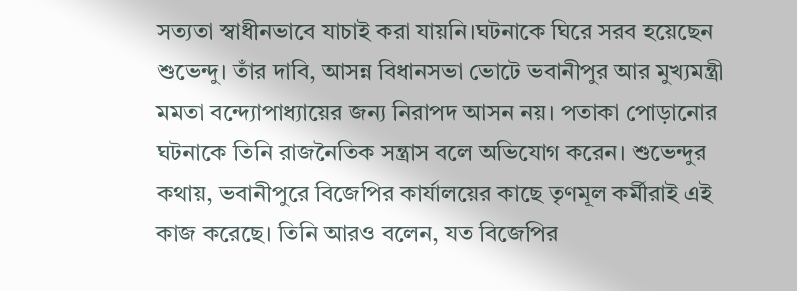সত্যতা স্বাধীনভাবে যাচাই করা যায়নি।ঘটনাকে ঘিরে সরব হয়েছেন শুভেন্দু। তাঁর দাবি, আসন্ন বিধানসভা ভোটে ভবানীপুর আর মুখ্যমন্ত্রী মমতা বন্দ্যোপাধ্যায়ের জন্য নিরাপদ আসন নয়। পতাকা পোড়ানোর ঘটনাকে তিনি রাজনৈতিক সন্ত্রাস বলে অভিযোগ করেন। শুভেন্দুর কথায়, ভবানীপুরে বিজেপির কার্যালয়ের কাছে তৃণমূল কর্মীরাই এই কাজ করেছে। তিনি আরও বলেন, যত বিজেপির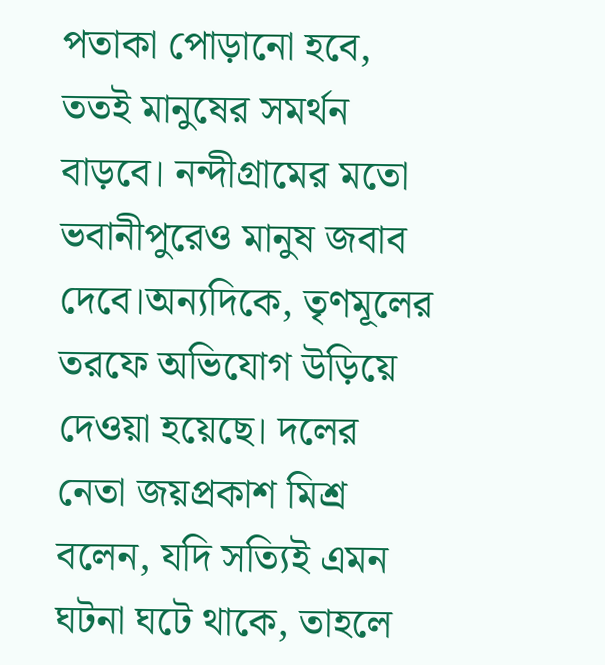পতাকা পোড়ানো হবে, ততই মানুষের সমর্থন বাড়বে। নন্দীগ্রামের মতো ভবানীপুরেও মানুষ জবাব দেবে।অন্যদিকে, তৃণমূলের তরফে অভিযোগ উড়িয়ে দেওয়া হয়েছে। দলের নেতা জয়প্রকাশ মিশ্র বলেন, যদি সত্যিই এমন ঘটনা ঘটে থাকে, তাহলে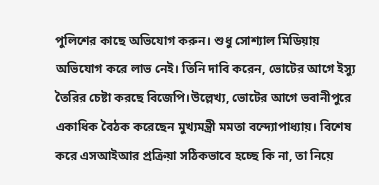পুলিশের কাছে অভিযোগ করুন। শুধু সোশ্যাল মিডিয়ায় অভিযোগ করে লাভ নেই। তিনি দাবি করেন, ভোটের আগে ইস্যু তৈরির চেষ্টা করছে বিজেপি।উল্লেখ্য, ভোটের আগে ভবানীপুরে একাধিক বৈঠক করেছেন মুখ্যমন্ত্রী মমতা বন্দ্যোপাধ্যায়। বিশেষ করে এসআইআর প্রক্রিয়া সঠিকভাবে হচ্ছে কি না, তা নিয়ে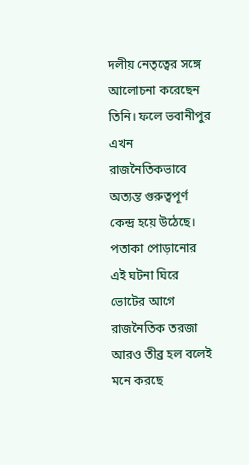দলীয় নেতৃত্বের সঙ্গে আলোচনা করেছেন তিনি। ফলে ভবানীপুর এখন রাজনৈতিকভাবে অত্যন্ত গুরুত্বপূর্ণ কেন্দ্র হয়ে উঠেছে। পতাকা পোড়ানোর এই ঘটনা ঘিরে ভোটের আগে রাজনৈতিক তরজা আরও তীব্র হল বলেই মনে করছে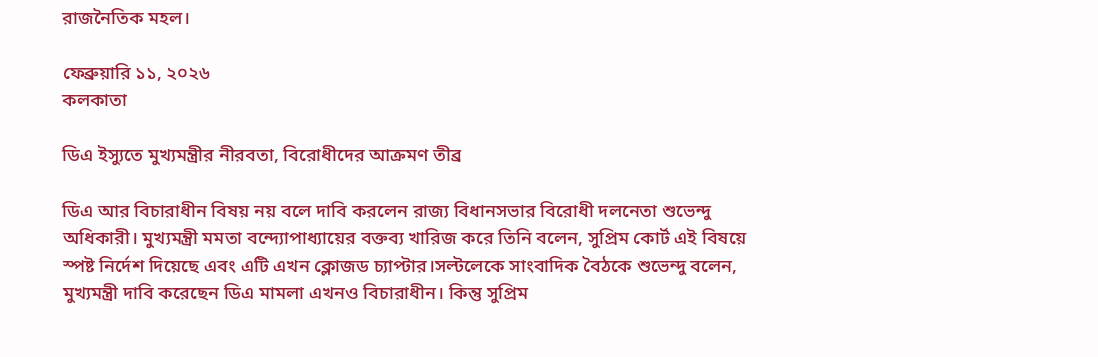রাজনৈতিক মহল।

ফেব্রুয়ারি ১১, ২০২৬
কলকাতা

ডিএ ইস্যুতে মুখ্যমন্ত্রীর নীরবতা, বিরোধীদের আক্রমণ তীব্র

ডিএ আর বিচারাধীন বিষয় নয় বলে দাবি করলেন রাজ্য বিধানসভার বিরোধী দলনেতা শুভেন্দু অধিকারী। মুখ্যমন্ত্রী মমতা বন্দ্যোপাধ্যায়ের বক্তব্য খারিজ করে তিনি বলেন, সুপ্রিম কোর্ট এই বিষয়ে স্পষ্ট নির্দেশ দিয়েছে এবং এটি এখন ক্লোজড চ্যাপ্টার।সল্টলেকে সাংবাদিক বৈঠকে শুভেন্দু বলেন, মুখ্যমন্ত্রী দাবি করেছেন ডিএ মামলা এখনও বিচারাধীন। কিন্তু সুপ্রিম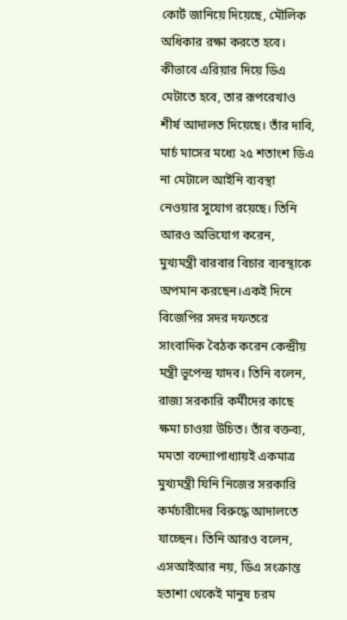কোর্ট জানিয়ে দিয়েছে, মৌলিক অধিকার রক্ষা করতে হবে। কীভাবে এরিয়ার দিয়ে ডিএ মেটাতে হবে, তার রূপরেখাও শীর্ষ আদালত দিয়েছে। তাঁর দাবি, মার্চ মাসের মধ্যে ২৫ শতাংশ ডিএ না মেটালে আইনি ব্যবস্থা নেওয়ার সুযোগ রয়েছে। তিনি আরও অভিযোগ করেন, মুখ্যমন্ত্রী বারবার বিচার ব্যবস্থাকে অপমান করছেন।একই দিনে বিজেপির সদর দফতরে সাংবাদিক বৈঠক করেন কেন্দ্রীয় মন্ত্রী ভূপেন্দ্র যাদব। তিনি বলেন, রাজ্য সরকারি কর্মীদের কাছে ক্ষমা চাওয়া উচিত। তাঁর বক্তব্য, মমতা বন্দ্যোপাধ্যায়ই একমাত্র মুখ্যমন্ত্রী যিনি নিজের সরকারি কর্মচারীদের বিরুদ্ধে আদালতে যাচ্ছেন। তিনি আরও বলেন, এসআইআর নয়, ডিএ সংক্রান্ত হতাশা থেকেই মানুষ চরম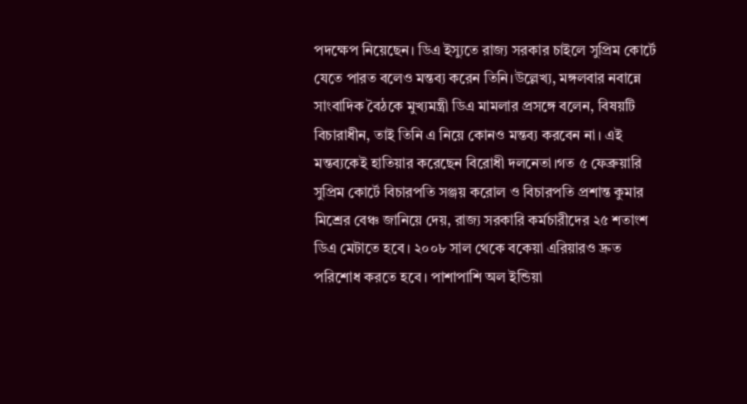পদক্ষেপ নিয়েছেন। ডিএ ইস্যুতে রাজ্য সরকার চাইলে সুপ্রিম কোর্টে যেতে পারত বলেও মন্তব্য করেন তিনি।উল্লেখ্য, মঙ্গলবার নবান্নে সাংবাদিক বৈঠকে মুখ্যমন্ত্রী ডিএ মামলার প্রসঙ্গে বলেন, বিষয়টি বিচারাধীন, তাই তিনি এ নিয়ে কোনও মন্তব্য করবেন না। এই মন্তব্যকেই হাতিয়ার করেছেন বিরোধী দলনেতা।গত ৫ ফেব্রুয়ারি সুপ্রিম কোর্টে বিচারপতি সঞ্জয় করোল ও বিচারপতি প্রশান্ত কুমার মিশ্রের বেঞ্চ জানিয়ে দেয়, রাজ্য সরকারি কর্মচারীদের ২৫ শতাংশ ডিএ মেটাতে হবে। ২০০৮ সাল থেকে বকেয়া এরিয়ারও দ্রুত পরিশোধ করতে হবে। পাশাপাশি অল ইন্ডিয়া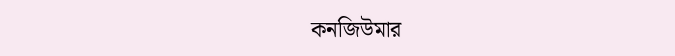কনজিউমার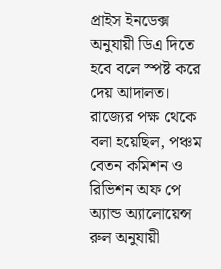প্রাইস ইনডেক্স অনুযায়ী ডিএ দিতে হবে বলে স্পষ্ট করে দেয় আদালত। রাজ্যের পক্ষ থেকে বলা হয়েছিল, পঞ্চম বেতন কমিশন ও রিভিশন অফ পে অ্যান্ড অ্যালোয়েন্স রুল অনুযায়ী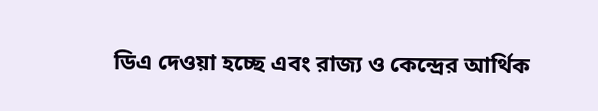ডিএ দেওয়া হচ্ছে এবং রাজ্য ও কেন্দ্রের আর্থিক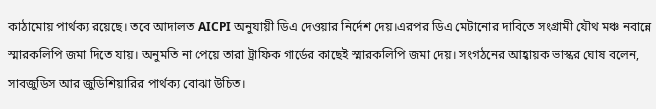কাঠামোয় পার্থক্য রয়েছে। তবে আদালত AICPI অনুযায়ী ডিএ দেওয়ার নির্দেশ দেয়।এরপর ডিএ মেটানোর দাবিতে সংগ্রামী যৌথ মঞ্চ নবান্নে স্মারকলিপি জমা দিতে যায়। অনুমতি না পেয়ে তারা ট্রাফিক গার্ডের কাছেই স্মারকলিপি জমা দেয়। সংগঠনের আহ্বায়ক ভাস্কর ঘোষ বলেন, সাবজুডিস আর জুডিশিয়ারির পার্থক্য বোঝা উচিত।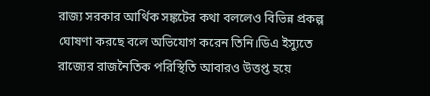রাজ্য সরকার আর্থিক সঙ্কটের কথা বললেও বিভিন্ন প্রকল্প ঘোষণা করছে বলে অভিযোগ করেন তিনি।ডিএ ইস্যুতে রাজ্যের রাজনৈতিক পরিস্থিতি আবারও উত্তপ্ত হয়ে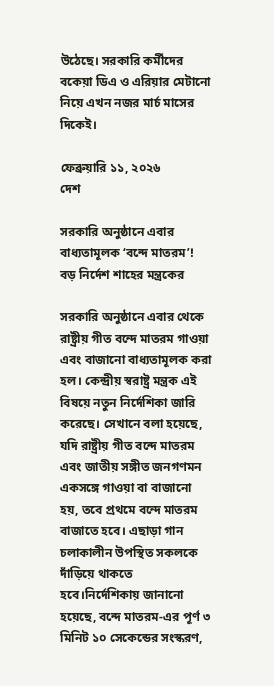উঠেছে। সরকারি কর্মীদের বকেয়া ডিএ ও এরিয়ার মেটানো নিয়ে এখন নজর মার্চ মাসের দিকেই।

ফেব্রুয়ারি ১১, ২০২৬
দেশ

সরকারি অনুষ্ঠানে এবার বাধ্যতামূলক ‘বন্দে মাতরম’! বড় নির্দেশ শাহের মন্ত্রকের

সরকারি অনুষ্ঠানে এবার থেকে রাষ্ট্রীয় গীত বন্দে মাতরম গাওয়া এবং বাজানো বাধ্যতামূলক করা হল। কেন্দ্রীয় স্বরাষ্ট্র মন্ত্রক এই বিষয়ে নতুন নির্দেশিকা জারি করেছে। সেখানে বলা হয়েছে, যদি রাষ্ট্রীয় গীত বন্দে মাতরম এবং জাতীয় সঙ্গীত জনগণমন একসঙ্গে গাওয়া বা বাজানো হয়, তবে প্রথমে বন্দে মাতরম বাজাতে হবে। এছাড়া গান চলাকালীন উপস্থিত সকলকে দাঁড়িয়ে থাকতে হবে।নির্দেশিকায় জানানো হয়েছে, বন্দে মাতরম-এর পূর্ণ ৩ মিনিট ১০ সেকেন্ডের সংস্করণ,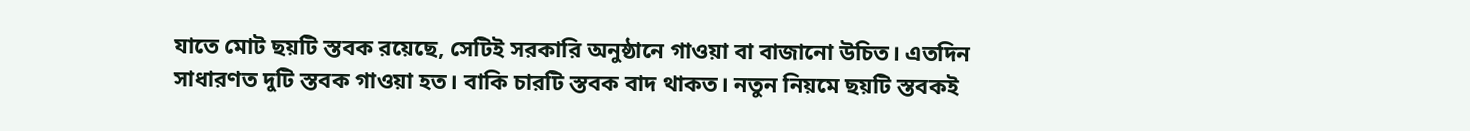যাতে মোট ছয়টি স্তবক রয়েছে, সেটিই সরকারি অনুষ্ঠানে গাওয়া বা বাজানো উচিত। এতদিন সাধারণত দুটি স্তবক গাওয়া হত। বাকি চারটি স্তবক বাদ থাকত। নতুন নিয়মে ছয়টি স্তবকই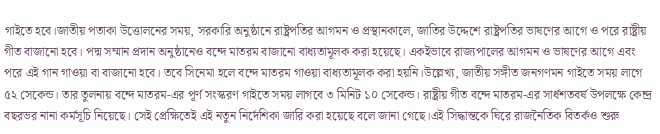গাইতে হবে।জাতীয় পতাকা উত্তোলনের সময়, সরকারি অনুষ্ঠানে রাষ্ট্রপতির আগমন ও প্রস্থানকালে, জাতির উদ্দেশে রাষ্ট্রপতির ভাষণের আগে ও পরে রাষ্ট্রীয় গীত বাজানো হবে। পদ্ম সম্মান প্রদান অনুষ্ঠানেও বন্দে মাতরম বাজানো বাধ্যতামূলক করা হয়েছে। একইভাবে রাজ্যপালের আগমন ও ভাষণের আগে এবং পরে এই গান গাওয়া বা বাজানো হবে। তবে সিনেমা হলে বন্দে মাতরম গাওয়া বাধ্যতামূলক করা হয়নি।উল্লেখ্য, জাতীয় সঙ্গীত জনগণমন গাইতে সময় লাগে ৫২ সেকেন্ড। তার তুলনায় বন্দে মাতরম-এর পূর্ণ সংস্করণ গাইতে সময় লাগবে ৩ মিনিট ১০ সেকেন্ড। রাষ্ট্রীয় গীত বন্দে মাতরম-এর সার্ধশতবর্ষ উপলক্ষে কেন্দ্র বছরভর নানা কর্মসূচি নিয়েছে। সেই প্রেক্ষিতেই এই নতুন নির্দেশিকা জারি করা হয়েছে বলে জানা গেছে।এই সিদ্ধান্তকে ঘিরে রাজনৈতিক বিতর্কও শুরু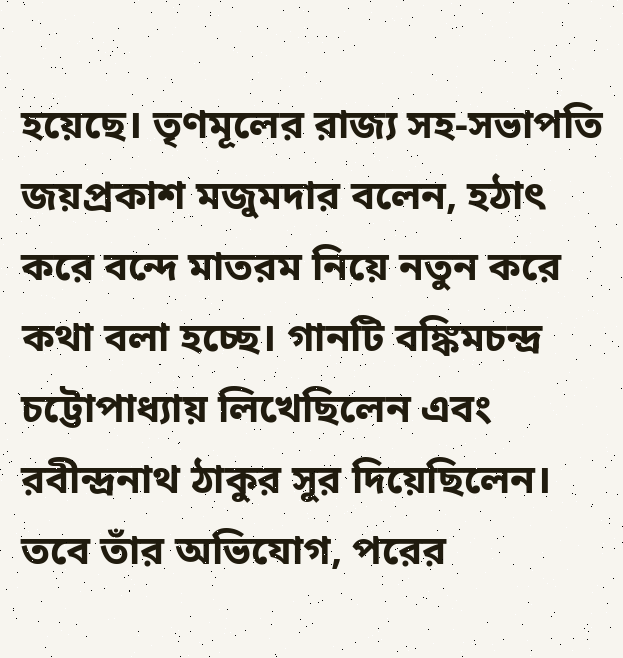হয়েছে। তৃণমূলের রাজ্য সহ-সভাপতি জয়প্রকাশ মজুমদার বলেন, হঠাৎ করে বন্দে মাতরম নিয়ে নতুন করে কথা বলা হচ্ছে। গানটি বঙ্কিমচন্দ্র চট্টোপাধ্যায় লিখেছিলেন এবং রবীন্দ্রনাথ ঠাকুর সুর দিয়েছিলেন। তবে তাঁর অভিযোগ, পরের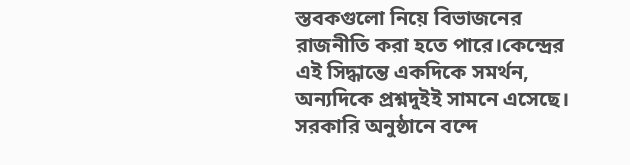স্তবকগুলো নিয়ে বিভাজনের রাজনীতি করা হতে পারে।কেন্দ্রের এই সিদ্ধান্তে একদিকে সমর্থন, অন্যদিকে প্রশ্নদুইই সামনে এসেছে। সরকারি অনুষ্ঠানে বন্দে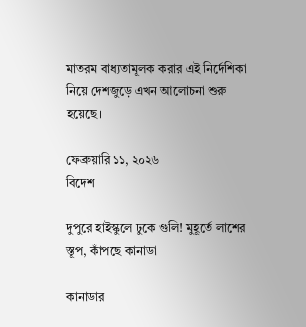মাতরম বাধ্যতামূলক করার এই নির্দেশিকা নিয়ে দেশজুড়ে এখন আলোচনা শুরু হয়েছে।

ফেব্রুয়ারি ১১, ২০২৬
বিদেশ

দুপুরে হাইস্কুলে ঢুকে গুলি! মুহূর্তে লাশের স্তূপ, কাঁপছে কানাডা

কানাডার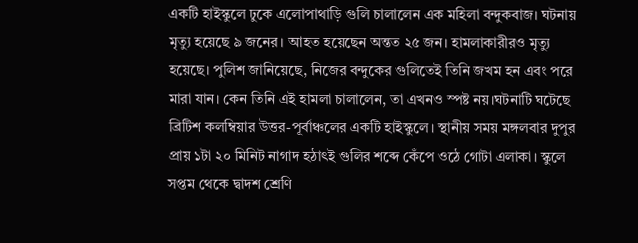একটি হাইস্কুলে ঢুকে এলোপাথাড়ি গুলি চালালেন এক মহিলা বন্দুকবাজ। ঘটনায় মৃত্যু হয়েছে ৯ জনের। আহত হয়েছেন অন্তত ২৫ জন। হামলাকারীরও মৃত্যু হয়েছে। পুলিশ জানিয়েছে, নিজের বন্দুকের গুলিতেই তিনি জখম হন এবং পরে মারা যান। কেন তিনি এই হামলা চালালেন, তা এখনও স্পষ্ট নয়।ঘটনাটি ঘটেছে ব্রিটিশ কলম্বিয়ার উত্তর-পূর্বাঞ্চলের একটি হাইস্কুলে। স্থানীয় সময় মঙ্গলবার দুপুর প্রায় ১টা ২০ মিনিট নাগাদ হঠাৎই গুলির শব্দে কেঁপে ওঠে গোটা এলাকা। স্কুলে সপ্তম থেকে দ্বাদশ শ্রেণি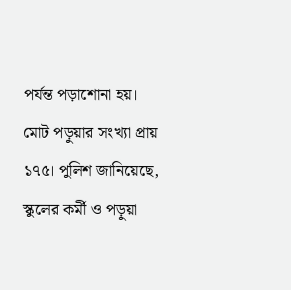পর্যন্ত পড়াশোনা হয়। মোট পড়ুয়ার সংখ্যা প্রায় ১৭৫। পুলিশ জানিয়েছে, স্কুলের কর্মী ও পড়ুয়া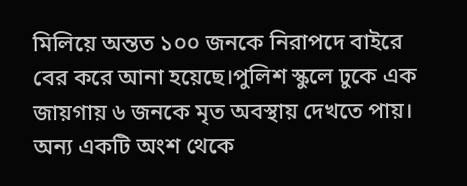মিলিয়ে অন্তত ১০০ জনকে নিরাপদে বাইরে বের করে আনা হয়েছে।পুলিশ স্কুলে ঢুকে এক জায়গায় ৬ জনকে মৃত অবস্থায় দেখতে পায়। অন্য একটি অংশ থেকে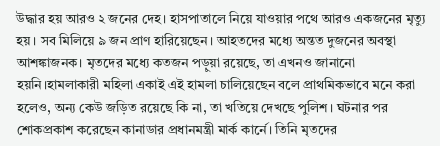উদ্ধার হয় আরও ২ জনের দেহ। হাসপাতালে নিয়ে যাওয়ার পথে আরও একজনের মৃত্যু হয়। সব মিলিয়ে ৯ জন প্রাণ হারিয়েছেন। আহতদের মধ্যে অন্তত দুজনের অবস্থা আশঙ্কাজনক। মৃতদের মধ্যে কতজন পড়ুয়া রয়েছে, তা এখনও জানানো হয়নি।হামলাকারী মহিলা একাই এই হামলা চালিয়েছেন বলে প্রাথমিকভাবে মনে করা হলেও, অন্য কেউ জড়িত রয়েছে কি না, তা খতিয়ে দেখছে পুলিশ। ঘটনার পর শোকপ্রকাশ করেছেন কানাডার প্রধানমন্ত্রী মার্ক কার্নে। তিনি মৃতদের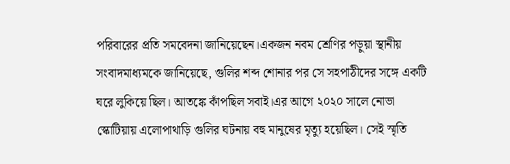পরিবারের প্রতি সমবেদনা জানিয়েছেন।একজন নবম শ্রেণির পড়ুয়া স্থানীয় সংবাদমাধ্যমকে জানিয়েছে, গুলির শব্দ শোনার পর সে সহপাঠীদের সঙ্গে একটি ঘরে লুকিয়ে ছিল। আতঙ্কে কাঁপছিল সবাই।এর আগে ২০২০ সালে নোভা স্কোটিয়ায় এলোপাথাড়ি গুলির ঘটনায় বহু মানুষের মৃত্যু হয়েছিল। সেই স্মৃতি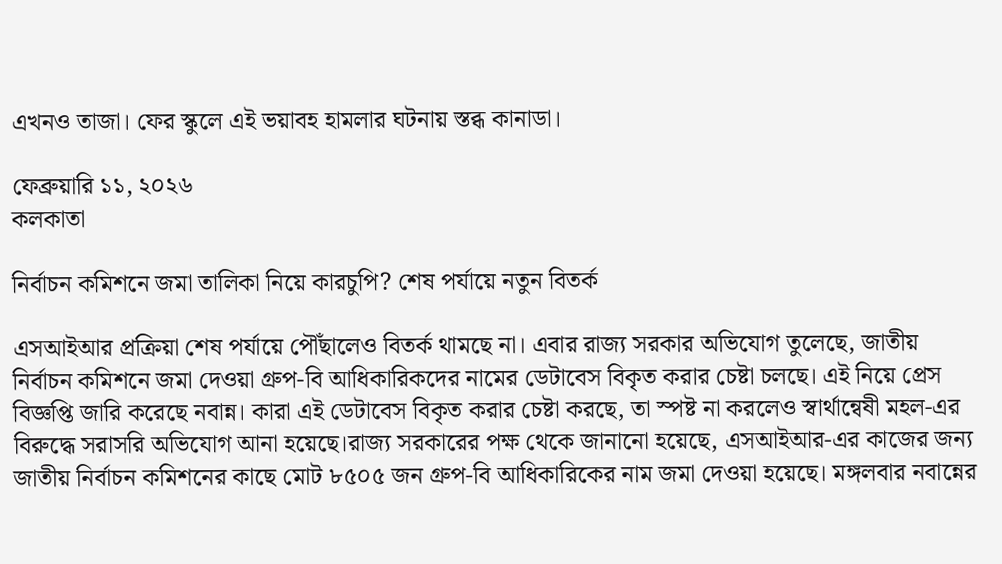এখনও তাজা। ফের স্কুলে এই ভয়াবহ হামলার ঘটনায় স্তব্ধ কানাডা।

ফেব্রুয়ারি ১১, ২০২৬
কলকাতা

নির্বাচন কমিশনে জমা তালিকা নিয়ে কারচুপি? শেষ পর্যায়ে নতুন বিতর্ক

এসআইআর প্রক্রিয়া শেষ পর্যায়ে পৌঁছালেও বিতর্ক থামছে না। এবার রাজ্য সরকার অভিযোগ তুলেছে, জাতীয় নির্বাচন কমিশনে জমা দেওয়া গ্রুপ-বি আধিকারিকদের নামের ডেটাবেস বিকৃত করার চেষ্টা চলছে। এই নিয়ে প্রেস বিজ্ঞপ্তি জারি করেছে নবান্ন। কারা এই ডেটাবেস বিকৃত করার চেষ্টা করছে, তা স্পষ্ট না করলেও স্বার্থান্বেষী মহল-এর বিরুদ্ধে সরাসরি অভিযোগ আনা হয়েছে।রাজ্য সরকারের পক্ষ থেকে জানানো হয়েছে, এসআইআর-এর কাজের জন্য জাতীয় নির্বাচন কমিশনের কাছে মোট ৮৫০৫ জন গ্রুপ-বি আধিকারিকের নাম জমা দেওয়া হয়েছে। মঙ্গলবার নবান্নের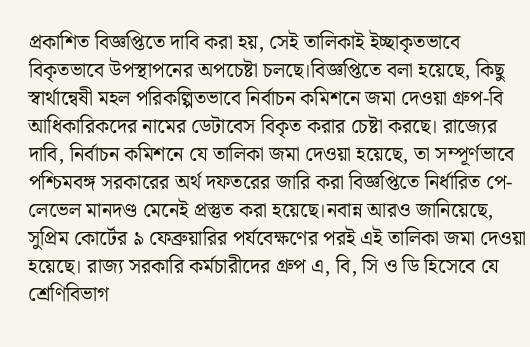প্রকাশিত বিজ্ঞপ্তিতে দাবি করা হয়, সেই তালিকাই ইচ্ছাকৃতভাবে বিকৃতভাবে উপস্থাপনের অপচেষ্টা চলছে।বিজ্ঞপ্তিতে বলা হয়েছে, কিছু স্বার্থান্বেষী মহল পরিকল্পিতভাবে নির্বাচন কমিশনে জমা দেওয়া গ্রুপ-বি আধিকারিকদের নামের ডেটাবেস বিকৃত করার চেষ্টা করছে। রাজ্যের দাবি, নির্বাচন কমিশনে যে তালিকা জমা দেওয়া হয়েছে, তা সম্পূর্ণভাবে পশ্চিমবঙ্গ সরকারের অর্থ দফতরের জারি করা বিজ্ঞপ্তিতে নির্ধারিত পে-লেভেল মানদণ্ড মেনেই প্রস্তুত করা হয়েছে।নবান্ন আরও জানিয়েছে, সুপ্রিম কোর্টের ৯ ফেব্রুয়ারির পর্যবেক্ষণের পরই এই তালিকা জমা দেওয়া হয়েছে। রাজ্য সরকারি কর্মচারীদের গ্রুপ এ, বি, সি ও ডি হিসেবে যে শ্রেণিবিভাগ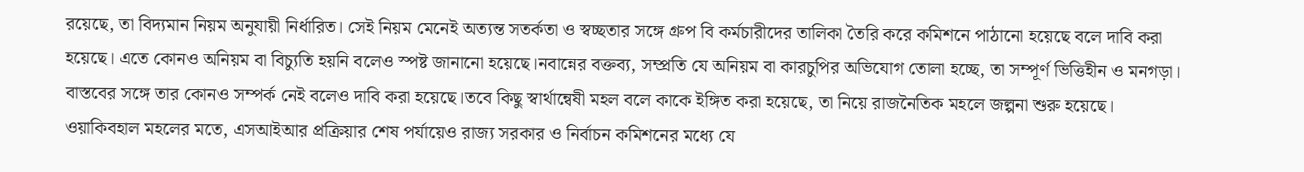রয়েছে, তা বিদ্যমান নিয়ম অনুযায়ী নির্ধারিত। সেই নিয়ম মেনেই অত্যন্ত সতর্কতা ও স্বচ্ছতার সঙ্গে গ্রুপ বি কর্মচারীদের তালিকা তৈরি করে কমিশনে পাঠানো হয়েছে বলে দাবি করা হয়েছে। এতে কোনও অনিয়ম বা বিচ্যুতি হয়নি বলেও স্পষ্ট জানানো হয়েছে।নবান্নের বক্তব্য, সম্প্রতি যে অনিয়ম বা কারচুপির অভিযোগ তোলা হচ্ছে, তা সম্পূর্ণ ভিত্তিহীন ও মনগড়া। বাস্তবের সঙ্গে তার কোনও সম্পর্ক নেই বলেও দাবি করা হয়েছে।তবে কিছু স্বার্থান্বেষী মহল বলে কাকে ইঙ্গিত করা হয়েছে, তা নিয়ে রাজনৈতিক মহলে জল্পনা শুরু হয়েছে। ওয়াকিবহাল মহলের মতে, এসআইআর প্রক্রিয়ার শেষ পর্যায়েও রাজ্য সরকার ও নির্বাচন কমিশনের মধ্যে যে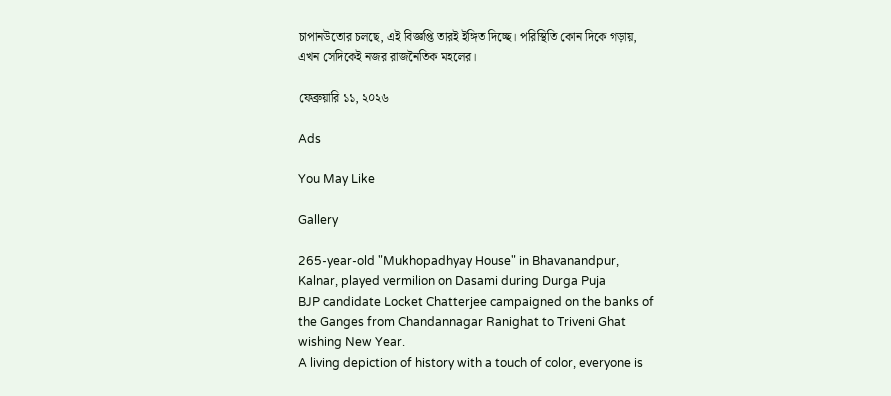চাপানউতোর চলছে, এই বিজ্ঞপ্তি তারই ইঙ্গিত দিচ্ছে। পরিস্থিতি কোন দিকে গড়ায়, এখন সেদিকেই নজর রাজনৈতিক মহলের।

ফেব্রুয়ারি ১১, ২০২৬

Ads

You May Like

Gallery

265-year-old "Mukhopadhyay House" in Bhavanandpur, Kalnar, played vermilion on Dasami during Durga Puja
BJP candidate Locket Chatterjee campaigned on the banks of the Ganges from Chandannagar Ranighat to Triveni Ghat wishing New Year.
A living depiction of history with a touch of color, everyone is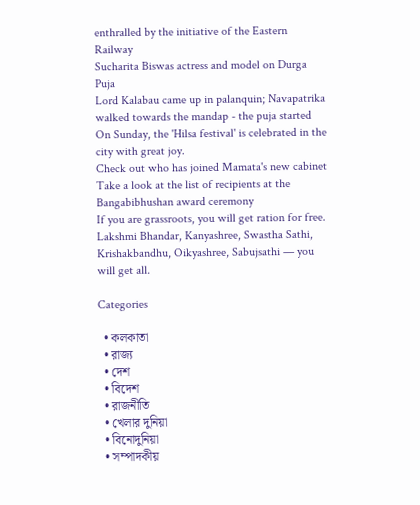enthralled by the initiative of the Eastern Railway
Sucharita Biswas actress and model on Durga Puja
Lord Kalabau came up in palanquin; Navapatrika walked towards the mandap - the puja started
On Sunday, the 'Hilsa festival' is celebrated in the city with great joy.
Check out who has joined Mamata's new cabinet
Take a look at the list of recipients at the Bangabibhushan award ceremony
If you are grassroots, you will get ration for free. Lakshmi Bhandar, Kanyashree, Swastha Sathi, Krishakbandhu, Oikyashree, Sabujsathi — you will get all.

Categories

  • কলকাতা
  • রাজ্য
  • দেশ
  • বিদেশ
  • রাজনীতি
  • খেলার দুনিয়া
  • বিনোদুনিয়া
  • সম্পাদকীয়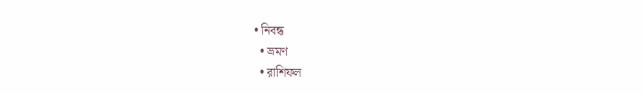• নিবন্ধ
  • ভ্রমণ
  • রাশিফল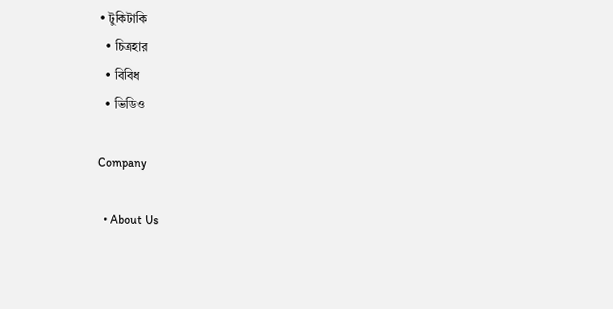• টুকিটাকি
  • চিত্রহার
  • বিবিধ
  • ভিডিও

Company

  • About Us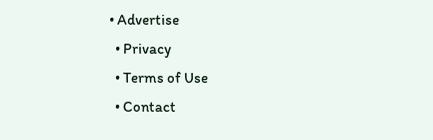• Advertise
  • Privacy
  • Terms of Use
  • Contact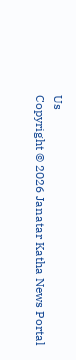Us
Copyright © 2026 Janatar Katha News Portal